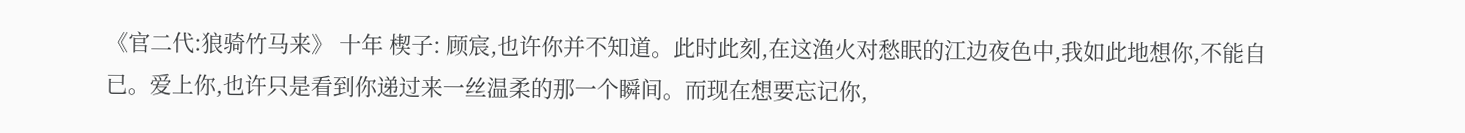《官二代:狼骑竹马来》 十年 楔子: 顾宸,也许你并不知道。此时此刻,在这渔火对愁眠的江边夜色中,我如此地想你,不能自已。爱上你,也许只是看到你递过来一丝温柔的那一个瞬间。而现在想要忘记你,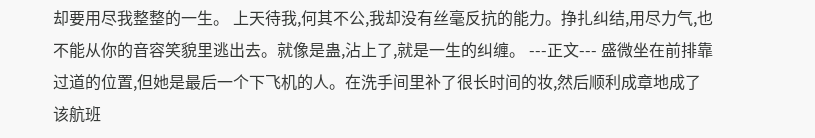却要用尽我整整的一生。 上天待我,何其不公,我却没有丝毫反抗的能力。挣扎纠结,用尽力气,也不能从你的音容笑貌里逃出去。就像是蛊,沾上了,就是一生的纠缠。 ---正文--- 盛微坐在前排靠过道的位置,但她是最后一个下飞机的人。在洗手间里补了很长时间的妆,然后顺利成章地成了该航班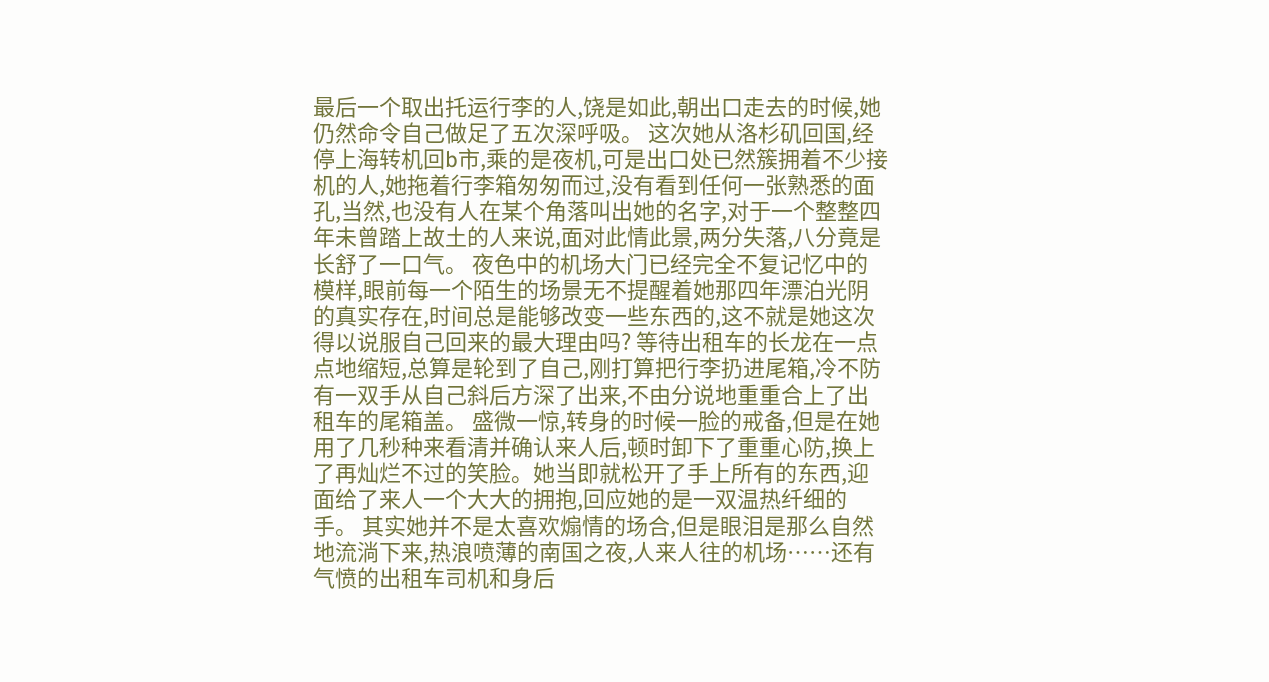最后一个取出托运行李的人,饶是如此,朝出口走去的时候,她仍然命令自己做足了五次深呼吸。 这次她从洛杉矶回国,经停上海转机回b市,乘的是夜机,可是出口处已然簇拥着不少接机的人,她拖着行李箱匆匆而过,没有看到任何一张熟悉的面孔,当然,也没有人在某个角落叫出她的名字,对于一个整整四年未曾踏上故土的人来说,面对此情此景,两分失落,八分竟是长舒了一口气。 夜色中的机场大门已经完全不复记忆中的模样,眼前每一个陌生的场景无不提醒着她那四年漂泊光阴的真实存在,时间总是能够改变一些东西的,这不就是她这次得以说服自己回来的最大理由吗? 等待出租车的长龙在一点点地缩短,总算是轮到了自己,刚打算把行李扔进尾箱,冷不防有一双手从自己斜后方深了出来,不由分说地重重合上了出租车的尾箱盖。 盛微一惊,转身的时候一脸的戒备,但是在她用了几秒种来看清并确认来人后,顿时卸下了重重心防,换上了再灿烂不过的笑脸。她当即就松开了手上所有的东西,迎面给了来人一个大大的拥抱,回应她的是一双温热纤细的手。 其实她并不是太喜欢煽情的场合,但是眼泪是那么自然地流淌下来,热浪喷薄的南国之夜,人来人往的机场……还有气愤的出租车司机和身后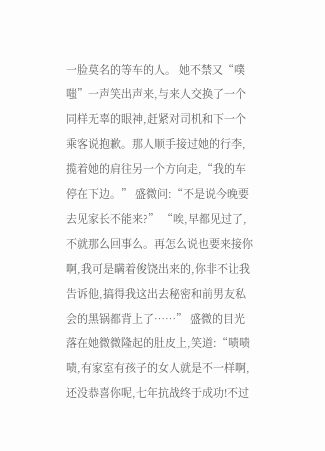一脸莫名的等车的人。 她不禁又“噗嗤”一声笑出声来,与来人交换了一个同样无辜的眼神,赶紧对司机和下一个乘客说抱歉。那人顺手接过她的行李,揽着她的肩往另一个方向走,“我的车停在下边。” 盛微问:“不是说今晚要去见家长不能来?” “唉,早都见过了,不就那么回事么。再怎么说也要来接你啊,我可是瞒着俊饶出来的,你非不让我告诉他,搞得我这出去秘密和前男友私会的黑锅都背上了……” 盛微的目光落在她微微隆起的肚皮上,笑道:“啧啧啧,有家室有孩子的女人就是不一样啊,还没恭喜你呢,七年抗战终于成功!不过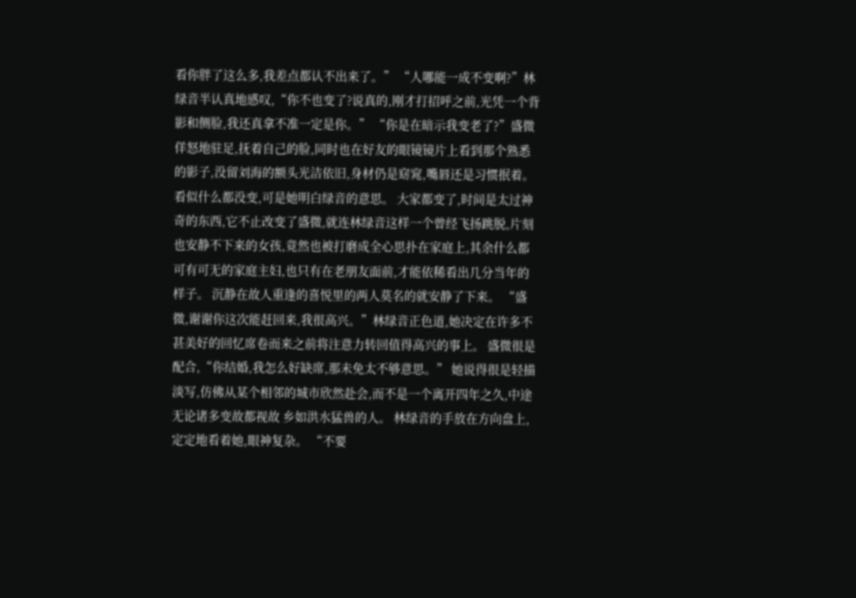看你胖了这么多,我差点都认不出来了。” “人哪能一成不变啊?”林绿音半认真地感叹,“你不也变了?说真的,刚才打招呼之前,光凭一个背影和侧脸,我还真拿不准一定是你。” “你是在暗示我变老了?”盛微佯怒地驻足,抚着自己的脸,同时也在好友的眼镜镜片上看到那个熟悉的影子,没留刘海的额头光洁依旧,身材仍是窈窕,嘴唇还是习惯抿着。看似什么都没变,可是她明白绿音的意思。 大家都变了,时间是太过神奇的东西,它不止改变了盛微,就连林绿音这样一个曾经飞扬跳脱,片刻也安静不下来的女孩,竟然也被打磨成全心思扑在家庭上,其余什么都可有可无的家庭主妇,也只有在老朋友面前,才能依稀看出几分当年的样子。 沉静在故人重逢的喜悦里的两人莫名的就安静了下来。 “盛微,谢谢你这次能赶回来,我很高兴。”林绿音正色道,她决定在许多不甚美好的回忆席卷而来之前将注意力转回值得高兴的事上。 盛微很是配合,“你结婚,我怎么好缺席,那未免太不够意思。” 她说得很是轻描淡写,仿佛从某个相邻的城市欣然赴会,而不是一个离开四年之久,中途无论诸多变故都视故 乡如洪水猛兽的人。 林绿音的手放在方向盘上,定定地看着她,眼神复杂。 “不要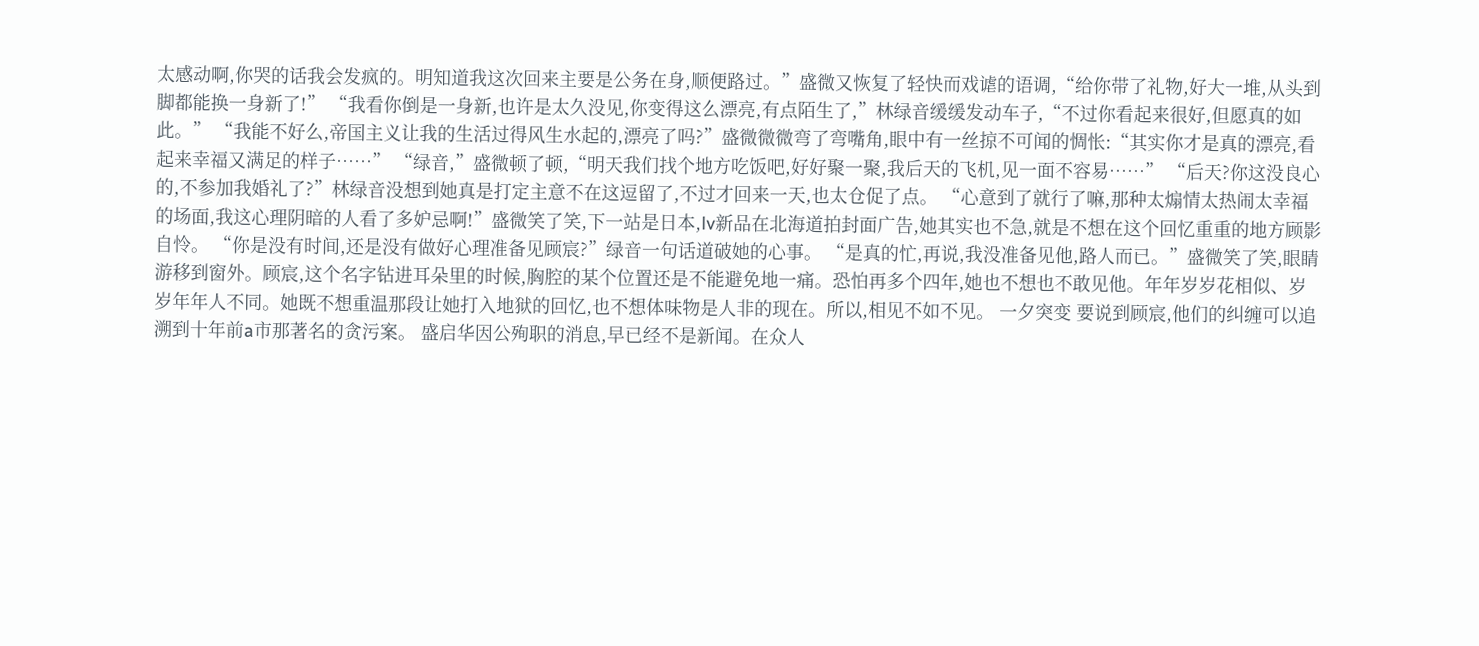太感动啊,你哭的话我会发疯的。明知道我这次回来主要是公务在身,顺便路过。”盛微又恢复了轻快而戏谑的语调,“给你带了礼物,好大一堆,从头到脚都能换一身新了!” “我看你倒是一身新,也许是太久没见,你变得这么漂亮,有点陌生了,”林绿音缓缓发动车子,“不过你看起来很好,但愿真的如此。” “我能不好么,帝国主义让我的生活过得风生水起的,漂亮了吗?”盛微微微弯了弯嘴角,眼中有一丝掠不可闻的惆怅:“其实你才是真的漂亮,看起来幸福又满足的样子……” “绿音,”盛微顿了顿,“明天我们找个地方吃饭吧,好好聚一聚,我后天的飞机,见一面不容易……” “后天?你这没良心的,不参加我婚礼了?”林绿音没想到她真是打定主意不在这逗留了,不过才回来一天,也太仓促了点。 “心意到了就行了嘛,那种太煽情太热闹太幸福的场面,我这心理阴暗的人看了多妒忌啊!”盛微笑了笑,下一站是日本,lv新品在北海道拍封面广告,她其实也不急,就是不想在这个回忆重重的地方顾影自怜。 “你是没有时间,还是没有做好心理准备见顾宸?”绿音一句话道破她的心事。 “是真的忙,再说,我没准备见他,路人而已。”盛微笑了笑,眼睛游移到窗外。顾宸,这个名字钻进耳朵里的时候,胸腔的某个位置还是不能避免地一痛。恐怕再多个四年,她也不想也不敢见他。年年岁岁花相似、岁岁年年人不同。她既不想重温那段让她打入地狱的回忆,也不想体味物是人非的现在。所以,相见不如不见。 一夕突变 要说到顾宸,他们的纠缠可以追溯到十年前a市那著名的贪污案。 盛启华因公殉职的消息,早已经不是新闻。在众人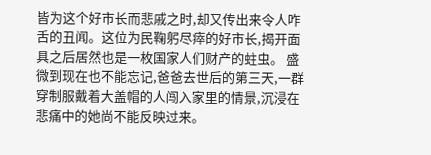皆为这个好市长而悲戚之时,却又传出来令人咋舌的丑闻。这位为民鞠躬尽瘁的好市长,揭开面具之后居然也是一枚国家人们财产的蛀虫。 盛微到现在也不能忘记,爸爸去世后的第三天,一群穿制服戴着大盖帽的人闯入家里的情景,沉浸在悲痛中的她尚不能反映过来。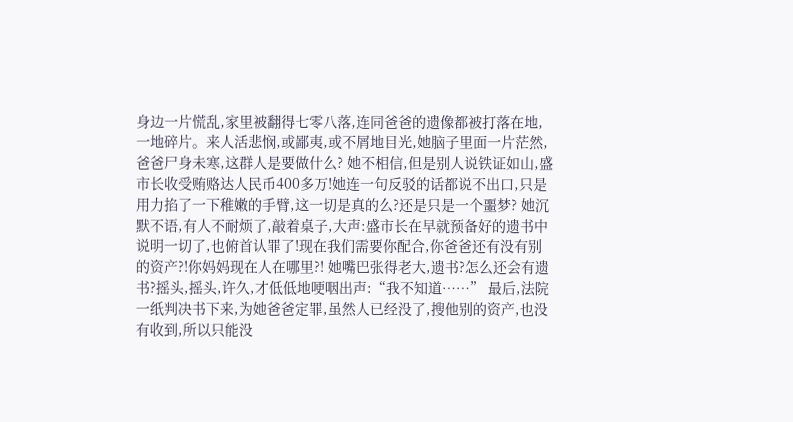身边一片慌乱,家里被翻得七零八落,连同爸爸的遗像都被打落在地,一地碎片。来人活悲悯,或鄙夷,或不屑地目光,她脑子里面一片茫然,爸爸尸身未寒,这群人是要做什么? 她不相信,但是别人说铁证如山,盛市长收受贿赂达人民币400多万!她连一句反驳的话都说不出口,只是用力掐了一下稚嫩的手臂,这一切是真的么?还是只是一个噩梦? 她沉默不语,有人不耐烦了,敲着桌子,大声:盛市长在早就预备好的遗书中说明一切了,也俯首认罪了!现在我们需要你配合,你爸爸还有没有别的资产?!你妈妈现在人在哪里?! 她嘴巴张得老大,遗书?怎么还会有遗书?摇头,摇头,许久,才低低地哽咽出声:“我不知道……” 最后,法院一纸判决书下来,为她爸爸定罪,虽然人已经没了,搜他别的资产,也没有收到,所以只能没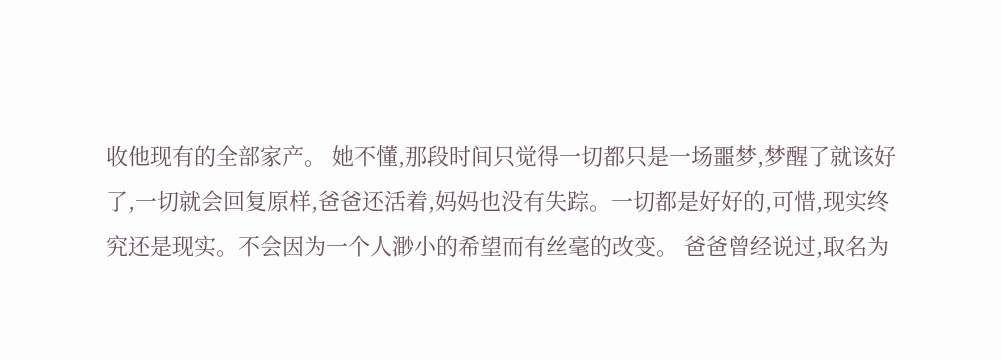收他现有的全部家产。 她不懂,那段时间只觉得一切都只是一场噩梦,梦醒了就该好了,一切就会回复原样,爸爸还活着,妈妈也没有失踪。一切都是好好的,可惜,现实终究还是现实。不会因为一个人渺小的希望而有丝毫的改变。 爸爸曾经说过,取名为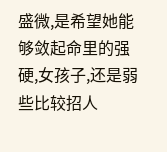盛微,是希望她能够敛起命里的强硬,女孩子,还是弱些比较招人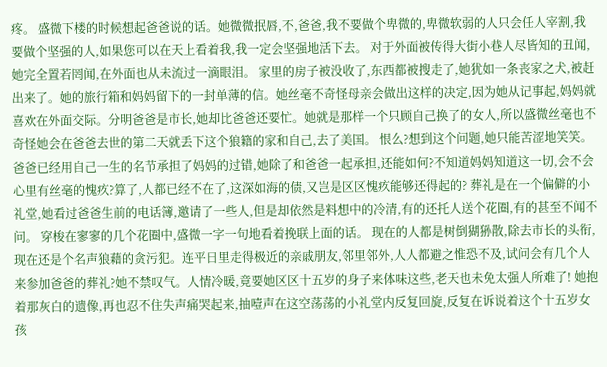疼。 盛微下楼的时候想起爸爸说的话。她微微抿唇,不,爸爸,我不要做个卑微的,卑微软弱的人只会任人宰割,我要做个坚强的人,如果您可以在天上看着我,我一定会坚强地活下去。 对于外面被传得大街小巷人尽皆知的丑闻,她完全置若罔闻,在外面也从未流过一滴眼泪。 家里的房子被没收了,东西都被搜走了,她犹如一条丧家之犬,被赶出来了。她的旅行箱和妈妈留下的一封单薄的信。她丝毫不奇怪母亲会做出这样的决定,因为她从记事起,妈妈就喜欢在外面交际。分明爸爸是市长,她却比爸爸还要忙。她就是那样一个只顾自己换了的女人,所以盛微丝毫也不奇怪她会在爸爸去世的第二天就丢下这个狼籍的家和自己,去了美国。 恨么?想到这个问题,她只能苦涩地笑笑。爸爸已经用自己一生的名节承担了妈妈的过错,她除了和爸爸一起承担,还能如何?不知道妈妈知道这一切,会不会心里有丝毫的愧疚?算了,人都已经不在了,这深如海的债,又岂是区区愧疚能够还得起的? 葬礼是在一个偏僻的小礼堂,她看过爸爸生前的电话簿,邀请了一些人,但是却依然是料想中的冷清,有的还托人送个花圈,有的甚至不闻不问。 穿梭在寥寥的几个花圈中,盛微一字一句地看着挽联上面的话。 现在的人都是树倒猢狲散,除去市长的头衔,现在还是个名声狼藉的贪污犯。连平日里走得极近的亲戚朋友,邻里邻外,人人都避之惟恐不及,试问会有几个人来参加爸爸的葬礼?她不禁叹气。人情冷暖,竟要她区区十五岁的身子来体味这些,老天也未免太强人所难了! 她抱着那灰白的遗像,再也忍不住失声痛哭起来,抽噎声在这空荡荡的小礼堂内反复回旋,反复在诉说着这个十五岁女孩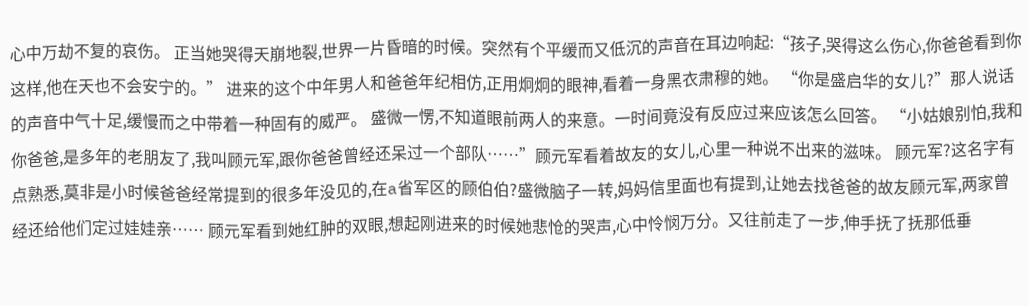心中万劫不复的哀伤。 正当她哭得天崩地裂,世界一片昏暗的时候。突然有个平缓而又低沉的声音在耳边响起:“孩子,哭得这么伤心,你爸爸看到你这样,他在天也不会安宁的。” 进来的这个中年男人和爸爸年纪相仿,正用炯炯的眼神,看着一身黑衣肃穆的她。 “你是盛启华的女儿?”那人说话的声音中气十足,缓慢而之中带着一种固有的威严。 盛微一愣,不知道眼前两人的来意。一时间竟没有反应过来应该怎么回答。 “小姑娘别怕,我和你爸爸,是多年的老朋友了,我叫顾元军,跟你爸爸曾经还呆过一个部队……”顾元军看着故友的女儿,心里一种说不出来的滋味。 顾元军?这名字有点熟悉,莫非是小时候爸爸经常提到的很多年没见的,在a省军区的顾伯伯?盛微脑子一转,妈妈信里面也有提到,让她去找爸爸的故友顾元军,两家曾经还给他们定过娃娃亲…… 顾元军看到她红肿的双眼,想起刚进来的时候她悲怆的哭声,心中怜悯万分。又往前走了一步,伸手抚了抚那低垂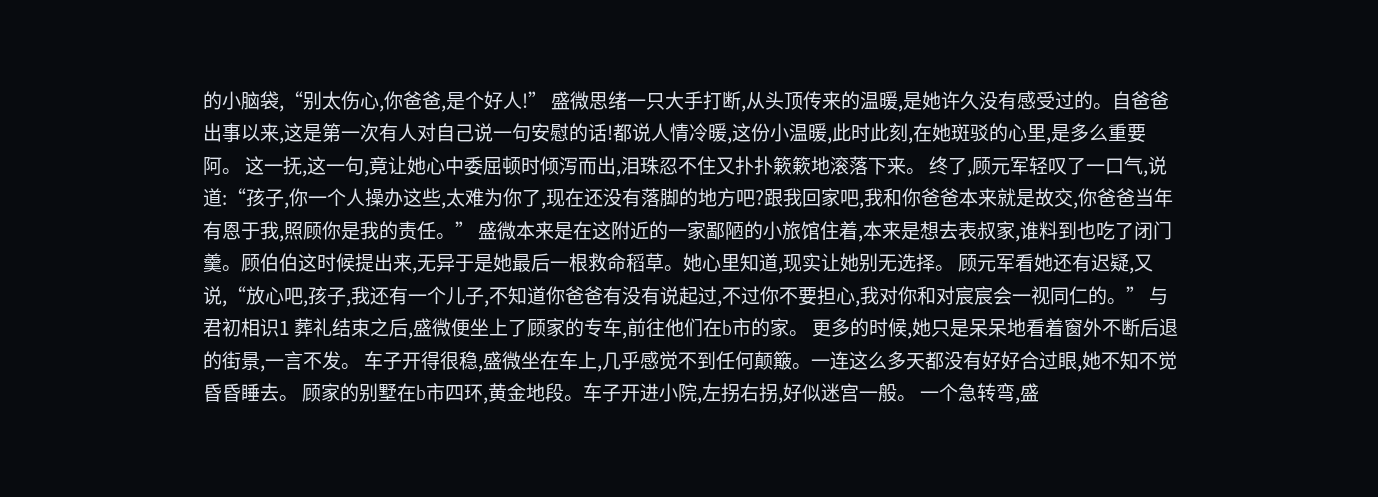的小脑袋,“别太伤心,你爸爸,是个好人!” 盛微思绪一只大手打断,从头顶传来的温暖,是她许久没有感受过的。自爸爸出事以来,这是第一次有人对自己说一句安慰的话!都说人情冷暖,这份小温暖,此时此刻,在她斑驳的心里,是多么重要阿。 这一抚,这一句,竟让她心中委屈顿时倾泻而出,泪珠忍不住又扑扑簌簌地滚落下来。 终了,顾元军轻叹了一口气,说道:“孩子,你一个人操办这些,太难为你了,现在还没有落脚的地方吧?跟我回家吧,我和你爸爸本来就是故交,你爸爸当年有恩于我,照顾你是我的责任。” 盛微本来是在这附近的一家鄙陋的小旅馆住着,本来是想去表叔家,谁料到也吃了闭门羹。顾伯伯这时候提出来,无异于是她最后一根救命稻草。她心里知道,现实让她别无选择。 顾元军看她还有迟疑,又说,“放心吧,孩子,我还有一个儿子,不知道你爸爸有没有说起过,不过你不要担心,我对你和对宸宸会一视同仁的。” 与君初相识1 葬礼结束之后,盛微便坐上了顾家的专车,前往他们在b市的家。 更多的时候,她只是呆呆地看着窗外不断后退的街景,一言不发。 车子开得很稳,盛微坐在车上,几乎感觉不到任何颠簸。一连这么多天都没有好好合过眼,她不知不觉昏昏睡去。 顾家的别墅在b市四环,黄金地段。车子开进小院,左拐右拐,好似迷宫一般。 一个急转弯,盛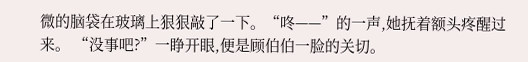微的脑袋在玻璃上狠狠敲了一下。“咚——”的一声,她抚着额头疼醒过来。 “没事吧?”一睁开眼,便是顾伯伯一脸的关切。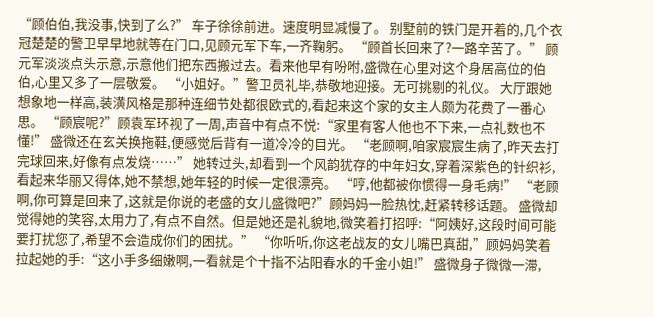“顾伯伯,我没事,快到了么?” 车子徐徐前进。速度明显减慢了。 别墅前的铁门是开着的,几个衣冠楚楚的警卫早早地就等在门口,见顾元军下车,一齐鞠躬。 “顾首长回来了?一路辛苦了。” 顾元军淡淡点头示意,示意他们把东西搬过去。看来他早有吩咐,盛微在心里对这个身居高位的伯伯,心里又多了一层敬爱。 “小姐好。”警卫员礼毕,恭敬地迎接。无可挑剔的礼仪。 大厅跟她想象地一样高,装潢风格是那种连细节处都很欧式的,看起来这个家的女主人颇为花费了一番心思。 “顾宸呢?”顾袁军环视了一周,声音中有点不悦:“家里有客人他也不下来,一点礼数也不懂!” 盛微还在玄关换拖鞋,便感觉后背有一道冷冷的目光。 “老顾啊,咱家宸宸生病了,昨天去打完球回来,好像有点发烧……” 她转过头,却看到一个风韵犹存的中年妇女,穿着深紫色的针织衫,看起来华丽又得体,她不禁想,她年轻的时候一定很漂亮。 “哼,他都被你惯得一身毛病!” “老顾啊,你可算是回来了,这就是你说的老盛的女儿盛微吧?”顾妈妈一脸热忱,赶紧转移话题。 盛微却觉得她的笑容,太用力了,有点不自然。但是她还是礼貌地,微笑着打招呼:“阿姨好,这段时间可能要打扰您了,希望不会造成你们的困扰。” “你听听,你这老战友的女儿嘴巴真甜,”顾妈妈笑着拉起她的手:“这小手多细嫩啊,一看就是个十指不沾阳春水的千金小姐!” 盛微身子微微一滞,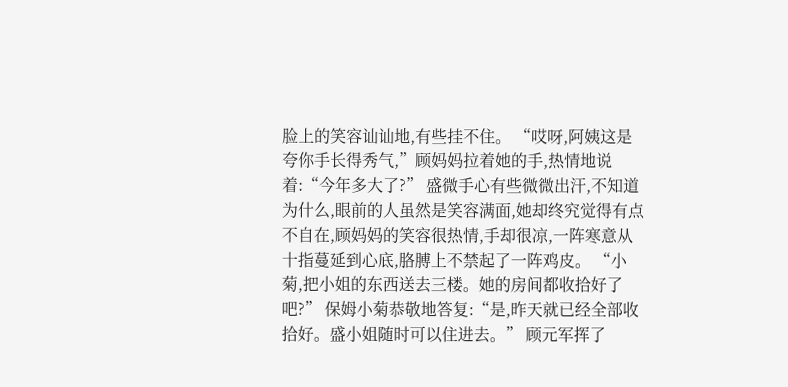脸上的笑容讪讪地,有些挂不住。 “哎呀,阿姨这是夸你手长得秀气,”顾妈妈拉着她的手,热情地说着:“今年多大了?” 盛微手心有些微微出汗,不知道为什么,眼前的人虽然是笑容满面,她却终究觉得有点不自在,顾妈妈的笑容很热情,手却很凉,一阵寒意从十指蔓延到心底,胳膊上不禁起了一阵鸡皮。 “小菊,把小姐的东西送去三楼。她的房间都收拾好了吧?” 保姆小菊恭敬地答复:“是,昨天就已经全部收拾好。盛小姐随时可以住进去。” 顾元军挥了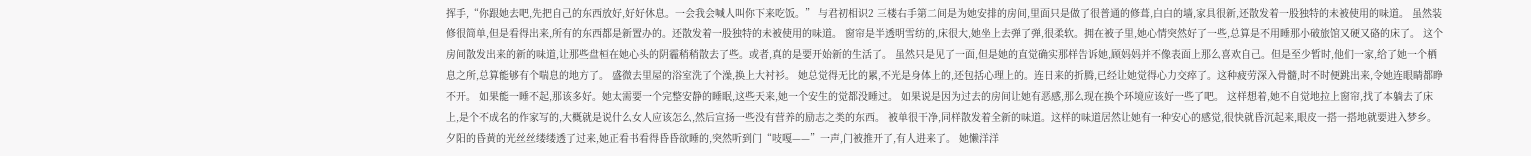挥手,“你跟她去吧,先把自己的东西放好,好好休息。一会我会喊人叫你下来吃饭。” 与君初相识2 三楼右手第二间是为她安排的房间,里面只是做了很普通的修葺,白白的墙,家具很新,还散发着一股独特的未被使用的味道。 虽然装修很简单,但是看得出来,所有的东西都是新置办的。还散发着一股独特的未被使用的味道。 窗帘是半透明雪纺的,床很大,她坐上去弹了弹,很柔软。拥在被子里,她心情突然好了一些,总算是不用睡那小破旅馆又硬又硌的床了。 这个房间散发出来的新的味道,让那些盘桓在她心头的阴霾稍稍散去了些。或者,真的是要开始新的生活了。 虽然只是见了一面,但是她的直觉确实那样告诉她,顾妈妈并不像表面上那么喜欢自己。但是至少暂时,他们一家,给了她一个栖息之所,总算能够有个喘息的地方了。 盛微去里屋的浴室洗了个澡,换上大衬衫。 她总觉得无比的累,不光是身体上的,还包括心理上的。连日来的折腾,已经让她觉得心力交瘁了。这种疲劳深入骨髓,时不时便跳出来,令她连眼睛都睁不开。 如果能一睡不起,那该多好。她太需要一个完整安静的睡眠,这些天来,她一个安生的觉都没睡过。 如果说是因为过去的房间让她有恶感,那么现在换个环境应该好一些了吧。 这样想着,她不自觉地拉上窗帘,找了本躺去了床上,是个不成名的作家写的,大概就是说什么女人应该怎么,然后宣扬一些没有营养的励志之类的东西。 被单很干净,同样散发着全新的味道。这样的味道居然让她有一种安心的感觉,很快就昏沉起来,眼皮一搭一搭地就要进入梦乡。 夕阳的昏黄的光丝丝缕缕透了过来,她正看书看得昏昏欲睡的,突然听到门“吱嘎——”一声,门被推开了,有人进来了。 她懒洋洋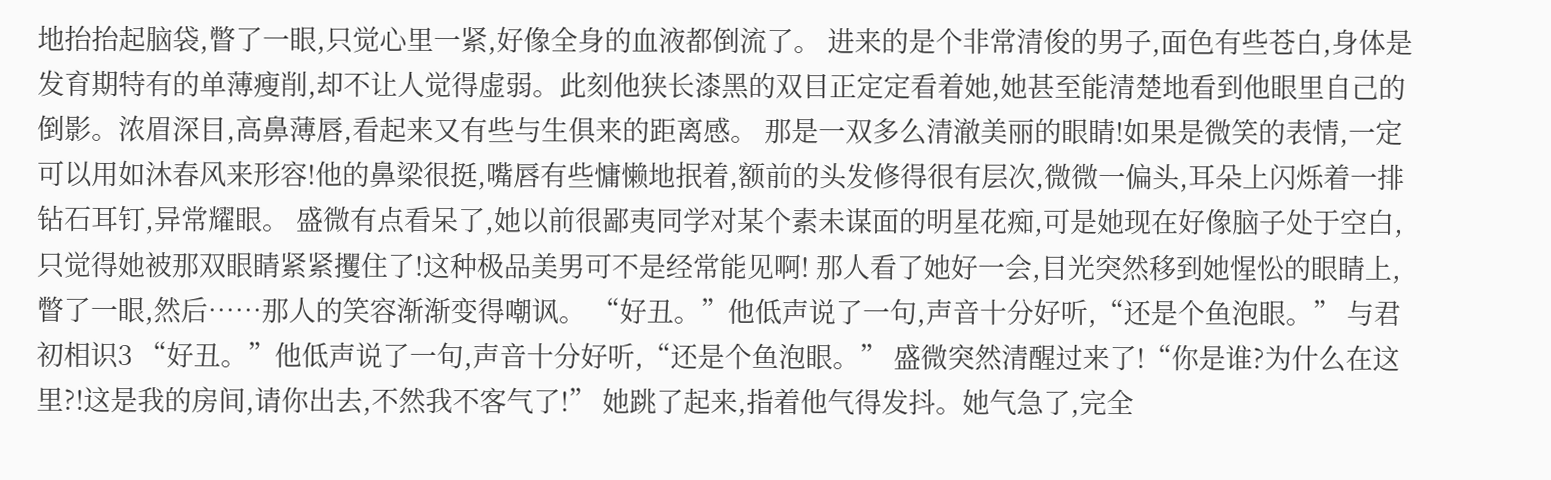地抬抬起脑袋,瞥了一眼,只觉心里一紧,好像全身的血液都倒流了。 进来的是个非常清俊的男子,面色有些苍白,身体是发育期特有的单薄瘦削,却不让人觉得虚弱。此刻他狭长漆黑的双目正定定看着她,她甚至能清楚地看到他眼里自己的倒影。浓眉深目,高鼻薄唇,看起来又有些与生俱来的距离感。 那是一双多么清澈美丽的眼睛!如果是微笑的表情,一定可以用如沐春风来形容!他的鼻梁很挺,嘴唇有些慵懒地抿着,额前的头发修得很有层次,微微一偏头,耳朵上闪烁着一排钻石耳钉,异常耀眼。 盛微有点看呆了,她以前很鄙夷同学对某个素未谋面的明星花痴,可是她现在好像脑子处于空白,只觉得她被那双眼睛紧紧攫住了!这种极品美男可不是经常能见啊! 那人看了她好一会,目光突然移到她惺忪的眼睛上,瞥了一眼,然后……那人的笑容渐渐变得嘲讽。 “好丑。”他低声说了一句,声音十分好听,“还是个鱼泡眼。” 与君初相识3 “好丑。”他低声说了一句,声音十分好听,“还是个鱼泡眼。” 盛微突然清醒过来了!“你是谁?为什么在这里?!这是我的房间,请你出去,不然我不客气了!” 她跳了起来,指着他气得发抖。她气急了,完全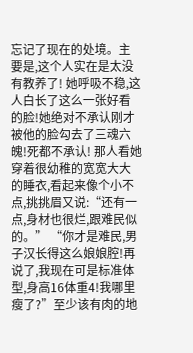忘记了现在的处境。主要是,这个人实在是太没有教养了! 她呼吸不稳,这人白长了这么一张好看的脸!她绝对不承认刚才被他的脸勾去了三魂六魄!死都不承认! 那人看她穿着很幼稚的宽宽大大的睡衣,看起来像个小不点,挑挑眉又说:“还有一点,身材也很烂,跟难民似的。” “你才是难民,男子汉长得这么娘娘腔!再说了,我现在可是标准体型,身高16体重4!我哪里瘦了?”至少该有肉的地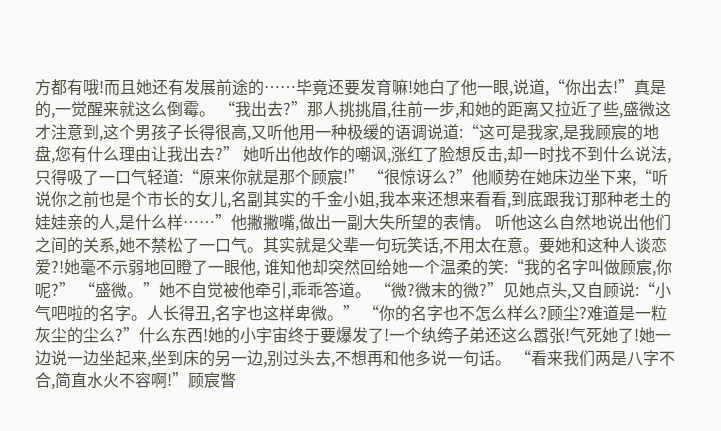方都有哦!而且她还有发展前途的……毕竟还要发育嘛!她白了他一眼,说道,“你出去!”真是的,一觉醒来就这么倒霉。 “我出去?”那人挑挑眉,往前一步,和她的距离又拉近了些,盛微这才注意到,这个男孩子长得很高,又听他用一种极缓的语调说道:“这可是我家,是我顾宸的地盘,您有什么理由让我出去?” 她听出他故作的嘲讽,涨红了脸想反击,却一时找不到什么说法,只得吸了一口气轻道:“原来你就是那个顾宸!” “很惊讶么?”他顺势在她床边坐下来,“听说你之前也是个市长的女儿,名副其实的千金小姐,我本来还想来看看,到底跟我订那种老土的娃娃亲的人,是什么样……”他撇撇嘴,做出一副大失所望的表情。 听他这么自然地说出他们之间的关系,她不禁松了一口气。其实就是父辈一句玩笑话,不用太在意。要她和这种人谈恋爱?!她毫不示弱地回瞪了一眼他, 谁知他却突然回给她一个温柔的笑:“我的名字叫做顾宸,你呢?” “盛微。”她不自觉被他牵引,乖乖答道。 “微?微末的微?”见她点头,又自顾说:“小气吧啦的名字。人长得丑,名字也这样卑微。” “你的名字也不怎么样么?顾尘?难道是一粒灰尘的尘么?”什么东西!她的小宇宙终于要爆发了!一个纨绔子弟还这么嚣张!气死她了!她一边说一边坐起来,坐到床的另一边,别过头去,不想再和他多说一句话。 “看来我们两是八字不合,简直水火不容啊!”顾宸瞥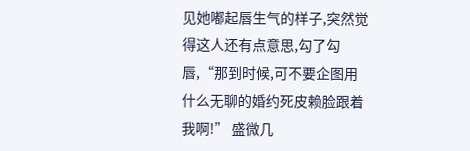见她嘟起唇生气的样子,突然觉得这人还有点意思,勾了勾唇,“那到时候,可不要企图用什么无聊的婚约死皮赖脸跟着我啊!” 盛微几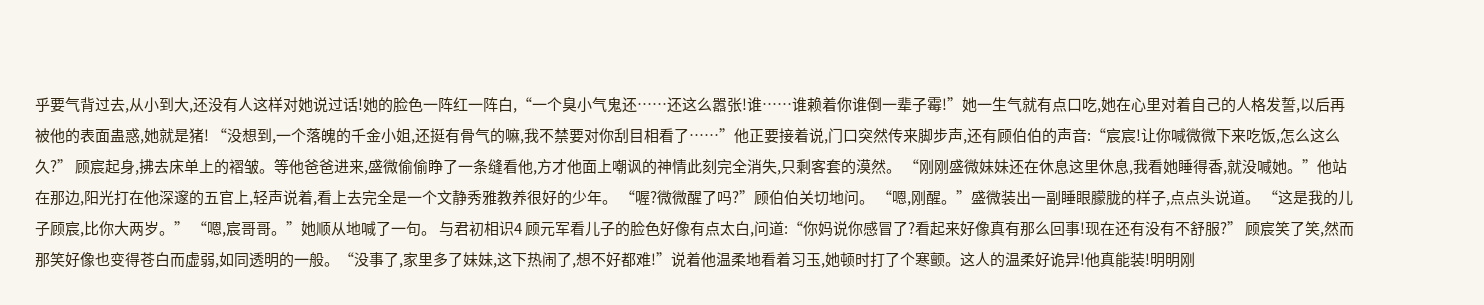乎要气背过去,从小到大,还没有人这样对她说过话!她的脸色一阵红一阵白,“一个臭小气鬼还……还这么嚣张!谁……谁赖着你谁倒一辈子霉!”她一生气就有点口吃,她在心里对着自己的人格发誓,以后再被他的表面蛊惑,她就是猪! “没想到,一个落魄的千金小姐,还挺有骨气的嘛,我不禁要对你刮目相看了……”他正要接着说,门口突然传来脚步声,还有顾伯伯的声音:“宸宸!让你喊微微下来吃饭,怎么这么久?” 顾宸起身,拂去床单上的褶皱。等他爸爸进来,盛微偷偷睁了一条缝看他,方才他面上嘲讽的神情此刻完全消失,只剩客套的漠然。 “刚刚盛微妹妹还在休息这里休息,我看她睡得香,就没喊她。”他站在那边,阳光打在他深邃的五官上,轻声说着,看上去完全是一个文静秀雅教养很好的少年。 “喔?微微醒了吗?”顾伯伯关切地问。 “嗯,刚醒。”盛微装出一副睡眼朦胧的样子,点点头说道。 “这是我的儿子顾宸,比你大两岁。” “嗯,宸哥哥。”她顺从地喊了一句。 与君初相识4 顾元军看儿子的脸色好像有点太白,问道:“你妈说你感冒了?看起来好像真有那么回事!现在还有没有不舒服?” 顾宸笑了笑,然而那笑好像也变得苍白而虚弱,如同透明的一般。“没事了,家里多了妹妹,这下热闹了,想不好都难!”说着他温柔地看着习玉,她顿时打了个寒颤。这人的温柔好诡异!他真能装!明明刚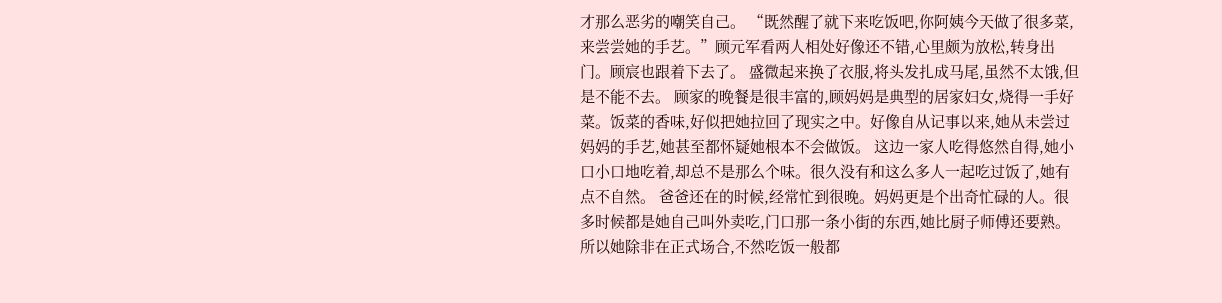才那么恶劣的嘲笑自己。 “既然醒了就下来吃饭吧,你阿姨今天做了很多菜,来尝尝她的手艺。”顾元军看两人相处好像还不错,心里颇为放松,转身出门。顾宸也跟着下去了。 盛微起来换了衣服,将头发扎成马尾,虽然不太饿,但是不能不去。 顾家的晚餐是很丰富的,顾妈妈是典型的居家妇女,烧得一手好菜。饭菜的香味,好似把她拉回了现实之中。好像自从记事以来,她从未尝过妈妈的手艺,她甚至都怀疑她根本不会做饭。 这边一家人吃得悠然自得,她小口小口地吃着,却总不是那么个味。很久没有和这么多人一起吃过饭了,她有点不自然。 爸爸还在的时候,经常忙到很晚。妈妈更是个出奇忙碌的人。很多时候都是她自己叫外卖吃,门口那一条小街的东西,她比厨子师傅还要熟。所以她除非在正式场合,不然吃饭一般都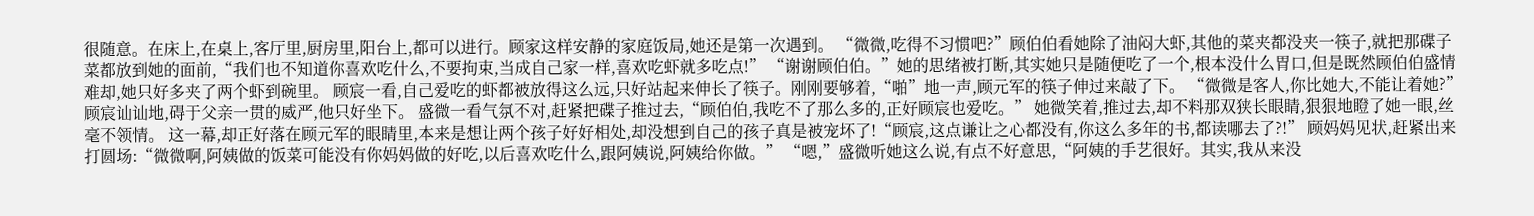很随意。在床上,在桌上,客厅里,厨房里,阳台上,都可以进行。顾家这样安静的家庭饭局,她还是第一次遇到。 “微微,吃得不习惯吧?”顾伯伯看她除了油闷大虾,其他的菜夹都没夹一筷子,就把那碟子菜都放到她的面前,“我们也不知道你喜欢吃什么,不要拘束,当成自己家一样,喜欢吃虾就多吃点!” “谢谢顾伯伯。”她的思绪被打断,其实她只是随便吃了一个,根本没什么胃口,但是既然顾伯伯盛情难却,她只好多夹了两个虾到碗里。 顾宸一看,自己爱吃的虾都被放得这么远,只好站起来伸长了筷子。刚刚要够着,“啪”地一声,顾元军的筷子伸过来敲了下。 “微微是客人,你比她大,不能让着她?” 顾宸讪讪地,碍于父亲一贯的威严,他只好坐下。 盛微一看气氛不对,赶紧把碟子推过去,“顾伯伯,我吃不了那么多的,正好顾宸也爱吃。” 她微笑着,推过去,却不料那双狭长眼睛,狠狠地瞪了她一眼,丝毫不领情。 这一幕,却正好落在顾元军的眼睛里,本来是想让两个孩子好好相处,却没想到自己的孩子真是被宠坏了!“顾宸,这点谦让之心都没有,你这么多年的书,都读哪去了?!” 顾妈妈见状,赶紧出来打圆场:“微微啊,阿姨做的饭菜可能没有你妈妈做的好吃,以后喜欢吃什么,跟阿姨说,阿姨给你做。” “嗯,”盛微听她这么说,有点不好意思,“阿姨的手艺很好。其实,我从来没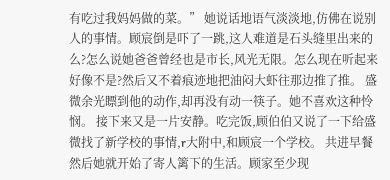有吃过我妈妈做的菜。” 她说话地语气淡淡地,仿佛在说别人的事情。顾宸倒是吓了一跳,这人难道是石头缝里出来的么?怎么说她爸爸曾经也是市长,风光无限。怎么现在听起来好像不是?然后又不着痕迹地把油闷大虾往那边推了推。 盛微余光瞟到他的动作,却再没有动一筷子。她不喜欢这种怜悯。 接下来又是一片安静。吃完饭,顾伯伯又说了一下给盛微找了新学校的事情,r大附中,和顾宸一个学校。 共进早餐 然后她就开始了寄人篱下的生活。顾家至少现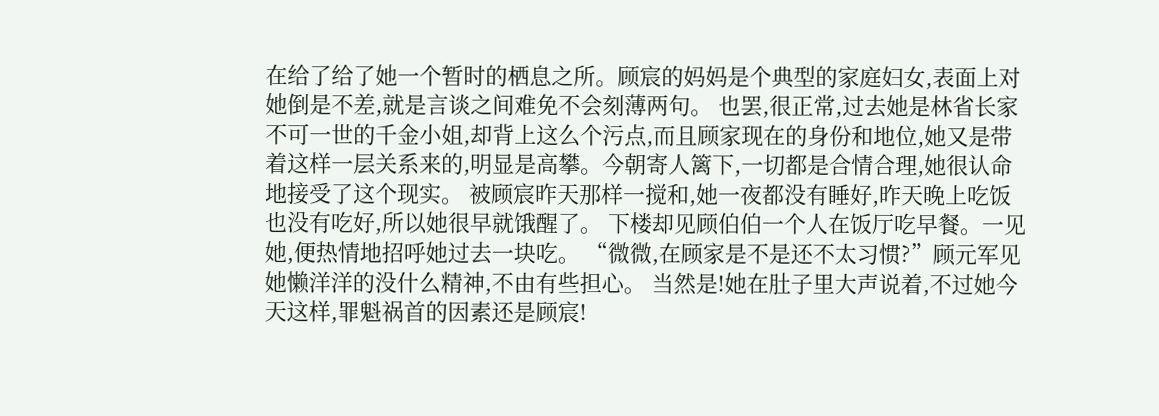在给了给了她一个暂时的栖息之所。顾宸的妈妈是个典型的家庭妇女,表面上对她倒是不差,就是言谈之间难免不会刻薄两句。 也罢,很正常,过去她是林省长家不可一世的千金小姐,却背上这么个污点,而且顾家现在的身份和地位,她又是带着这样一层关系来的,明显是高攀。今朝寄人篱下,一切都是合情合理,她很认命地接受了这个现实。 被顾宸昨天那样一搅和,她一夜都没有睡好,昨天晚上吃饭也没有吃好,所以她很早就饿醒了。 下楼却见顾伯伯一个人在饭厅吃早餐。一见她,便热情地招呼她过去一块吃。 “微微,在顾家是不是还不太习惯?”顾元军见她懒洋洋的没什么精神,不由有些担心。 当然是!她在肚子里大声说着,不过她今天这样,罪魁祸首的因素还是顾宸!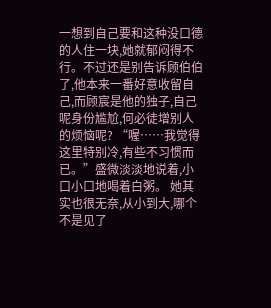一想到自己要和这种没口德的人住一块,她就郁闷得不行。不过还是别告诉顾伯伯了,他本来一番好意收留自己,而顾宸是他的独子,自己呢身份尴尬,何必徒增别人的烦恼呢? “喔……我觉得这里特别冷,有些不习惯而已。”盛微淡淡地说着,小口小口地喝着白粥。 她其实也很无奈,从小到大,哪个不是见了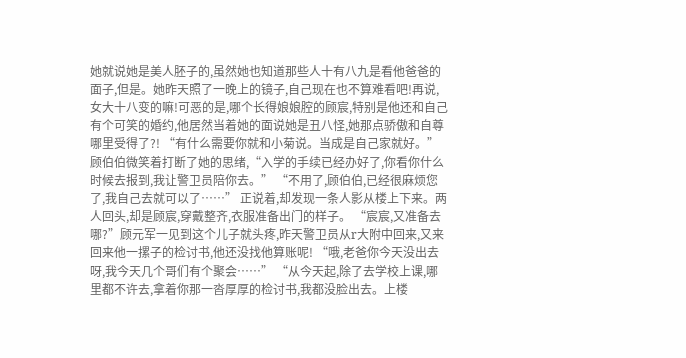她就说她是美人胚子的,虽然她也知道那些人十有八九是看他爸爸的面子,但是。她昨天照了一晚上的镜子,自己现在也不算难看吧!再说,女大十八变的嘛!可恶的是,哪个长得娘娘腔的顾宸,特别是他还和自己有个可笑的婚约,他居然当着她的面说她是丑八怪,她那点骄傲和自尊哪里受得了?! “有什么需要你就和小菊说。当成是自己家就好。”顾伯伯微笑着打断了她的思绪,“入学的手续已经办好了,你看你什么时候去报到,我让警卫员陪你去。” “不用了,顾伯伯,已经很麻烦您了,我自己去就可以了……” 正说着,却发现一条人影从楼上下来。两人回头,却是顾宸,穿戴整齐,衣服准备出门的样子。 “宸宸,又准备去哪?”顾元军一见到这个儿子就头疼,昨天警卫员从r大附中回来,又来回来他一摞子的检讨书,他还没找他算账呢! “哦,老爸你今天没出去呀,我今天几个哥们有个聚会……” “从今天起,除了去学校上课,哪里都不许去,拿着你那一沓厚厚的检讨书,我都没脸出去。上楼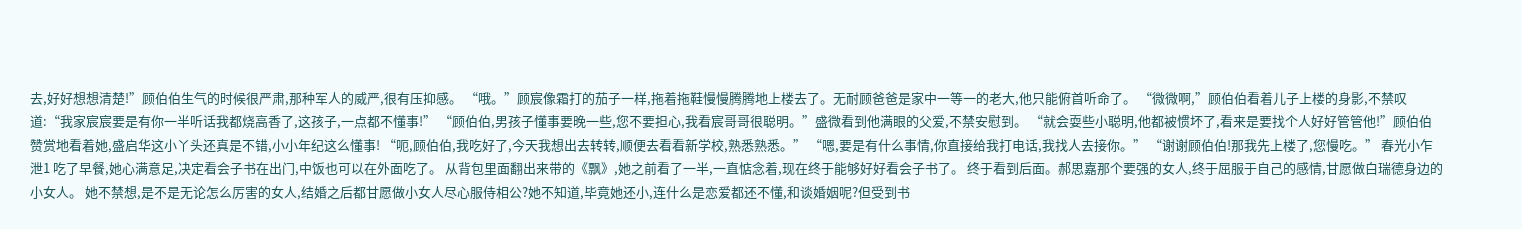去,好好想想清楚!”顾伯伯生气的时候很严肃,那种军人的威严,很有压抑感。 “哦。”顾宸像霜打的茄子一样,拖着拖鞋慢慢腾腾地上楼去了。无耐顾爸爸是家中一等一的老大,他只能俯首听命了。 “微微啊,”顾伯伯看着儿子上楼的身影,不禁叹道:“我家宸宸要是有你一半听话我都烧高香了,这孩子,一点都不懂事!” “顾伯伯,男孩子懂事要晚一些,您不要担心,我看宸哥哥很聪明。”盛微看到他满眼的父爱,不禁安慰到。 “就会耍些小聪明,他都被惯坏了,看来是要找个人好好管管他!”顾伯伯赞赏地看着她,盛启华这小丫头还真是不错,小小年纪这么懂事! “呃,顾伯伯,我吃好了,今天我想出去转转,顺便去看看新学校,熟悉熟悉。” “嗯,要是有什么事情,你直接给我打电话,我找人去接你。” “谢谢顾伯伯!那我先上楼了,您慢吃。” 春光小乍泄1 吃了早餐,她心满意足,决定看会子书在出门,中饭也可以在外面吃了。 从背包里面翻出来带的《飘》,她之前看了一半,一直惦念着,现在终于能够好好看会子书了。 终于看到后面。郝思嘉那个要强的女人,终于屈服于自己的感情,甘愿做白瑞德身边的小女人。 她不禁想,是不是无论怎么厉害的女人,结婚之后都甘愿做小女人尽心服侍相公?她不知道,毕竟她还小,连什么是恋爱都还不懂,和谈婚姻呢?但受到书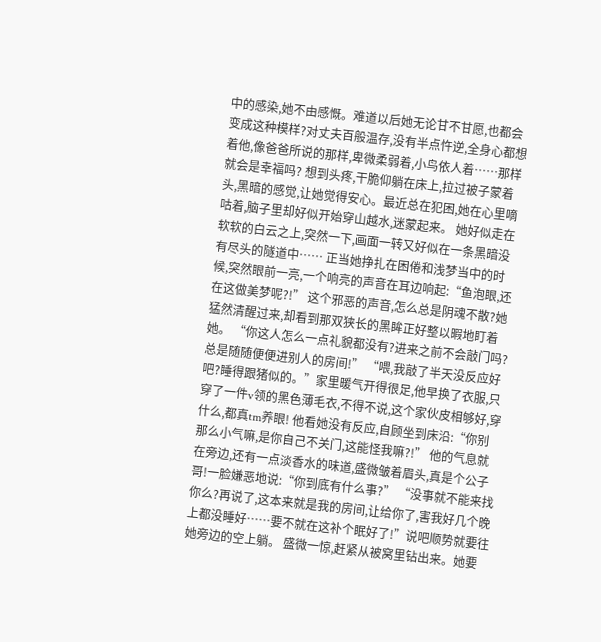中的感染,她不由感慨。难道以后她无论甘不甘愿,也都会变成这种模样?对丈夫百般温存,没有半点忤逆,全身心都想着他,像爸爸所说的那样,卑微柔弱着,小鸟依人着……那样就会是幸福吗? 想到头疼,干脆仰躺在床上,拉过被子蒙着头,黑暗的感觉,让她觉得安心。最近总在犯困,她在心里嘀咕着,脑子里却好似开始穿山越水,迷蒙起来。 她好似走在软软的白云之上,突然一下,画面一转又好似在一条黑暗没有尽头的隧道中…… 正当她挣扎在困倦和浅梦当中的时候,突然眼前一亮,一个响亮的声音在耳边响起:“鱼泡眼,还在这做美梦呢?!” 这个邪恶的声音,怎么总是阴魂不散?她猛然清醒过来,却看到那双狭长的黑眸正好整以暇地盯着她。 “你这人怎么一点礼貌都没有?进来之前不会敲门吗?总是随随便便进别人的房间!” “喂,我敲了半天没反应好吧?睡得跟猪似的。”家里暖气开得很足,他早换了衣服,只穿了一件v领的黑色薄毛衣,不得不说,这个家伙皮相够好,穿什么,都真tm养眼! 他看她没有反应,自顾坐到床沿:“你别那么小气嘛,是你自己不关门,这能怪我嘛?!” 他的气息就在旁边,还有一点淡香水的味道,盛微皱着眉头,真是个公子哥!一脸嫌恶地说:“你到底有什么事?” “没事就不能来找你么?再说了,这本来就是我的房间,让给你了,害我好几个晚上都没睡好……要不就在这补个眠好了!”说吧顺势就要往她旁边的空上躺。 盛微一惊,赶紧从被窝里钻出来。她要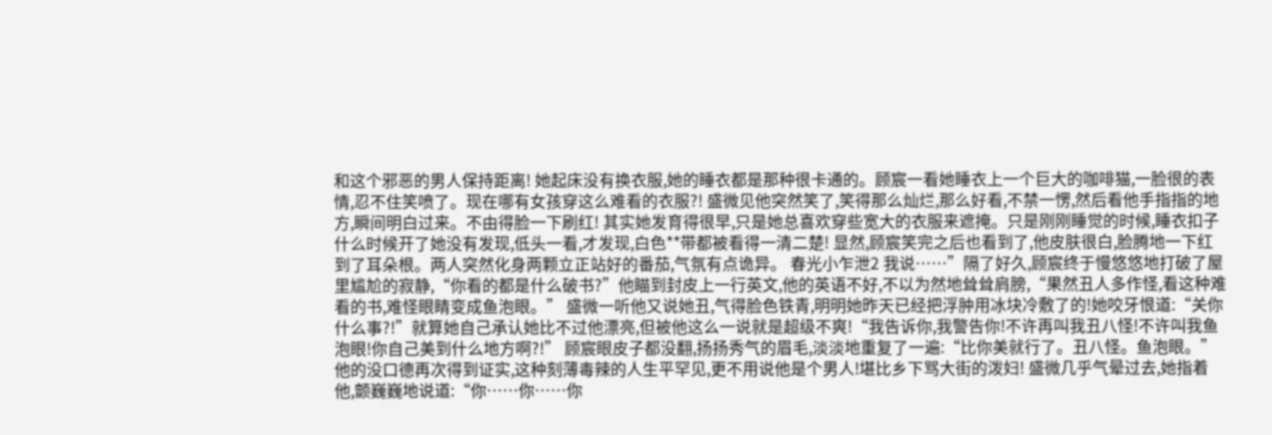和这个邪恶的男人保持距离! 她起床没有换衣服,她的睡衣都是那种很卡通的。顾宸一看她睡衣上一个巨大的咖啡猫,一脸很的表情,忍不住笑喷了。现在哪有女孩穿这么难看的衣服?! 盛微见他突然笑了,笑得那么灿烂,那么好看,不禁一愣,然后看他手指指的地方,瞬间明白过来。不由得脸一下刷红! 其实她发育得很早,只是她总喜欢穿些宽大的衣服来遮掩。只是刚刚睡觉的时候,睡衣扣子什么时候开了她没有发现,低头一看,才发现,白色**带都被看得一清二楚! 显然,顾宸笑完之后也看到了,他皮肤很白,脸腾地一下红到了耳朵根。两人突然化身两颗立正站好的番茄,气氛有点诡异。 春光小乍泄2 我说……”隔了好久,顾宸终于慢悠悠地打破了屋里尴尬的寂静,“你看的都是什么破书?”他瞄到封皮上一行英文,他的英语不好,不以为然地耸耸肩膀,“果然丑人多作怪,看这种难看的书,难怪眼睛变成鱼泡眼。” 盛微一听他又说她丑,气得脸色铁青,明明她昨天已经把浮肿用冰块冷敷了的!她咬牙恨道:“关你什么事?!”就算她自己承认她比不过他漂亮,但被他这么一说就是超级不爽!“我告诉你,我警告你!不许再叫我丑八怪!不许叫我鱼泡眼!你自己美到什么地方啊?!” 顾宸眼皮子都没翻,扬扬秀气的眉毛,淡淡地重复了一遍:“比你美就行了。丑八怪。鱼泡眼。” 他的没口德再次得到证实,这种刻薄毒辣的人生平罕见,更不用说他是个男人!堪比乡下骂大街的泼妇! 盛微几乎气晕过去,她指着他,颤巍巍地说道:“你……你……你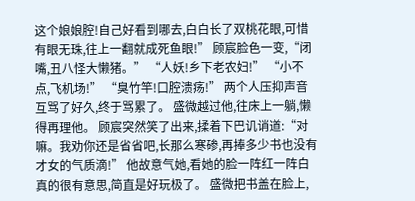这个娘娘腔!自己好看到哪去,白白长了双桃花眼,可惜有眼无珠,往上一翻就成死鱼眼!” 顾宸脸色一变,“闭嘴,丑八怪大懒猪。” “人妖!乡下老农妇!” “小不点,飞机场!” “臭竹竿!口腔溃疡!” 两个人压抑声音互骂了好久,终于骂累了。 盛微越过他,往床上一躺,懒得再理他。 顾宸突然笑了出来,揉着下巴讥诮道:“对嘛。我劝你还是省省吧,长那么寒碜,再捧多少书也没有才女的气质滴!” 他故意气她,看她的脸一阵红一阵白真的很有意思,简直是好玩极了。 盛微把书盖在脸上,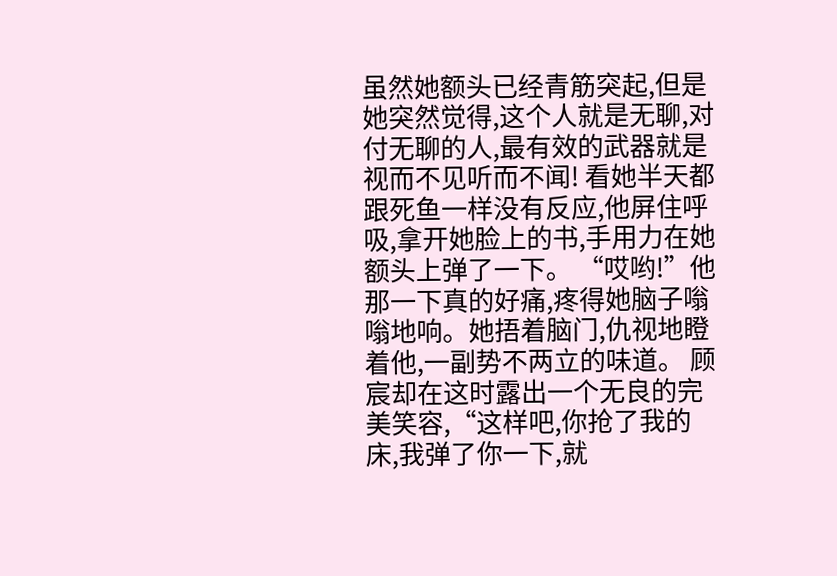虽然她额头已经青筋突起,但是她突然觉得,这个人就是无聊,对付无聊的人,最有效的武器就是视而不见听而不闻! 看她半天都跟死鱼一样没有反应,他屏住呼吸,拿开她脸上的书,手用力在她额头上弹了一下。 “哎哟!”他那一下真的好痛,疼得她脑子嗡嗡地响。她捂着脑门,仇视地瞪着他,一副势不两立的味道。 顾宸却在这时露出一个无良的完美笑容,“这样吧,你抢了我的床,我弹了你一下,就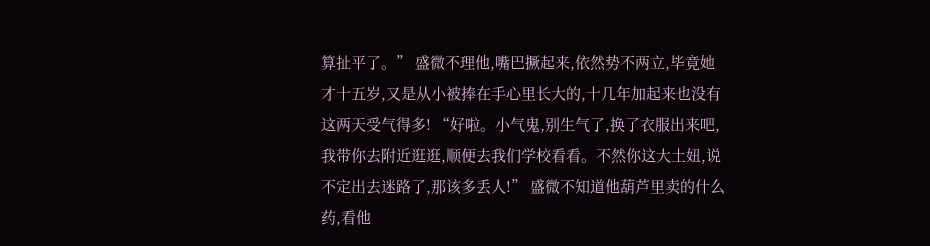算扯平了。” 盛微不理他,嘴巴撅起来,依然势不两立,毕竟她才十五岁,又是从小被捧在手心里长大的,十几年加起来也没有这两天受气得多! “好啦。小气鬼,别生气了,换了衣服出来吧,我带你去附近逛逛,顺便去我们学校看看。不然你这大土妞,说不定出去迷路了,那该多丢人!” 盛微不知道他葫芦里卖的什么药,看他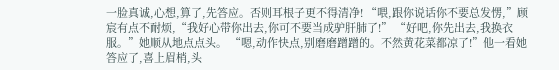一脸真诚,心想,算了,先答应。否则耳根子更不得清净! “喂,跟你说话你不要总发愣,”顾宸有点不耐烦,“我好心带你出去,你可不要当成驴肝肺了!” “好吧,你先出去,我换衣服。”她顺从地点点头。 “嗯,动作快点,别磨磨蹭蹭的。不然黄花菜都凉了!”他一看她答应了,喜上眉梢,头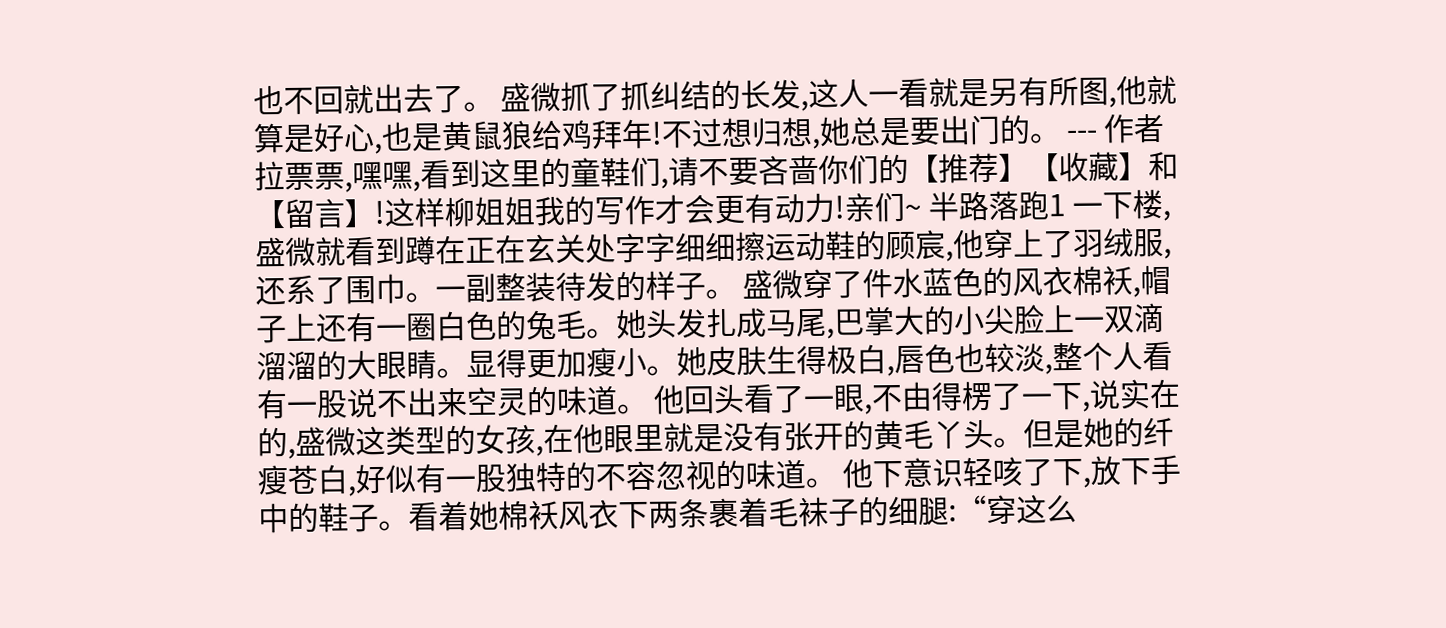也不回就出去了。 盛微抓了抓纠结的长发,这人一看就是另有所图,他就算是好心,也是黄鼠狼给鸡拜年!不过想归想,她总是要出门的。 --- 作者拉票票,嘿嘿,看到这里的童鞋们,请不要吝啬你们的【推荐】【收藏】和【留言】!这样柳姐姐我的写作才会更有动力!亲们~ 半路落跑1 一下楼,盛微就看到蹲在正在玄关处字字细细擦运动鞋的顾宸,他穿上了羽绒服,还系了围巾。一副整装待发的样子。 盛微穿了件水蓝色的风衣棉袄,帽子上还有一圈白色的兔毛。她头发扎成马尾,巴掌大的小尖脸上一双滴溜溜的大眼睛。显得更加瘦小。她皮肤生得极白,唇色也较淡,整个人看有一股说不出来空灵的味道。 他回头看了一眼,不由得楞了一下,说实在的,盛微这类型的女孩,在他眼里就是没有张开的黄毛丫头。但是她的纤瘦苍白,好似有一股独特的不容忽视的味道。 他下意识轻咳了下,放下手中的鞋子。看着她棉袄风衣下两条裹着毛袜子的细腿:“穿这么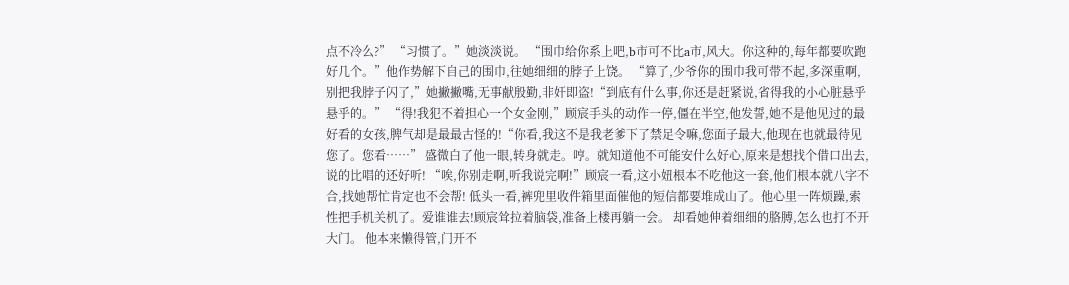点不冷么?” “习惯了。”她淡淡说。 “围巾给你系上吧,b市可不比a市,风大。你这种的,每年都要吹跑好几个。”他作势解下自己的围巾,往她细细的脖子上饶。 “算了,少爷你的围巾我可带不起,多深重啊,别把我脖子闪了,”她撇撇嘴,无事献殷勤,非奸即盗!“到底有什么事,你还是赶紧说,省得我的小心脏悬乎悬乎的。” “得!我犯不着担心一个女金刚,”顾宸手头的动作一停,僵在半空,他发誓,她不是他见过的最好看的女孩,脾气却是最最古怪的!“你看,我这不是我老爹下了禁足令嘛,您面子最大,他现在也就最待见您了。您看……” 盛微白了他一眼,转身就走。哼。就知道他不可能安什么好心,原来是想找个借口出去,说的比唱的还好听! “唉,你别走啊,听我说完啊!”顾宸一看,这小妞根本不吃他这一套,他们根本就八字不合,找她帮忙肯定也不会帮! 低头一看,裤兜里收件箱里面催他的短信都要堆成山了。他心里一阵烦躁,索性把手机关机了。爱谁谁去!顾宸耸拉着脑袋,准备上楼再躺一会。 却看她伸着细细的胳膊,怎么也打不开大门。 他本来懒得管,门开不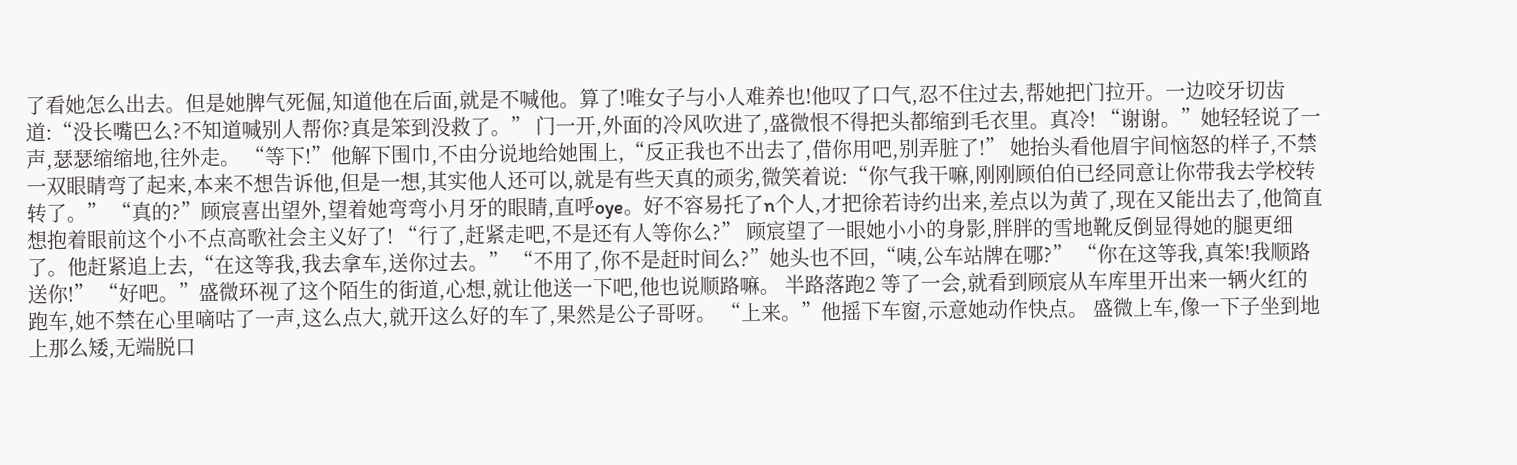了看她怎么出去。但是她脾气死倔,知道他在后面,就是不喊他。算了!唯女子与小人难养也!他叹了口气,忍不住过去,帮她把门拉开。一边咬牙切齿道:“没长嘴巴么?不知道喊别人帮你?真是笨到没救了。” 门一开,外面的冷风吹进了,盛微恨不得把头都缩到毛衣里。真冷! “谢谢。”她轻轻说了一声,瑟瑟缩缩地,往外走。 “等下!”他解下围巾,不由分说地给她围上,“反正我也不出去了,借你用吧,别弄脏了!” 她抬头看他眉宇间恼怒的样子,不禁一双眼睛弯了起来,本来不想告诉他,但是一想,其实他人还可以,就是有些天真的顽劣,微笑着说:“你气我干嘛,刚刚顾伯伯已经同意让你带我去学校转转了。” “真的?”顾宸喜出望外,望着她弯弯小月牙的眼睛,直呼oye。好不容易托了n个人,才把徐若诗约出来,差点以为黄了,现在又能出去了,他简直想抱着眼前这个小不点高歌社会主义好了! “行了,赶紧走吧,不是还有人等你么?” 顾宸望了一眼她小小的身影,胖胖的雪地靴反倒显得她的腿更细了。他赶紧追上去,“在这等我,我去拿车,送你过去。” “不用了,你不是赶时间么?”她头也不回,“咦,公车站牌在哪?” “你在这等我,真笨!我顺路送你!” “好吧。”盛微环视了这个陌生的街道,心想,就让他送一下吧,他也说顺路嘛。 半路落跑2 等了一会,就看到顾宸从车库里开出来一辆火红的跑车,她不禁在心里嘀咕了一声,这么点大,就开这么好的车了,果然是公子哥呀。 “上来。”他摇下车窗,示意她动作快点。 盛微上车,像一下子坐到地上那么矮,无端脱口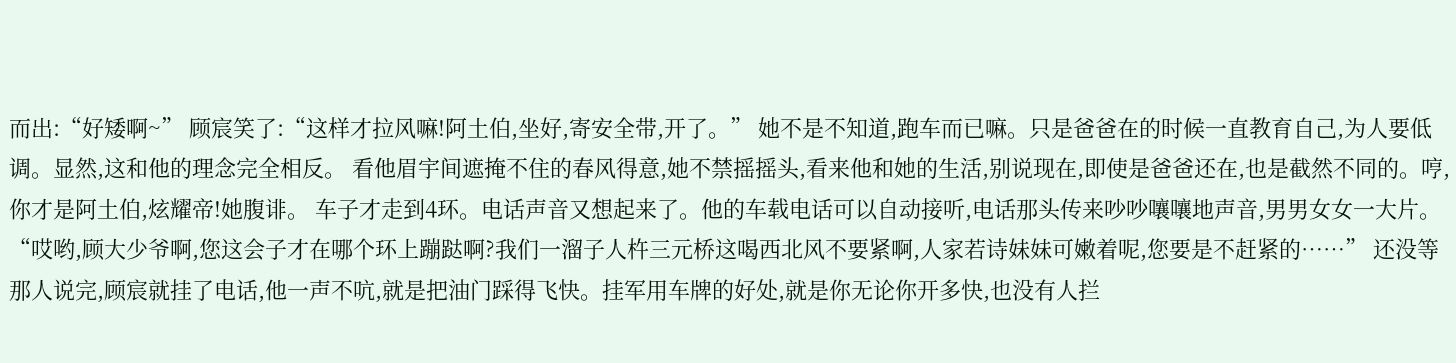而出:“好矮啊~” 顾宸笑了:“这样才拉风嘛!阿土伯,坐好,寄安全带,开了。” 她不是不知道,跑车而已嘛。只是爸爸在的时候一直教育自己,为人要低调。显然,这和他的理念完全相反。 看他眉宇间遮掩不住的春风得意,她不禁摇摇头,看来他和她的生活,别说现在,即使是爸爸还在,也是截然不同的。哼,你才是阿土伯,炫耀帝!她腹诽。 车子才走到4环。电话声音又想起来了。他的车载电话可以自动接听,电话那头传来吵吵嚷嚷地声音,男男女女一大片。 “哎哟,顾大少爷啊,您这会子才在哪个环上蹦跶啊?我们一溜子人杵三元桥这喝西北风不要紧啊,人家若诗妹妹可嫩着呢,您要是不赶紧的……” 还没等那人说完,顾宸就挂了电话,他一声不吭,就是把油门踩得飞快。挂军用车牌的好处,就是你无论你开多快,也没有人拦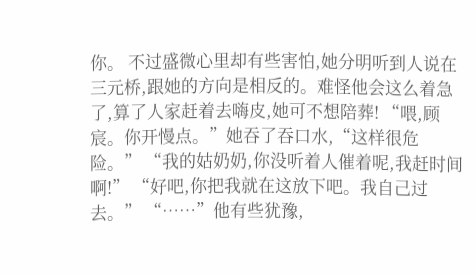你。 不过盛微心里却有些害怕,她分明听到人说在三元桥,跟她的方向是相反的。难怪他会这么着急了,算了人家赶着去嗨皮,她可不想陪葬! “喂,顾宸。你开慢点。”她吞了吞口水,“这样很危险。” “我的姑奶奶,你没听着人催着呢,我赶时间啊!” “好吧,你把我就在这放下吧。我自己过去。” “……”他有些犹豫,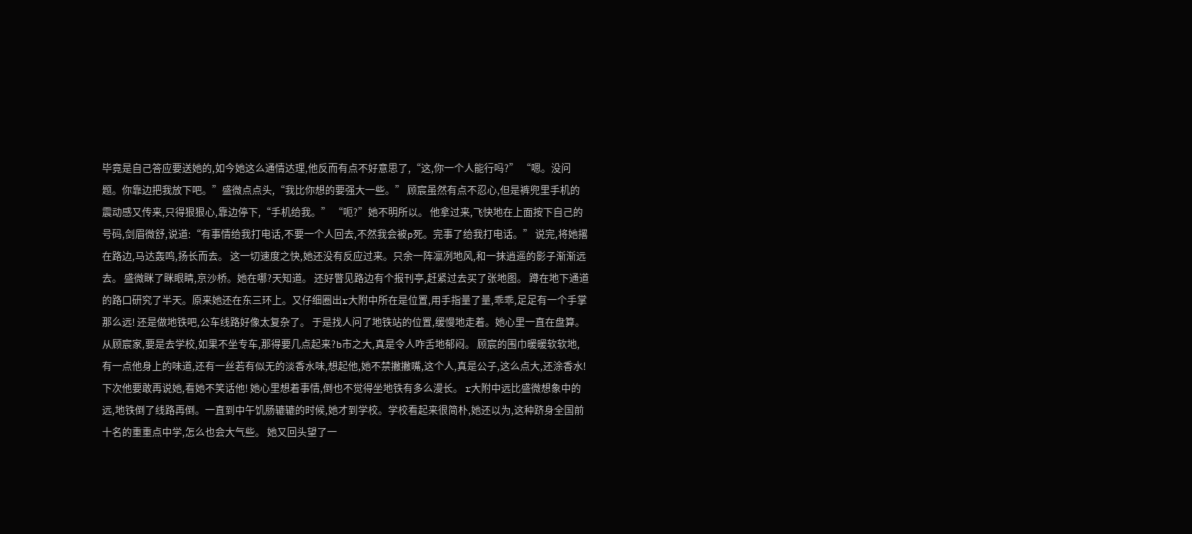毕竟是自己答应要送她的,如今她这么通情达理,他反而有点不好意思了,“这,你一个人能行吗?” “嗯。没问题。你靠边把我放下吧。”盛微点点头,“我比你想的要强大一些。” 顾宸虽然有点不忍心,但是裤兜里手机的震动感又传来,只得狠狠心,靠边停下,“手机给我。” “呃?”她不明所以。 他拿过来,飞快地在上面按下自己的号码,剑眉微舒,说道:“有事情给我打电话,不要一个人回去,不然我会被p死。完事了给我打电话。” 说完,将她撂在路边,马达轰鸣,扬长而去。 这一切速度之快,她还没有反应过来。只余一阵凛冽地风,和一抹逍遥的影子渐渐远去。 盛微眯了眯眼睛,京沙桥。她在哪?天知道。 还好瞥见路边有个报刊亭,赶紧过去买了张地图。 蹲在地下通道的路口研究了半天。原来她还在东三环上。又仔细圈出r大附中所在是位置,用手指量了量,乖乖,足足有一个手掌那么远! 还是做地铁吧,公车线路好像太复杂了。 于是找人问了地铁站的位置,缓慢地走着。她心里一直在盘算。从顾宸家,要是去学校,如果不坐专车,那得要几点起来?b市之大,真是令人咋舌地郁闷。 顾宸的围巾暖暖软软地,有一点他身上的味道,还有一丝若有似无的淡香水味,想起他,她不禁撇撇嘴,这个人,真是公子,这么点大,还涂香水!下次他要敢再说她,看她不笑话他! 她心里想着事情,倒也不觉得坐地铁有多么漫长。 r大附中远比盛微想象中的远,地铁倒了线路再倒。一直到中午饥肠辘辘的时候,她才到学校。学校看起来很简朴,她还以为,这种跻身全国前十名的重重点中学,怎么也会大气些。 她又回头望了一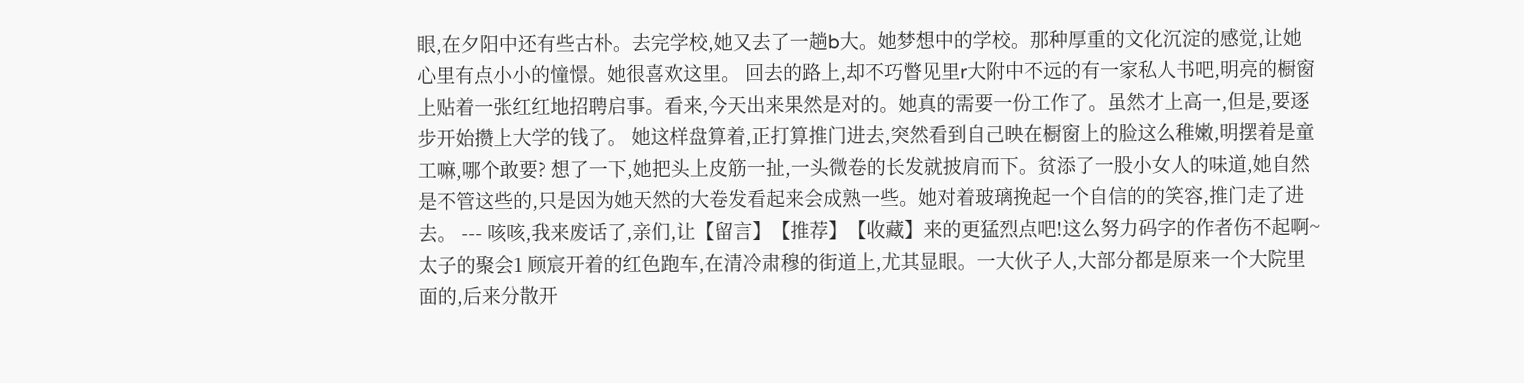眼,在夕阳中还有些古朴。去完学校,她又去了一趟b大。她梦想中的学校。那种厚重的文化沉淀的感觉,让她心里有点小小的憧憬。她很喜欢这里。 回去的路上,却不巧瞥见里r大附中不远的有一家私人书吧,明亮的橱窗上贴着一张红红地招聘启事。看来,今天出来果然是对的。她真的需要一份工作了。虽然才上高一,但是,要逐步开始攒上大学的钱了。 她这样盘算着,正打算推门进去,突然看到自己映在橱窗上的脸这么稚嫩,明摆着是童工嘛,哪个敢要? 想了一下,她把头上皮筋一扯,一头微卷的长发就披肩而下。贫添了一股小女人的味道,她自然是不管这些的,只是因为她天然的大卷发看起来会成熟一些。她对着玻璃挽起一个自信的的笑容,推门走了进去。 --- 咳咳,我来废话了,亲们,让【留言】【推荐】【收藏】来的更猛烈点吧!这么努力码字的作者伤不起啊~ 太子的聚会1 顾宸开着的红色跑车,在清冷肃穆的街道上,尤其显眼。一大伙子人,大部分都是原来一个大院里面的,后来分散开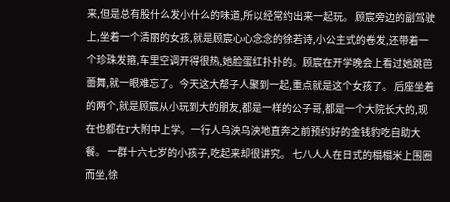来,但是总有股什么发小什么的味道,所以经常约出来一起玩。 顾宸旁边的副驾驶上,坐着一个清丽的女孩,就是顾宸心心念念的徐若诗,小公主式的卷发,还带着一个珍珠发箍,车里空调开得很热,她脸蛋红扑扑的。顾宸在开学晚会上看过她跳芭蕾舞,就一眼难忘了。今天这大帮子人聚到一起,重点就是这个女孩了。 后座坐着的两个,就是顾宸从小玩到大的朋友,都是一样的公子哥,都是一个大院长大的,现在也都在r大附中上学。一行人乌泱乌泱地直奔之前预约好的金钱豹吃自助大餐。 一群十六七岁的小孩子,吃起来却很讲究。 七八人人在日式的榻榻米上围圈而坐,徐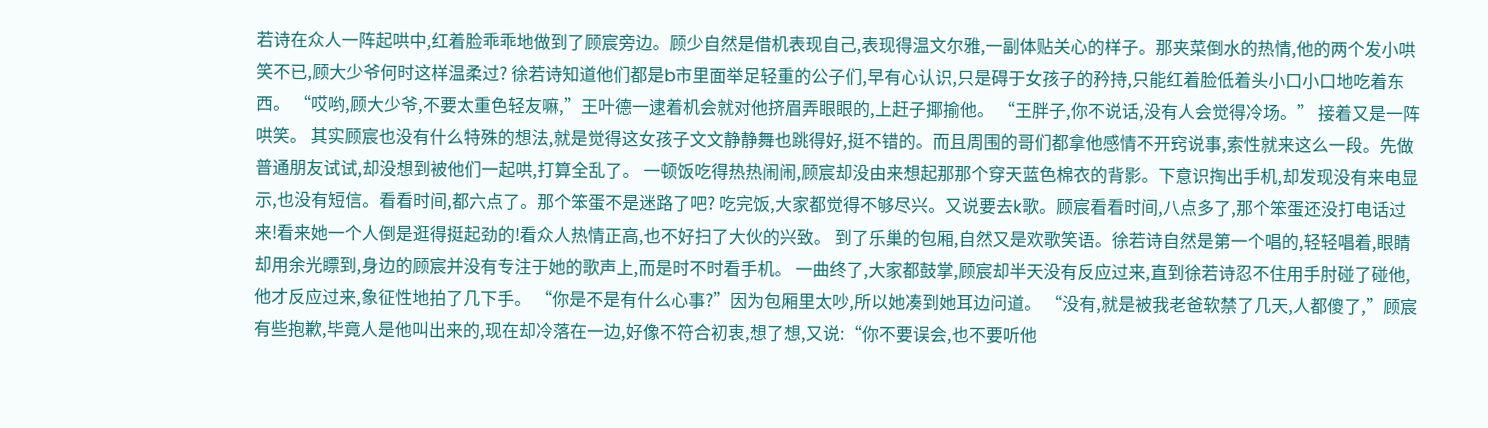若诗在众人一阵起哄中,红着脸乖乖地做到了顾宸旁边。顾少自然是借机表现自己,表现得温文尔雅,一副体贴关心的样子。那夹菜倒水的热情,他的两个发小哄笑不已,顾大少爷何时这样温柔过? 徐若诗知道他们都是b市里面举足轻重的公子们,早有心认识,只是碍于女孩子的矜持,只能红着脸低着头小口小口地吃着东西。 “哎哟,顾大少爷,不要太重色轻友嘛,”王叶德一逮着机会就对他挤眉弄眼眼的,上赶子揶揄他。 “王胖子,你不说话,没有人会觉得冷场。” 接着又是一阵哄笑。 其实顾宸也没有什么特殊的想法,就是觉得这女孩子文文静静舞也跳得好,挺不错的。而且周围的哥们都拿他感情不开窍说事,索性就来这么一段。先做普通朋友试试,却没想到被他们一起哄,打算全乱了。 一顿饭吃得热热闹闹,顾宸却没由来想起那那个穿天蓝色棉衣的背影。下意识掏出手机,却发现没有来电显示,也没有短信。看看时间,都六点了。那个笨蛋不是迷路了吧? 吃完饭,大家都觉得不够尽兴。又说要去k歌。顾宸看看时间,八点多了,那个笨蛋还没打电话过来!看来她一个人倒是逛得挺起劲的!看众人热情正高,也不好扫了大伙的兴致。 到了乐巢的包厢,自然又是欢歌笑语。徐若诗自然是第一个唱的,轻轻唱着,眼睛却用余光瞟到,身边的顾宸并没有专注于她的歌声上,而是时不时看手机。 一曲终了,大家都鼓掌,顾宸却半天没有反应过来,直到徐若诗忍不住用手肘碰了碰他,他才反应过来,象征性地拍了几下手。 “你是不是有什么心事?”因为包厢里太吵,所以她凑到她耳边问道。 “没有,就是被我老爸软禁了几天,人都傻了,”顾宸有些抱歉,毕竟人是他叫出来的,现在却冷落在一边,好像不符合初衷,想了想,又说:“你不要误会,也不要听他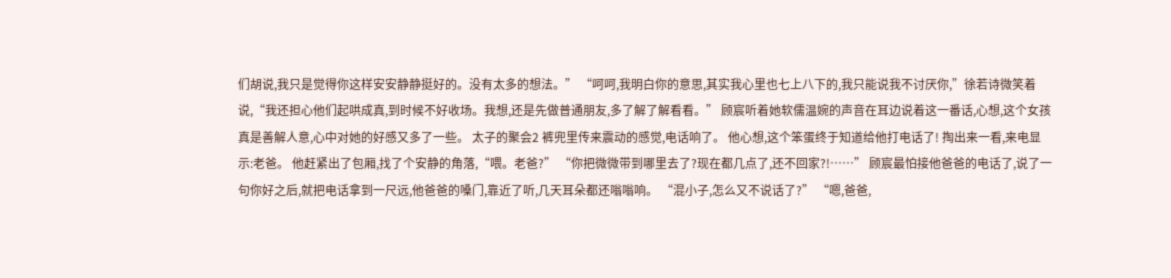们胡说,我只是觉得你这样安安静静挺好的。没有太多的想法。” “呵呵,我明白你的意思,其实我心里也七上八下的,我只能说我不讨厌你,”徐若诗微笑着说,“我还担心他们起哄成真,到时候不好收场。我想,还是先做普通朋友,多了解了解看看。” 顾宸听着她软儒温婉的声音在耳边说着这一番话,心想,这个女孩真是善解人意,心中对她的好感又多了一些。 太子的聚会2 裤兜里传来震动的感觉,电话响了。 他心想,这个笨蛋终于知道给他打电话了! 掏出来一看,来电显示:老爸。 他赶紧出了包厢,找了个安静的角落,“喂。老爸?” “你把微微带到哪里去了?现在都几点了,还不回家?!……” 顾宸最怕接他爸爸的电话了,说了一句你好之后,就把电话拿到一尺远,他爸爸的嗓门,靠近了听,几天耳朵都还嗡嗡响。 “混小子,怎么又不说话了?” “嗯,爸爸,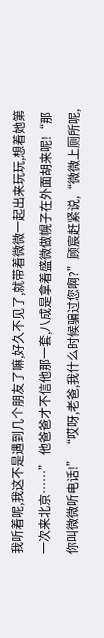我听着呢,我这不是遇到几个朋友了嘛,好久不见了,就带着微微一起出来玩玩,想着她第一次来北京……” 他爸爸才不信他那一套,八成是拿着盛微做幌子在外面胡来呢!“那你叫微微听电话!” “哎呀,老爸,我什么时候骗过您啊?”顾宸赶紧说,“微微上厕所呢,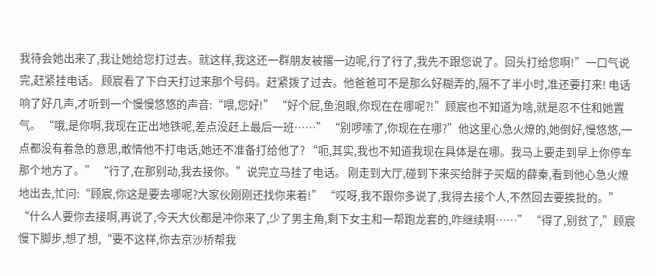我待会她出来了,我让她给您打过去。就这样,我这还一群朋友被撂一边呢,行了行了,我先不跟您说了。回头打给您啊!”一口气说完,赶紧挂电话。 顾宸看了下白天打过来那个号码。赶紧拨了过去。他爸爸可不是那么好糊弄的,隔不了半小时,准还要打来! 电话响了好几声,才听到一个慢慢悠悠的声音:“喂,您好!” “好个屁,鱼泡眼,你现在在哪呢?!”顾宸也不知道为啥,就是忍不住和她置气。 “哦,是你啊,我现在正出地铁呢,差点没赶上最后一班……” “别啰嗦了,你现在在哪?”他这里心急火燎的,她倒好,慢悠悠,一点都没有着急的意思,敢情他不打电话,她还不准备打给他了? “呃,其实,我也不知道我现在具体是在哪。我马上要走到早上你停车那个地方了。” “行了,在那别动,我去接你。”说完立马挂了电话。 刚走到大厅,碰到下来买给胖子买烟的薛秦,看到他心急火燎地出去,忙问:“顾宸,你这是要去哪呢?大家伙刚刚还找你来着!” “哎呀,我不跟你多说了,我得去接个人,不然回去要挨批的。” “什么人要你去接啊,再说了,今天大伙都是冲你来了,少了男主角,剩下女主和一帮跑龙套的,咋继续啊……” “得了,别贫了,”顾宸慢下脚步,想了想,“要不这样,你去京沙桥帮我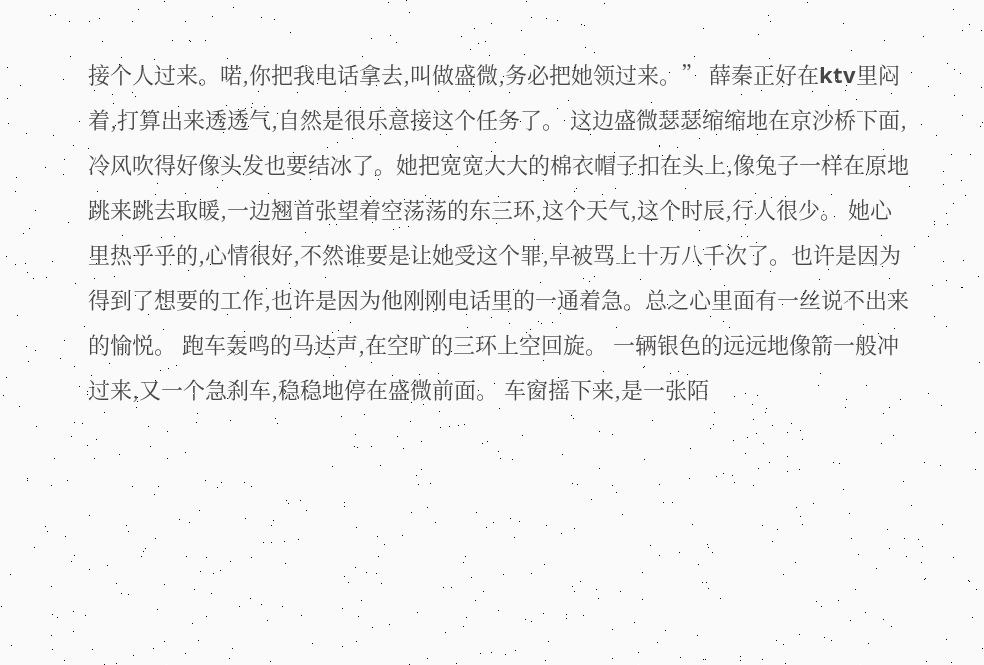接个人过来。喏,你把我电话拿去,叫做盛微,务必把她领过来。” 薛秦正好在ktv里闷着,打算出来透透气,自然是很乐意接这个任务了。 这边盛微瑟瑟缩缩地在京沙桥下面,冷风吹得好像头发也要结冰了。她把宽宽大大的棉衣帽子扣在头上,像兔子一样在原地跳来跳去取暖,一边翘首张望着空荡荡的东三环,这个天气,这个时辰,行人很少。 她心里热乎乎的,心情很好,不然谁要是让她受这个罪,早被骂上十万八千次了。也许是因为得到了想要的工作,也许是因为他刚刚电话里的一通着急。总之心里面有一丝说不出来的愉悦。 跑车轰鸣的马达声,在空旷的三环上空回旋。 一辆银色的远远地像箭一般冲过来,又一个急刹车,稳稳地停在盛微前面。 车窗摇下来,是一张陌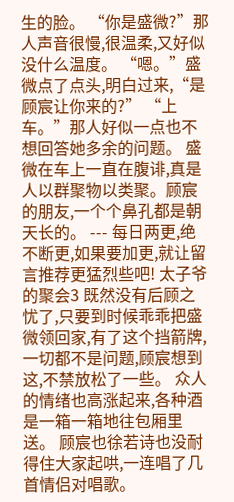生的脸。 “你是盛微?”那人声音很慢,很温柔,又好似没什么温度。 “嗯。”盛微点了点头,明白过来,“是顾宸让你来的?” “上车。”那人好似一点也不想回答她多余的问题。 盛微在车上一直在腹诽,真是人以群聚物以类聚。顾宸的朋友,一个个鼻孔都是朝天长的。 --- 每日两更,绝不断更,如果要加更,就让留言推荐更猛烈些吧! 太子爷的聚会3 既然没有后顾之忧了,只要到时候乖乖把盛微领回家,有了这个挡箭牌,一切都不是问题,顾宸想到这,不禁放松了一些。 众人的情绪也高涨起来,各种酒是一箱一箱地往包厢里送。 顾宸也徐若诗也没耐得住大家起哄,一连唱了几首情侣对唱歌。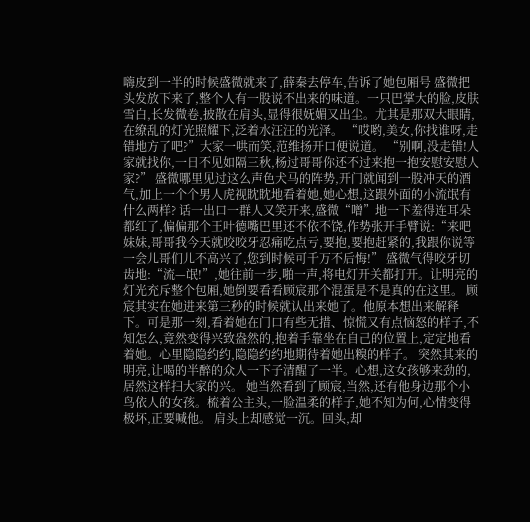嗨皮到一半的时候盛微就来了,薛秦去停车,告诉了她包厢号 盛微把头发放下来了,整个人有一股说不出来的味道。一只巴掌大的脸,皮肤雪白,长发微卷,披散在肩头,显得很妩媚又出尘。尤其是那双大眼睛,在缭乱的灯光照耀下,泛着水汪汪的光泽。 “哎哟,美女,你找谁呀,走错地方了吧?”大家一哄而笑,范维扬开口便说道。 “别啊,没走错!人家就找你,一日不见如隔三秋,杨过哥哥你还不过来抱一抱安慰安慰人家?” 盛微哪里见过这么声色犬马的阵势,开门就闻到一股冲天的酒气,加上一个个男人虎视眈眈地看着她,她心想,这跟外面的小流氓有什么两样? 话一出口一群人又笑开来,盛微“噌”地一下羞得连耳朵都红了,偏偏那个王叶德嘴巴里还不依不饶,作势张开手臂说:“来吧妹妹,哥哥我今天就咬咬牙忍痛吃点亏,要抱,要抱赶紧的,我跟你说等一会儿哥们儿不高兴了,您到时候可千万不后悔!” 盛微气得咬牙切齿地:“流—氓!”,她往前一步,啪一声,将电灯开关都打开。让明亮的灯光充斥整个包厢,她倒要看看顾宸那个混蛋是不是真的在这里。 顾宸其实在她进来第三秒的时候就认出来她了。他原本想出来解释下。可是那一刻,看着她在门口有些无措、惊慌又有点恼怒的样子,不知怎么,竟然变得兴致盎然的,抱着手靠坐在自己的位置上,定定地看着她。心里隐隐约约,隐隐约约地期待着她出糗的样子。 突然其来的明亮,让喝的半醉的众人一下子清醒了一半。心想,这女孩够来劲的,居然这样扫大家的兴。 她当然看到了顾宸,当然,还有他身边那个小鸟依人的女孩。梳着公主头,一脸温柔的样子,她不知为何,心情变得极坏,正要喊他。 肩头上却感觉一沉。回头,却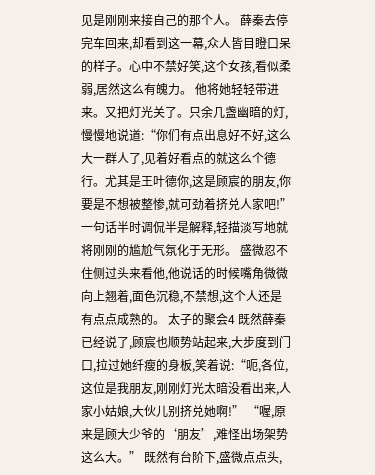见是刚刚来接自己的那个人。 薛秦去停完车回来,却看到这一幕,众人皆目瞪口呆的样子。心中不禁好笑,这个女孩,看似柔弱,居然这么有魄力。 他将她轻轻带进来。又把灯光关了。只余几盏幽暗的灯,慢慢地说道:“你们有点出息好不好,这么大一群人了,见着好看点的就这么个德行。尤其是王叶德你,这是顾宸的朋友,你要是不想被整惨,就可劲着挤兑人家吧!” 一句话半时调侃半是解释,轻描淡写地就将刚刚的尴尬气氛化于无形。 盛微忍不住侧过头来看他,他说话的时候嘴角微微向上翘着,面色沉稳,不禁想,这个人还是有点点成熟的。 太子的聚会4 既然薛秦已经说了,顾宸也顺势站起来,大步度到门口,拉过她纤瘦的身板,笑着说:“呃,各位,这位是我朋友,刚刚灯光太暗没看出来,人家小姑娘,大伙儿别挤兑她啊!” “喔,原来是顾大少爷的‘朋友’,难怪出场架势这么大。” 既然有台阶下,盛微点点头,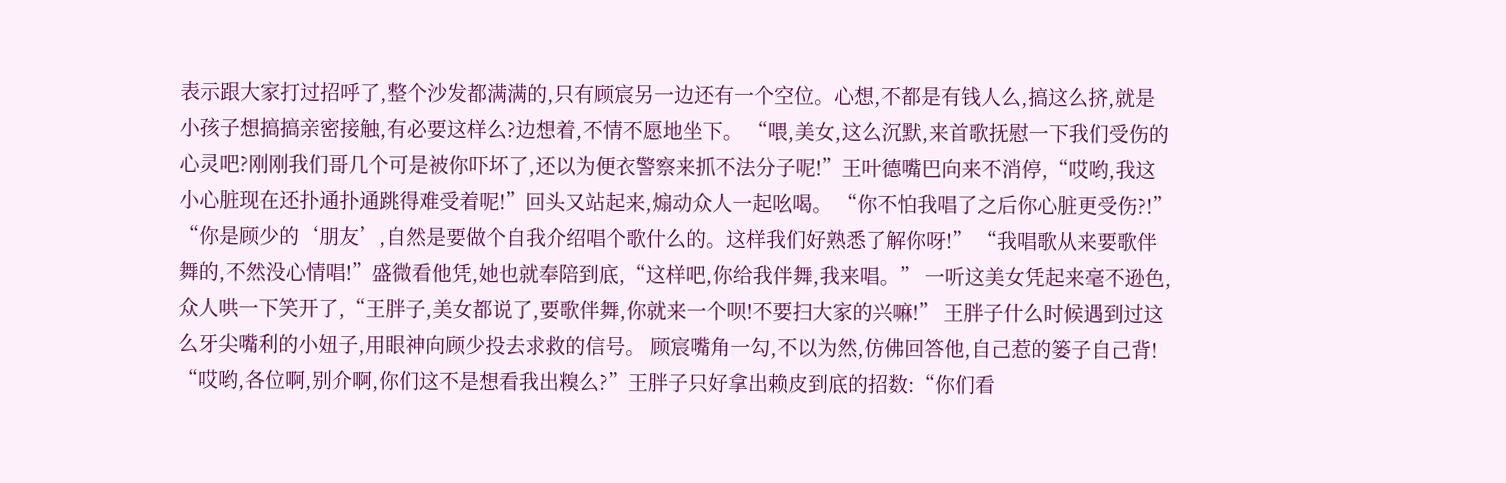表示跟大家打过招呼了,整个沙发都满满的,只有顾宸另一边还有一个空位。心想,不都是有钱人么,搞这么挤,就是小孩子想搞搞亲密接触,有必要这样么?边想着,不情不愿地坐下。 “喂,美女,这么沉默,来首歌抚慰一下我们受伤的心灵吧?刚刚我们哥几个可是被你吓坏了,还以为便衣警察来抓不法分子呢!”王叶德嘴巴向来不消停,“哎哟,我这小心脏现在还扑通扑通跳得难受着呢!”回头又站起来,煽动众人一起吆喝。 “你不怕我唱了之后你心脏更受伤?!” “你是顾少的‘朋友’,自然是要做个自我介绍唱个歌什么的。这样我们好熟悉了解你呀!” “我唱歌从来要歌伴舞的,不然没心情唱!”盛微看他凭,她也就奉陪到底,“这样吧,你给我伴舞,我来唱。” 一听这美女凭起来毫不逊色,众人哄一下笑开了,“王胖子,美女都说了,要歌伴舞,你就来一个呗!不要扫大家的兴嘛!” 王胖子什么时候遇到过这么牙尖嘴利的小妞子,用眼神向顾少投去求救的信号。 顾宸嘴角一勾,不以为然,仿佛回答他,自己惹的篓子自己背! “哎哟,各位啊,别介啊,你们这不是想看我出糗么?”王胖子只好拿出赖皮到底的招数:“你们看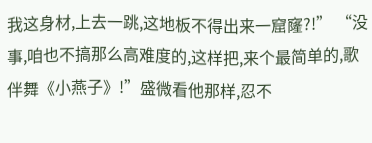我这身材,上去一跳,这地板不得出来一窟窿?!” “没事,咱也不搞那么高难度的,这样把,来个最简单的,歌伴舞《小燕子》!”盛微看他那样,忍不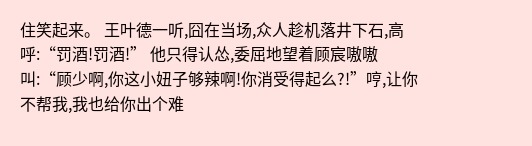住笑起来。 王叶德一听,囧在当场,众人趁机落井下石,高呼:“罚酒!罚酒!” 他只得认怂,委屈地望着顾宸嗷嗷叫:“顾少啊,你这小妞子够辣啊!你消受得起么?!”哼,让你不帮我,我也给你出个难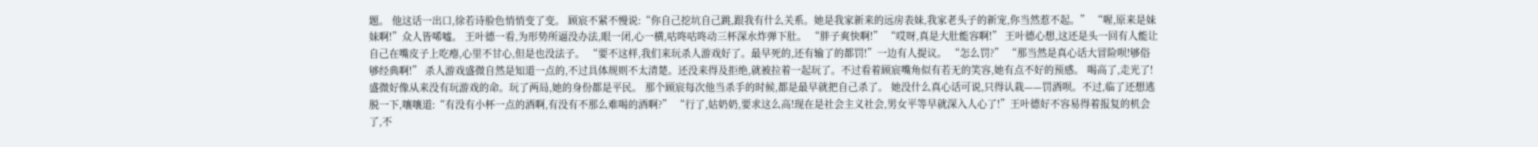题。 他这话一出口,徐若诗脸色悄悄变了变。 顾宸不紧不慢说:“你自己挖坑自己跳,跟我有什么关系。她是我家新来的远房表妹,我家老头子的新宠,你当然惹不起。” “喔,原来是妹妹啊!”众人皆唏嘘。 王叶德一看,为形势所逼没办法,眼一闭,心一横,咕咚咕咚动三杯深水炸弹下肚。 “胖子爽快啊!” “哎呀,真是大肚能容啊!” 王叶德心想,这还是头一回有人能让自己在嘴皮子上吃瘪,心里不甘心,但是也没法子。 “要不这样,我们来玩杀人游戏好了。最早死的,还有输了的都罚!”一边有人提议。 “怎么罚?” “那当然是真心话大冒险呗!够俗够经典啊!” 杀人游戏盛微自然是知道一点的,不过具体规则不太清楚。还没来得及拒绝,就被拉着一起玩了。不过看着顾宸嘴角似有若无的笑容,她有点不好的预感。 喝高了,走光了! 盛微好像从来没有玩游戏的命。玩了两局,她的身份都是平民。 那个顾宸每次他当杀手的时候,都是最早就把自己杀了。 她没什么真心话可说,只得认栽——罚酒呗。不过,临了还想逃脱一下,嚷嚷道:“有没有小杯一点的酒啊,有没有不那么难喝的酒啊?” “行了,姑奶奶,要求这么高!现在是社会主义社会,男女平等早就深入人心了!”王叶德好不容易得着报复的机会了,不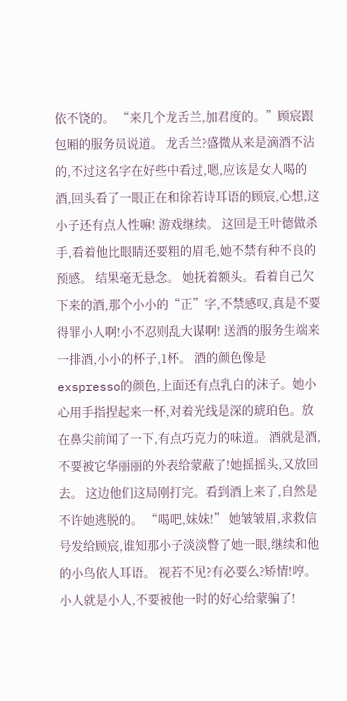依不饶的。 “来几个龙舌兰,加君度的。”顾宸跟包厢的服务员说道。 龙舌兰?盛微从来是滴酒不沾的,不过这名字在好些中看过,嗯,应该是女人喝的酒,回头看了一眼正在和徐若诗耳语的顾宸,心想,这小子还有点人性嘛! 游戏继续。 这回是王叶德做杀手,看着他比眼睛还要粗的眉毛,她不禁有种不良的预感。 结果毫无悬念。 她抚着额头。看着自己欠下来的酒,那个小小的“正”字,不禁感叹,真是不要得罪小人啊!小不忍则乱大谋啊! 送酒的服务生端来一排酒,小小的杯子,1杯。 酒的颜色像是exspresso的颜色,上面还有点乳白的沫子。她小心用手指捏起来一杯,对着光线是深的琥珀色。放在鼻尖前闻了一下,有点巧克力的味道。 酒就是酒,不要被它华丽丽的外表给蒙蔽了!她摇摇头,又放回去。 这边他们这局刚打完。看到酒上来了,自然是不许她逃脱的。 “喝吧,妹妹!” 她皱皱眉,求救信号发给顾宸,谁知那小子淡淡瞥了她一眼,继续和他的小鸟依人耳语。 视若不见?有必要么?矫情!哼。小人就是小人,不要被他一时的好心给蒙骗了!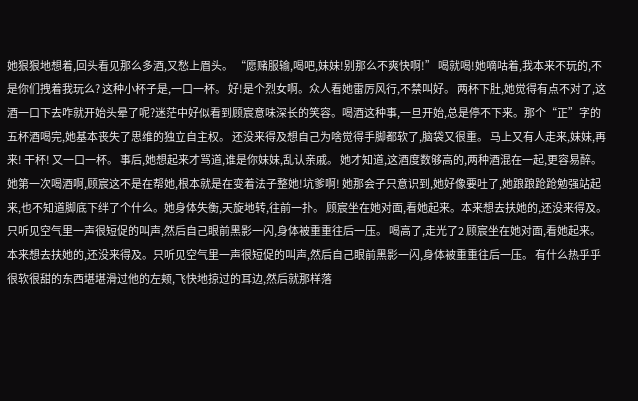她狠狠地想着,回头看见那么多酒,又愁上眉头。 “愿赌服输,喝吧,妹妹!别那么不爽快啊!” 喝就喝!她嘀咕着,我本来不玩的,不是你们拽着我玩么? 这种小杯子是,一口一杯。 好!是个烈女啊。众人看她雷厉风行,不禁叫好。 两杯下肚,她觉得有点不对了,这酒一口下去咋就开始头晕了呢?迷茫中好似看到顾宸意味深长的笑容。喝酒这种事,一旦开始,总是停不下来。那个“正”字的五杯酒喝完,她基本丧失了思维的独立自主权。 还没来得及想自己为啥觉得手脚都软了,脑袋又很重。 马上又有人走来,妹妹,再来! 干杯! 又一口一杯。 事后,她想起来才骂道,谁是你妹妹,乱认亲戚。 她才知道,这酒度数够高的,两种酒混在一起,更容易醉。她第一次喝酒啊,顾宸这不是在帮她,根本就是在变着法子整她!坑爹啊! 她那会子只意识到,她好像要吐了,她踉踉跄跄勉强站起来,也不知道脚底下绊了个什么。她身体失衡,天旋地转,往前一扑。 顾宸坐在她对面,看她起来。本来想去扶她的,还没来得及。只听见空气里一声很短促的叫声,然后自己眼前黑影一闪,身体被重重往后一压。 喝高了,走光了2 顾宸坐在她对面,看她起来。本来想去扶她的,还没来得及。只听见空气里一声很短促的叫声,然后自己眼前黑影一闪,身体被重重往后一压。 有什么热乎乎很软很甜的东西堪堪滑过他的左颊,飞快地掠过的耳边,然后就那样落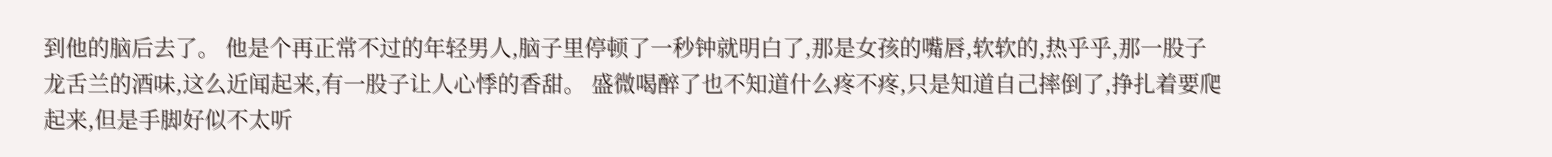到他的脑后去了。 他是个再正常不过的年轻男人,脑子里停顿了一秒钟就明白了,那是女孩的嘴唇,软软的,热乎乎,那一股子龙舌兰的酒味,这么近闻起来,有一股子让人心悸的香甜。 盛微喝醉了也不知道什么疼不疼,只是知道自己摔倒了,挣扎着要爬起来,但是手脚好似不太听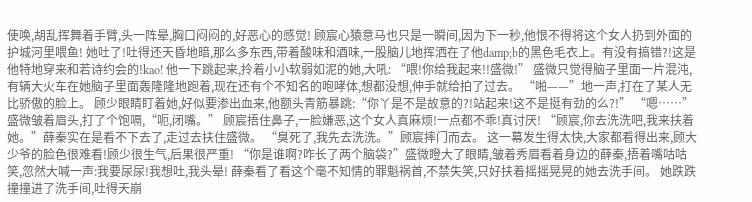使唤,胡乱挥舞着手臂,头一阵晕,胸口闷闷的,好恶心的感觉! 顾宸心猿意马也只是一瞬间,因为下一秒,他恨不得将这个女人扔到外面的护城河里喂鱼! 她吐了!吐得还天昏地暗,那么多东西,带着酸味和酒味,一股脑儿地挥洒在了他damp;b的黑色毛衣上。有没有搞错?!这是他特地穿来和若诗约会的!kao! 他一下跳起来,拎着小小软弱如泥的她,大吼: “喂!你给我起来!!盛微!” 盛微只觉得脑子里面一片混沌,有辆大火车在她脑子里面轰隆隆地跑着,现在还有个不知名的咆哮体,想都没想,伸手就给拍了过去。 “啪——”地一声,打在了某人无比骄傲的脸上。 顾少眼睛盯着她,好似要渗出血来,他额头青筋暴跳:“你丫是不是故意的?!站起来!这不是挺有劲的么?!” “嗯……”盛微皱着眉头,打了个饱嗝,“呃,闭嘴。” 顾宸捂住鼻子,一脸嫌恶,这个女人真麻烦!一点都不乖!真讨厌! “顾宸,你去洗洗吧,我来扶着她。”薛秦实在是看不下去了,走过去扶住盛微。 “臭死了,我先去洗洗。”顾宸摔门而去。 这一幕发生得太快,大家都看得出来,顾大少爷的脸色很难看!顾少很生气,后果很严重! “你是谁啊?咋长了两个脑袋?”盛微瞪大了眼睛,皱着秀眉看着身边的薛秦,捂着嘴咕咕笑,忽然大喊一声:我要尿尿!我想吐,我头晕! 薛秦看了看这个毫不知情的罪魁祸首,不禁失笑,只好扶着摇摇晃晃的她去洗手间。 她跌跌撞撞进了洗手间,吐得天崩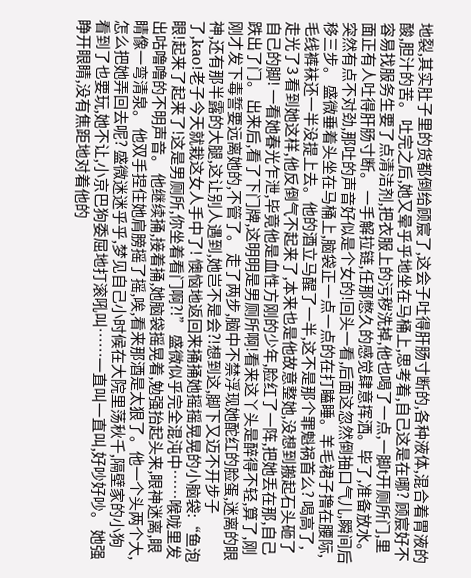地裂,其实肚子里的货都倒给顾宸了,这会子吐得肝肠寸断的,各种液体,混合着胃液的酸,胆汁的苦。 吐完之后,她又晕乎乎地坐在马桶上,思考着,自己这是在哪? 顾宸好不容易找服务生要了点清洁剂,把衣服上的污秽洗掉,他也喝了一点,一脚t开厕所门,里面正有人吐得肝肠寸断。 一手解拉链,任那憋久的感觉肆意挥洒。毕了,准备放水。 突然有点不对劲,那吐的声音好似是个女的!回头一看,后面这忽然倒抽口气儿,瞬间后移三步。 盛微垂着头坐在马桶上,脑袋正一点一点的在打瞌睡。羊毛裙子撸在腰际,毛线裤袜还一半没提上去。他的酒立马醒了一半,这不是那个罪魁祸首么? 喝高了,走光了3 看到她这样,他反倒气不起来了,本来也是他故意整她,没想到搬起石头砸了自己的脚! 一看她春光乍泄,毕竟他是血性方刚的少年,脸红了一阵,把她丢在那,自己跌出了门。 出来后,看了下门牌,这明明是男厕所啊!看来这丫头是醉得不轻,算了,刚刚才发下毒誓要远离她的,不管了。 走了两步,脑中不禁浮现她酡红的脸蛋,迷离的眼神,还有那半露的大腿,这让别人遇到,她岂不是会?!想到这,脚下又迈不开步子了,kao!老子今天就栽这女人手中了! 懊恼地返回来捅捅她摇摇晃晃的小脑袋:“鱼泡眼!起来了起来了!这是男厕所,你坐着看门啊?!” 盛微似乎完全混沌中……喉咙里发出咕噜噜的不明声音。 他继续捅,接着捅,她脑袋摇晃着,勉强抬起头来,眼神迷离,眼睛像一弯清泉。 他双手捏住她肩膀摇了摇,唉,看来那酒是太狠了。他一个头两个大,怎么把她弄回去呢? 盛微迷迷乎乎,梦见自己小时候在大院里荡秋千,隔壁家的小狗看到了也要玩,她不让,小京巴狗委屈地打滚吼叫……一直叫一直叫,好吵好吵。 她强睁开眼睛,没有焦距地对着他的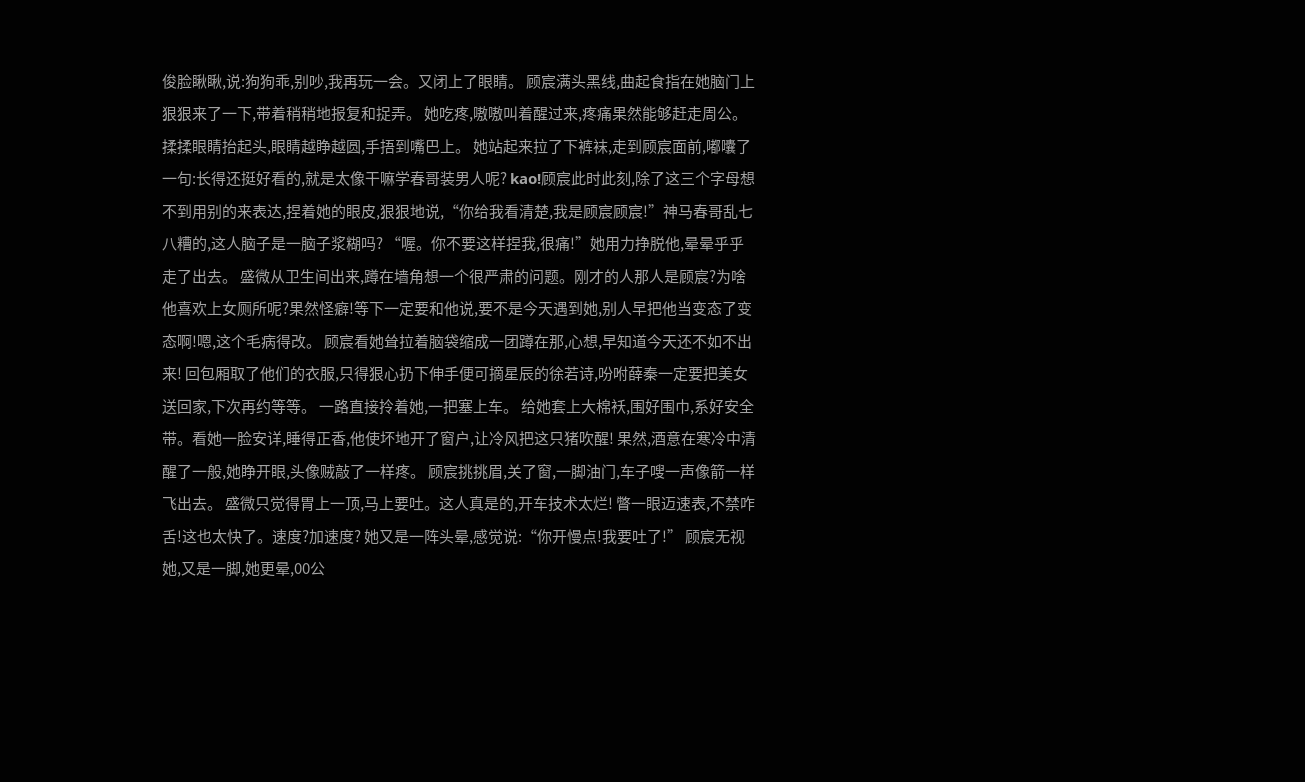俊脸瞅瞅,说:狗狗乖,别吵,我再玩一会。又闭上了眼睛。 顾宸满头黑线,曲起食指在她脑门上狠狠来了一下,带着稍稍地报复和捉弄。 她吃疼,嗷嗷叫着醒过来,疼痛果然能够赶走周公。揉揉眼睛抬起头,眼睛越睁越圆,手捂到嘴巴上。 她站起来拉了下裤袜,走到顾宸面前,嘟囔了一句:长得还挺好看的,就是太像干嘛学春哥装男人呢? kao!顾宸此时此刻,除了这三个字母想不到用别的来表达,捏着她的眼皮,狠狠地说,“你给我看清楚,我是顾宸顾宸!”神马春哥乱七八糟的,这人脑子是一脑子浆糊吗? “喔。你不要这样捏我,很痛!”她用力挣脱他,晕晕乎乎走了出去。 盛微从卫生间出来,蹲在墙角想一个很严肃的问题。刚才的人那人是顾宸?为啥他喜欢上女厕所呢?果然怪癖!等下一定要和他说,要不是今天遇到她,别人早把他当变态了变态啊!嗯,这个毛病得改。 顾宸看她耸拉着脑袋缩成一团蹲在那,心想,早知道今天还不如不出来! 回包厢取了他们的衣服,只得狠心扔下伸手便可摘星辰的徐若诗,吩咐薛秦一定要把美女送回家,下次再约等等。 一路直接拎着她,一把塞上车。 给她套上大棉袄,围好围巾,系好安全带。看她一脸安详,睡得正香,他使坏地开了窗户,让冷风把这只猪吹醒! 果然,酒意在寒冷中清醒了一般,她睁开眼,头像贼敲了一样疼。 顾宸挑挑眉,关了窗,一脚油门,车子嗖一声像箭一样飞出去。 盛微只觉得胃上一顶,马上要吐。这人真是的,开车技术太烂! 瞥一眼迈速表,不禁咋舌!这也太快了。速度?加速度? 她又是一阵头晕,感觉说:“你开慢点!我要吐了!” 顾宸无视她,又是一脚,她更晕,00公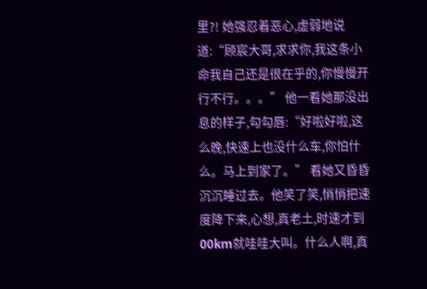里?! 她强忍着恶心,虚弱地说道:“顾宸大哥,求求你,我这条小命我自己还是很在乎的,你慢慢开行不行。。。” 他一看她那没出息的样子,勾勾唇:“好啦好啦,这么晚,快速上也没什么车,你怕什么。马上到家了。” 看她又昏昏沉沉睡过去。他笑了笑,悄悄把速度降下来,心想,真老土,时速才到00km就哇哇大叫。什么人啊,真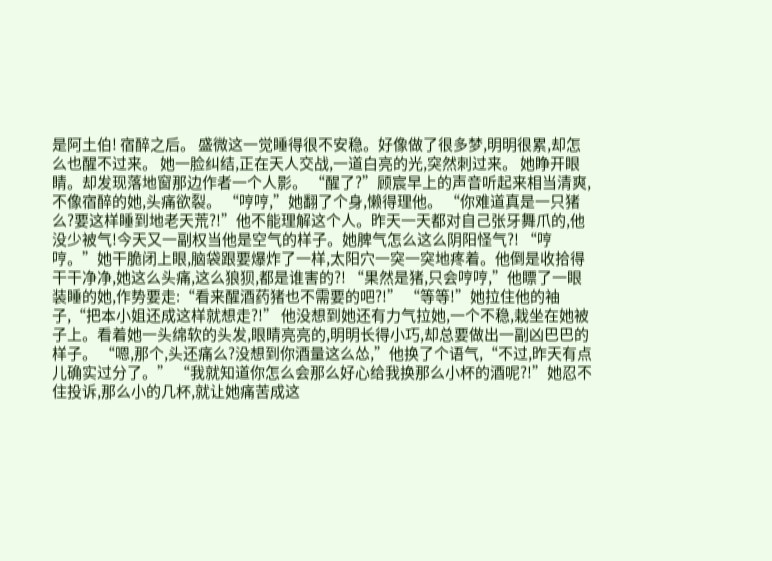是阿土伯! 宿醉之后。 盛微这一觉睡得很不安稳。好像做了很多梦,明明很累,却怎么也醒不过来。 她一脸纠结,正在天人交战,一道白亮的光,突然刺过来。 她睁开眼睛。却发现落地窗那边作者一个人影。 “醒了?”顾宸早上的声音听起来相当清爽,不像宿醉的她,头痛欲裂。 “哼哼,”她翻了个身,懒得理他。 “你难道真是一只猪么?要这样睡到地老天荒?!”他不能理解这个人。昨天一天都对自己张牙舞爪的,他没少被气!今天又一副权当他是空气的样子。她脾气怎么这么阴阳怪气?! “哼哼。”她干脆闭上眼,脑袋跟要爆炸了一样,太阳穴一突一突地疼着。他倒是收拾得干干净净,她这么头痛,这么狼狈,都是谁害的?! “果然是猪,只会哼哼,”他瞟了一眼装睡的她,作势要走:“看来醒酒药猪也不需要的吧?!” “等等!”她拉住他的袖子,“把本小姐还成这样就想走?!” 他没想到她还有力气拉她,一个不稳,栽坐在她被子上。看着她一头绵软的头发,眼睛亮亮的,明明长得小巧,却总要做出一副凶巴巴的样子。 “嗯,那个,头还痛么?没想到你酒量这么怂,”他换了个语气,“不过,昨天有点儿确实过分了。” “我就知道你怎么会那么好心给我换那么小杯的酒呢?!”她忍不住投诉,那么小的几杯,就让她痛苦成这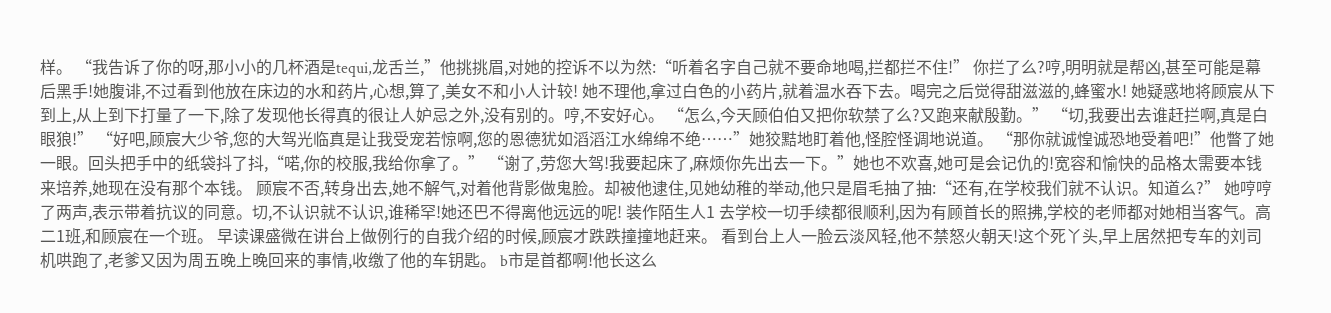样。 “我告诉了你的呀,那小小的几杯酒是tequi,龙舌兰,”他挑挑眉,对她的控诉不以为然:“听着名字自己就不要命地喝,拦都拦不住!” 你拦了么?哼,明明就是帮凶,甚至可能是幕后黑手!她腹诽,不过看到他放在床边的水和药片,心想,算了,美女不和小人计较! 她不理他,拿过白色的小药片,就着温水吞下去。喝完之后觉得甜滋滋的,蜂蜜水! 她疑惑地将顾宸从下到上,从上到下打量了一下,除了发现他长得真的很让人妒忌之外,没有别的。哼,不安好心。 “怎么,今天顾伯伯又把你软禁了么?又跑来献殷勤。” “切,我要出去谁赶拦啊,真是白眼狼!” “好吧,顾宸大少爷,您的大驾光临真是让我受宠若惊啊,您的恩德犹如滔滔江水绵绵不绝……”她狡黠地盯着他,怪腔怪调地说道。 “那你就诚惶诚恐地受着吧!”他瞥了她一眼。回头把手中的纸袋抖了抖,“喏,你的校服,我给你拿了。” “谢了,劳您大驾!我要起床了,麻烦你先出去一下。”她也不欢喜,她可是会记仇的!宽容和愉快的品格太需要本钱来培养,她现在没有那个本钱。 顾宸不否,转身出去,她不解气,对着他背影做鬼脸。却被他逮住,见她幼稚的举动,他只是眉毛抽了抽:“还有,在学校我们就不认识。知道么?” 她哼哼了两声,表示带着抗议的同意。切,不认识就不认识,谁稀罕!她还巴不得离他远远的呢! 装作陌生人1 去学校一切手续都很顺利,因为有顾首长的照拂,学校的老师都对她相当客气。高二1班,和顾宸在一个班。 早读课盛微在讲台上做例行的自我介绍的时候,顾宸才跌跌撞撞地赶来。 看到台上人一脸云淡风轻,他不禁怒火朝天!这个死丫头,早上居然把专车的刘司机哄跑了,老爹又因为周五晚上晚回来的事情,收缴了他的车钥匙。 b市是首都啊!他长这么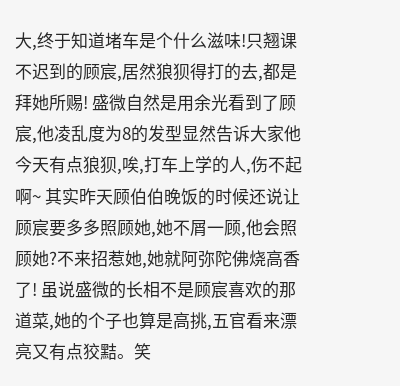大,终于知道堵车是个什么滋味!只翘课不迟到的顾宸,居然狼狈得打的去,都是拜她所赐! 盛微自然是用余光看到了顾宸,他凌乱度为8的发型显然告诉大家他今天有点狼狈,唉,打车上学的人,伤不起啊~ 其实昨天顾伯伯晚饭的时候还说让顾宸要多多照顾她,她不屑一顾,他会照顾她?不来招惹她,她就阿弥陀佛烧高香了! 虽说盛微的长相不是顾宸喜欢的那道菜,她的个子也算是高挑,五官看来漂亮又有点狡黠。笑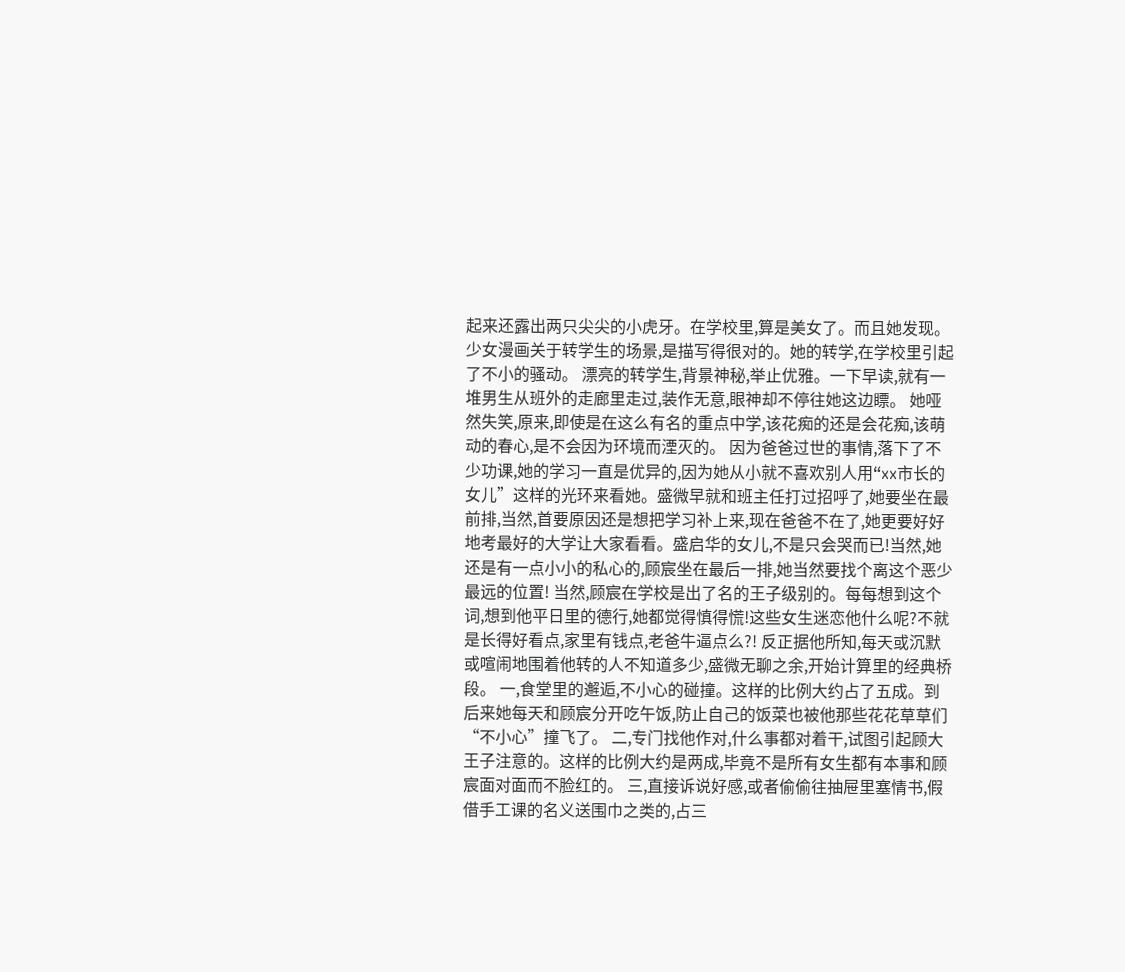起来还露出两只尖尖的小虎牙。在学校里,算是美女了。而且她发现。少女漫画关于转学生的场景,是描写得很对的。她的转学,在学校里引起了不小的骚动。 漂亮的转学生,背景神秘,举止优雅。一下早读,就有一堆男生从班外的走廊里走过,装作无意,眼神却不停往她这边瞟。 她哑然失笑,原来,即使是在这么有名的重点中学,该花痴的还是会花痴,该萌动的春心,是不会因为环境而湮灭的。 因为爸爸过世的事情,落下了不少功课,她的学习一直是优异的,因为她从小就不喜欢别人用“xx市长的女儿”这样的光环来看她。盛微早就和班主任打过招呼了,她要坐在最前排,当然,首要原因还是想把学习补上来,现在爸爸不在了,她更要好好地考最好的大学让大家看看。盛启华的女儿,不是只会哭而已!当然,她还是有一点小小的私心的,顾宸坐在最后一排,她当然要找个离这个恶少最远的位置! 当然,顾宸在学校是出了名的王子级别的。每每想到这个词,想到他平日里的德行,她都觉得慎得慌!这些女生迷恋他什么呢?不就是长得好看点,家里有钱点,老爸牛逼点么?! 反正据他所知,每天或沉默或喧闹地围着他转的人不知道多少,盛微无聊之余,开始计算里的经典桥段。 一,食堂里的邂逅,不小心的碰撞。这样的比例大约占了五成。到后来她每天和顾宸分开吃午饭,防止自己的饭菜也被他那些花花草草们“不小心”撞飞了。 二,专门找他作对,什么事都对着干,试图引起顾大王子注意的。这样的比例大约是两成,毕竟不是所有女生都有本事和顾宸面对面而不脸红的。 三,直接诉说好感,或者偷偷往抽屉里塞情书,假借手工课的名义送围巾之类的,占三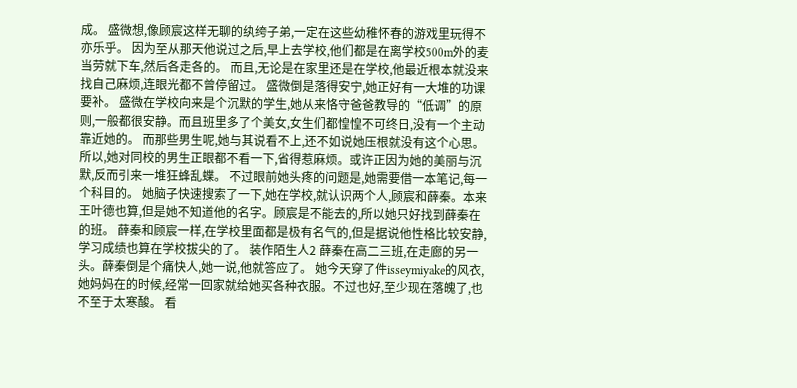成。 盛微想,像顾宸这样无聊的纨绔子弟,一定在这些幼稚怀春的游戏里玩得不亦乐乎。 因为至从那天他说过之后,早上去学校,他们都是在离学校500m外的麦当劳就下车,然后各走各的。 而且,无论是在家里还是在学校,他最近根本就没来找自己麻烦,连眼光都不曾停留过。 盛微倒是落得安宁,她正好有一大堆的功课要补。 盛微在学校向来是个沉默的学生,她从来恪守爸爸教导的“低调”的原则,一般都很安静。而且班里多了个美女,女生们都惶惶不可终日,没有一个主动靠近她的。 而那些男生呢,她与其说看不上,还不如说她压根就没有这个心思。所以,她对同校的男生正眼都不看一下,省得惹麻烦。或许正因为她的美丽与沉默,反而引来一堆狂蜂乱蝶。 不过眼前她头疼的问题是,她需要借一本笔记,每一个科目的。 她脑子快速搜索了一下,她在学校,就认识两个人,顾宸和薛秦。本来王叶德也算,但是她不知道他的名字。顾宸是不能去的,所以她只好找到薛秦在的班。 薛秦和顾宸一样,在学校里面都是极有名气的,但是据说他性格比较安静,学习成绩也算在学校拔尖的了。 装作陌生人2 薛秦在高二三班,在走廊的另一头。薛秦倒是个痛快人,她一说,他就答应了。 她今天穿了件isseymiyake的风衣,她妈妈在的时候,经常一回家就给她买各种衣服。不过也好,至少现在落魄了,也不至于太寒酸。 看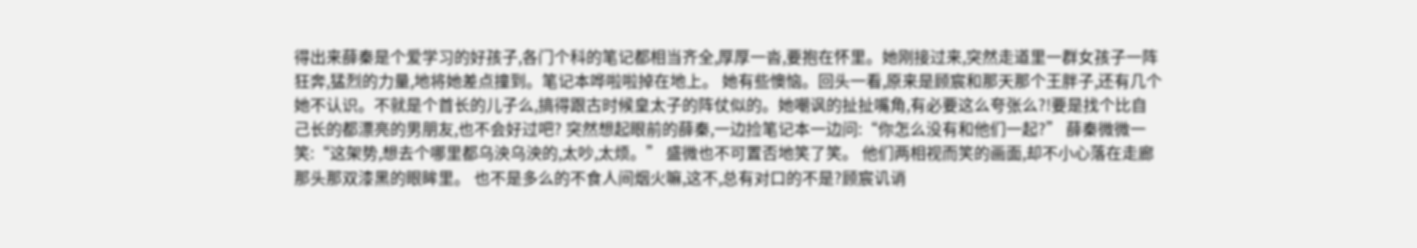得出来薛秦是个爱学习的好孩子,各门个科的笔记都相当齐全,厚厚一沓,要抱在怀里。她刚接过来,突然走道里一群女孩子一阵狂奔,猛烈的力量,地将她差点撞到。笔记本哗啦啦掉在地上。 她有些懊恼。回头一看,原来是顾宸和那天那个王胖子,还有几个她不认识。不就是个首长的儿子么,搞得跟古时候皇太子的阵仗似的。她嘲讽的扯扯嘴角,有必要这么夸张么?!要是找个比自己长的都漂亮的男朋友,也不会好过吧? 突然想起眼前的薛秦,一边捡笔记本一边问:“你怎么没有和他们一起?” 薛秦微微一笑:“这架势,想去个哪里都乌泱乌泱的,太吵,太烦。” 盛微也不可置否地笑了笑。 他们两相视而笑的画面,却不小心落在走廊那头那双漆黑的眼眸里。 也不是多么的不食人间烟火嘛,这不,总有对口的不是?顾宸讥诮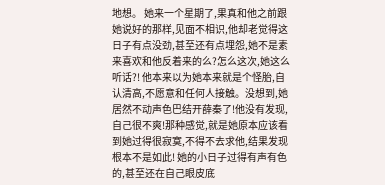地想。 她来一个星期了,果真和他之前跟她说好的那样,见面不相识,他却老觉得这日子有点没劲,甚至还有点埋怨,她不是素来喜欢和他反着来的么?怎么这次,她这么听话?! 他本来以为她本来就是个怪胎,自认清高,不愿意和任何人接触。没想到,她居然不动声色巴结开薛秦了!他没有发现,自己很不爽!那种感觉,就是她原本应该看到她过得很寂寞,不得不去求他,结果发现根本不是如此! 她的小日子过得有声有色的,甚至还在自己眼皮底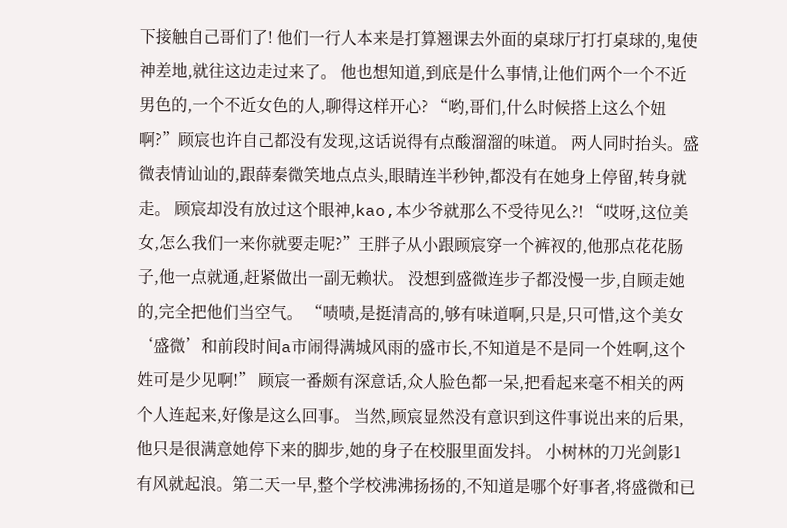下接触自己哥们了! 他们一行人本来是打算翘课去外面的桌球厅打打桌球的,鬼使神差地,就往这边走过来了。 他也想知道,到底是什么事情,让他们两个一个不近男色的,一个不近女色的人,聊得这样开心? “哟,哥们,什么时候搭上这么个妞啊?”顾宸也许自己都没有发现,这话说得有点酸溜溜的味道。 两人同时抬头。盛微表情讪讪的,跟薛秦微笑地点点头,眼睛连半秒钟,都没有在她身上停留,转身就走。 顾宸却没有放过这个眼神,kao,本少爷就那么不受待见么?! “哎呀,这位美女,怎么我们一来你就要走呢?”王胖子从小跟顾宸穿一个裤衩的,他那点花花肠子,他一点就通,赶紧做出一副无赖状。 没想到盛微连步子都没慢一步,自顾走她的,完全把他们当空气。 “啧啧,是挺清高的,够有味道啊,只是,只可惜,这个美女‘盛微’和前段时间a市闹得满城风雨的盛市长,不知道是不是同一个姓啊,这个姓可是少见啊!” 顾宸一番颇有深意话,众人脸色都一呆,把看起来毫不相关的两个人连起来,好像是这么回事。 当然,顾宸显然没有意识到这件事说出来的后果,他只是很满意她停下来的脚步,她的身子在校服里面发抖。 小树林的刀光剑影1 有风就起浪。第二天一早,整个学校沸沸扬扬的,不知道是哪个好事者,将盛微和已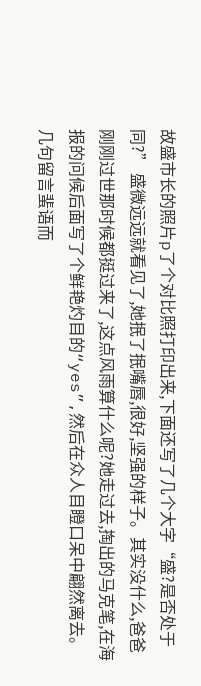故盛市长的照片p了个对比照打印出来,下面还写了几个大字“盛?是否处于同?” 盛微远远就看见了,她抿了抿嘴唇,很好,坚强的样子。其实没什么,爸爸刚刚过世那时候都挺过来了,这点风雨算什么呢?她走过去,掏出的马克笔,在海报的问候后面写了个鲜艳灼目的“yes”,然后在众人目瞪口呆中翩然离去。 几句留言蜚语而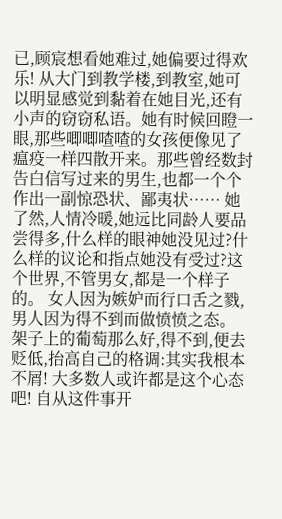已,顾宸想看她难过,她偏要过得欢乐! 从大门到教学楼,到教室,她可以明显感觉到黏着在她目光,还有小声的窃窃私语。她有时候回瞪一眼,那些唧唧喳喳的女孩便像见了瘟疫一样四散开来。那些曾经数封告白信写过来的男生,也都一个个作出一副惊恐状、鄙夷状…… 她了然,人情冷暖,她远比同龄人要品尝得多,什么样的眼神她没见过?什么样的议论和指点她没有受过?这个世界,不管男女,都是一个样子的。 女人因为嫉妒而行口舌之戮,男人因为得不到而做愤愤之态。 架子上的葡萄那么好,得不到,便去贬低,抬高自己的格调:其实我根本不屑! 大多数人或许都是这个心态吧! 自从这件事开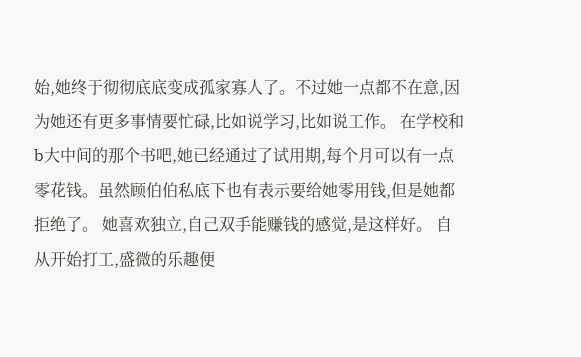始,她终于彻彻底底变成孤家寡人了。不过她一点都不在意,因为她还有更多事情要忙碌,比如说学习,比如说工作。 在学校和b大中间的那个书吧,她已经通过了试用期,每个月可以有一点零花钱。虽然顾伯伯私底下也有表示要给她零用钱,但是她都拒绝了。 她喜欢独立,自己双手能赚钱的感觉,是这样好。 自从开始打工,盛微的乐趣便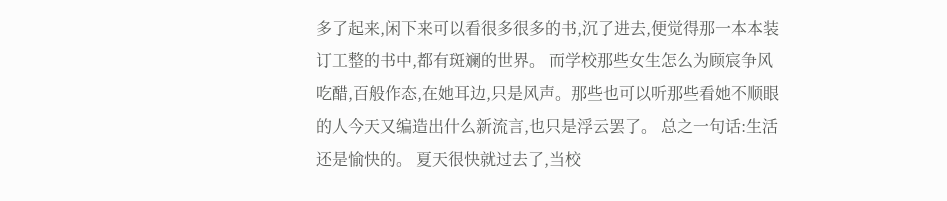多了起来,闲下来可以看很多很多的书,沉了进去,便觉得那一本本装订工整的书中,都有斑斓的世界。 而学校那些女生怎么为顾宸争风吃醋,百般作态,在她耳边,只是风声。那些也可以听那些看她不顺眼的人今天又编造出什么新流言,也只是浮云罢了。 总之一句话:生活还是愉快的。 夏天很快就过去了,当校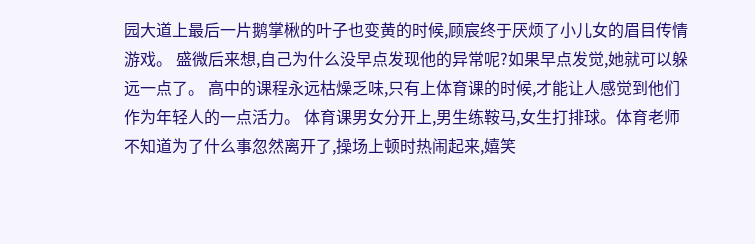园大道上最后一片鹅掌楸的叶子也变黄的时候,顾宸终于厌烦了小儿女的眉目传情游戏。 盛微后来想,自己为什么没早点发现他的异常呢?如果早点发觉,她就可以躲远一点了。 高中的课程永远枯燥乏味,只有上体育课的时候,才能让人感觉到他们作为年轻人的一点活力。 体育课男女分开上,男生练鞍马,女生打排球。体育老师不知道为了什么事忽然离开了,操场上顿时热闹起来,嬉笑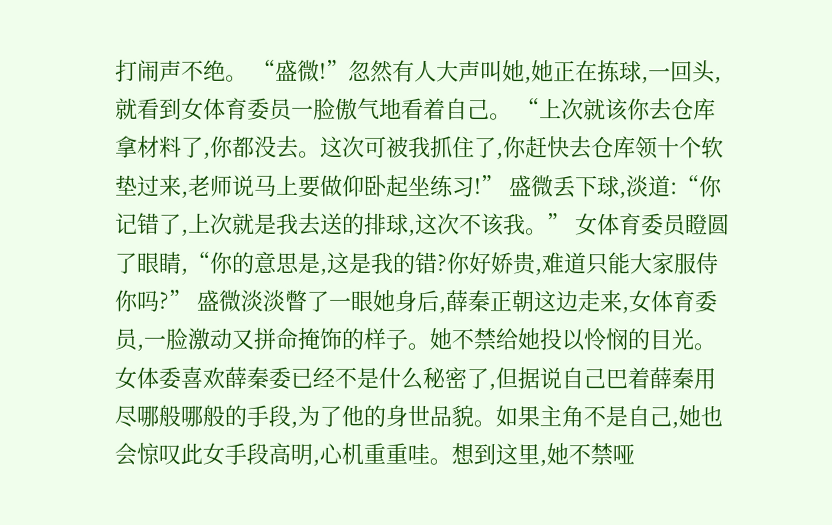打闹声不绝。 “盛微!”忽然有人大声叫她,她正在拣球,一回头,就看到女体育委员一脸傲气地看着自己。 “上次就该你去仓库拿材料了,你都没去。这次可被我抓住了,你赶快去仓库领十个软垫过来,老师说马上要做仰卧起坐练习!” 盛微丢下球,淡道:“你记错了,上次就是我去送的排球,这次不该我。” 女体育委员瞪圆了眼睛,“你的意思是,这是我的错?你好娇贵,难道只能大家服侍你吗?” 盛微淡淡瞥了一眼她身后,薛秦正朝这边走来,女体育委员,一脸激动又拼命掩饰的样子。她不禁给她投以怜悯的目光。 女体委喜欢薛秦委已经不是什么秘密了,但据说自己巴着薛秦用尽哪般哪般的手段,为了他的身世品貌。如果主角不是自己,她也会惊叹此女手段高明,心机重重哇。想到这里,她不禁哑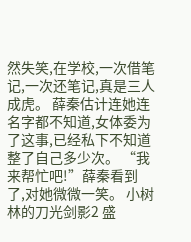然失笑,在学校,一次借笔记,一次还笔记,真是三人成虎。 薛秦估计连她连名字都不知道,女体委为了这事,已经私下不知道整了自己多少次。 “我来帮忙吧!”薛秦看到了,对她微微一笑。 小树林的刀光剑影2 盛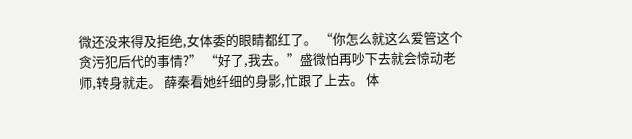微还没来得及拒绝,女体委的眼睛都红了。 “你怎么就这么爱管这个贪污犯后代的事情?” “好了,我去。”盛微怕再吵下去就会惊动老师,转身就走。 薛秦看她纤细的身影,忙跟了上去。 体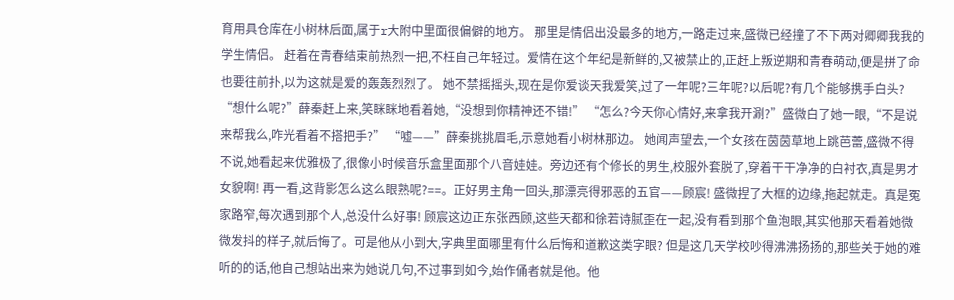育用具仓库在小树林后面,属于r大附中里面很偏僻的地方。 那里是情侣出没最多的地方,一路走过来,盛微已经撞了不下两对卿卿我我的学生情侣。 赶着在青春结束前热烈一把,不枉自己年轻过。爱情在这个年纪是新鲜的,又被禁止的,正赶上叛逆期和青春萌动,便是拼了命也要往前扑,以为这就是爱的轰轰烈烈了。 她不禁摇摇头,现在是你爱谈天我爱笑,过了一年呢?三年呢?以后呢?有几个能够携手白头? “想什么呢?”薛秦赶上来,笑眯眯地看着她,“没想到你精神还不错!” “怎么?今天你心情好,来拿我开涮?”盛微白了她一眼,“不是说来帮我么,咋光看着不搭把手?” “嘘——”薛秦挑挑眉毛,示意她看小树林那边。 她闻声望去,一个女孩在茵茵草地上跳芭蕾,盛微不得不说,她看起来优雅极了,很像小时候音乐盒里面那个八音娃娃。旁边还有个修长的男生,校服外套脱了,穿着干干净净的白衬衣,真是男才女貌啊! 再一看,这背影怎么这么眼熟呢?==。正好男主角一回头,那漂亮得邪恶的五官——顾宸! 盛微捏了大框的边缘,拖起就走。真是冤家路窄,每次遇到那个人,总没什么好事! 顾宸这边正东张西顾,这些天都和徐若诗腻歪在一起,没有看到那个鱼泡眼,其实他那天看着她微微发抖的样子,就后悔了。可是他从小到大,字典里面哪里有什么后悔和道歉这类字眼? 但是这几天学校吵得沸沸扬扬的,那些关于她的难听的的话,他自己想站出来为她说几句,不过事到如今,始作俑者就是他。他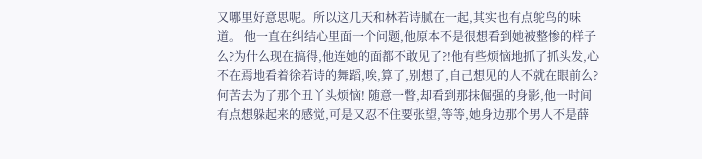又哪里好意思呢。所以这几天和林若诗腻在一起,其实也有点鸵鸟的味道。 他一直在纠结心里面一个问题,他原本不是很想看到她被整惨的样子么?为什么现在搞得,他连她的面都不敢见了?!他有些烦恼地抓了抓头发,心不在焉地看着徐若诗的舞蹈,唉,算了,别想了,自己想见的人不就在眼前么?何苦去为了那个丑丫头烦恼! 随意一瞥,却看到那抹倔强的身影,他一时间有点想躲起来的感觉,可是又忍不住要张望,等等,她身边那个男人不是薛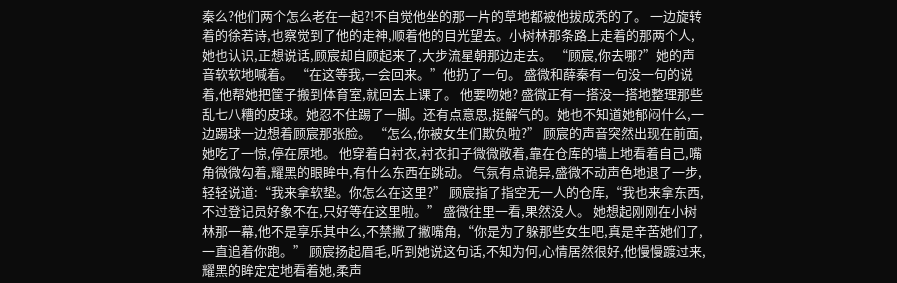秦么?他们两个怎么老在一起?!不自觉他坐的那一片的草地都被他拔成秃的了。 一边旋转着的徐若诗,也察觉到了他的走神,顺着他的目光望去。小树林那条路上走着的那两个人,她也认识,正想说话,顾宸却自顾起来了,大步流星朝那边走去。 “顾宸,你去哪?”她的声音软软地喊着。 “在这等我,一会回来。”他扔了一句。 盛微和薛秦有一句没一句的说着,他帮她把筐子搬到体育室,就回去上课了。 他要吻她? 盛微正有一搭没一搭地整理那些乱七八糟的皮球。她忍不住踢了一脚。还有点意思,挺解气的。她也不知道她郁闷什么,一边踢球一边想着顾宸那张脸。 “怎么,你被女生们欺负啦?” 顾宸的声音突然出现在前面,她吃了一惊,停在原地。 他穿着白衬衣,衬衣扣子微微敞着,靠在仓库的墙上地看着自己,嘴角微微勾着,耀黑的眼眸中,有什么东西在跳动。 气氛有点诡异,盛微不动声色地退了一步,轻轻说道:“我来拿软垫。你怎么在这里?” 顾宸指了指空无一人的仓库,“我也来拿东西,不过登记员好象不在,只好等在这里啦。” 盛微往里一看,果然没人。 她想起刚刚在小树林那一幕,他不是享乐其中么,不禁撇了撇嘴角,“你是为了躲那些女生吧,真是辛苦她们了,一直追着你跑。” 顾宸扬起眉毛,听到她说这句话,不知为何,心情居然很好,他慢慢踱过来,耀黑的眸定定地看着她,柔声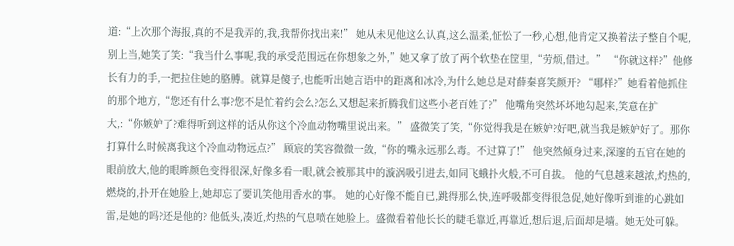道:“上次那个海报,真的不是我弄的,我,我帮你找出来!” 她从未见他这么认真,这么温柔,怔忪了一秒,心想,他肯定又换着法子整自个呢,别上当,她笑了笑:“我当什么事呢,我的承受范围远在你想象之外,”她又拿了放了两个软垫在筐里,“劳烦,借过。” “你就这样?”他修长有力的手,一把拉住她的胳膊。就算是傻子,也能听出她言语中的距离和冰冷,为什么她总是对薛秦喜笑颜开? “哪样?”她看着他抓住的那个地方,“您还有什么事?您不是忙着约会么?怎么又想起来折腾我们这些小老百姓了?” 他嘴角突然坏坏地勾起来,笑意在扩大,:“你嫉妒了?难得听到这样的话从你这个冷血动物嘴里说出来。” 盛微笑了笑,“你觉得我是在嫉妒?好吧,就当我是嫉妒好了。那你打算什么时候离我这个冷血动物远点?” 顾宸的笑容微微一敛,“你的嘴永远那么毒。不过算了!” 他突然倾身过来,深邃的五官在她的眼前放大,他的眼眸颜色变得很深,好像多看一眼,就会被那其中的漩涡吸引进去,如同飞蛾扑火般,不可自拔。 他的气息越来越浓,灼热的,燃烧的,扑开在她脸上,她却忘了要讥笑他用香水的事。 她的心好像不能自已,跳得那么快,连呼吸都变得很急促,她好像听到谁的心跳如雷,是她的吗?还是他的? 他低头,凑近,灼热的气息喷在她脸上。盛微看着他长长的睫毛靠近,再靠近,想后退,后面却是墙。她无处可躲。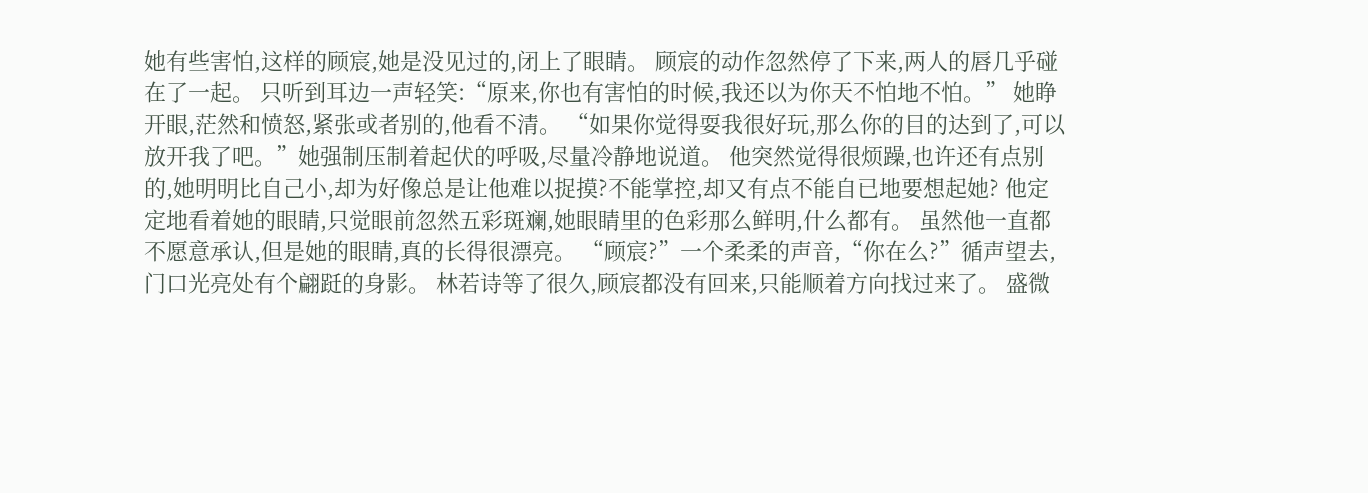她有些害怕,这样的顾宸,她是没见过的,闭上了眼睛。 顾宸的动作忽然停了下来,两人的唇几乎碰在了一起。 只听到耳边一声轻笑:“原来,你也有害怕的时候,我还以为你天不怕地不怕。” 她睁开眼,茫然和愤怒,紧张或者别的,他看不清。 “如果你觉得耍我很好玩,那么你的目的达到了,可以放开我了吧。”她强制压制着起伏的呼吸,尽量冷静地说道。 他突然觉得很烦躁,也许还有点别的,她明明比自己小,却为好像总是让他难以捉摸?不能掌控,却又有点不能自已地要想起她? 他定定地看着她的眼睛,只觉眼前忽然五彩斑斓,她眼睛里的色彩那么鲜明,什么都有。 虽然他一直都不愿意承认,但是她的眼睛,真的长得很漂亮。 “顾宸?”一个柔柔的声音,“你在么?”循声望去,门口光亮处有个翩跹的身影。 林若诗等了很久,顾宸都没有回来,只能顺着方向找过来了。 盛微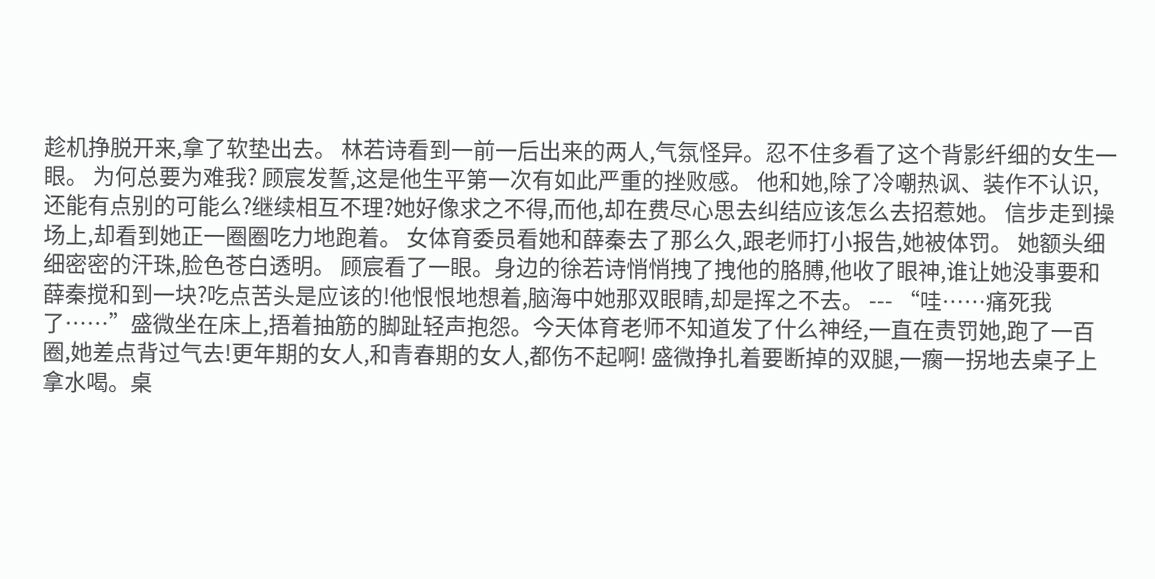趁机挣脱开来,拿了软垫出去。 林若诗看到一前一后出来的两人,气氛怪异。忍不住多看了这个背影纤细的女生一眼。 为何总要为难我? 顾宸发誓,这是他生平第一次有如此严重的挫败感。 他和她,除了冷嘲热讽、装作不认识,还能有点别的可能么?继续相互不理?她好像求之不得,而他,却在费尽心思去纠结应该怎么去招惹她。 信步走到操场上,却看到她正一圈圈吃力地跑着。 女体育委员看她和薛秦去了那么久,跟老师打小报告,她被体罚。 她额头细细密密的汗珠,脸色苍白透明。 顾宸看了一眼。身边的徐若诗悄悄拽了拽他的胳膊,他收了眼神,谁让她没事要和薛秦搅和到一块?吃点苦头是应该的!他恨恨地想着,脑海中她那双眼睛,却是挥之不去。 --- “哇……痛死我了……”盛微坐在床上,捂着抽筋的脚趾轻声抱怨。今天体育老师不知道发了什么神经,一直在责罚她,跑了一百圈,她差点背过气去!更年期的女人,和青春期的女人,都伤不起啊! 盛微挣扎着要断掉的双腿,一瘸一拐地去桌子上拿水喝。桌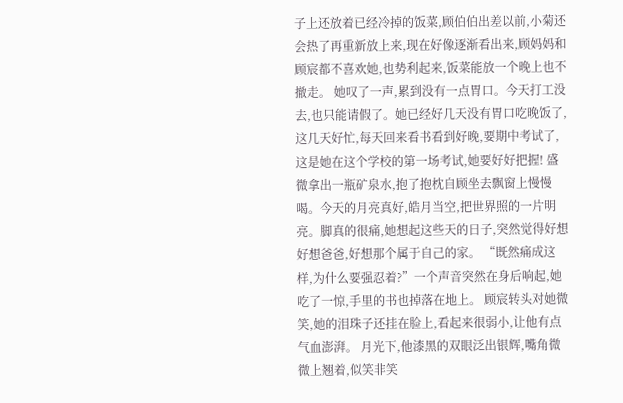子上还放着已经冷掉的饭菜,顾伯伯出差以前,小菊还会热了再重新放上来,现在好像逐渐看出来,顾妈妈和顾宸都不喜欢她,也势利起来,饭菜能放一个晚上也不撤走。 她叹了一声,累到没有一点胃口。今天打工没去,也只能请假了。她已经好几天没有胃口吃晚饭了,这几天好忙,每天回来看书看到好晚,要期中考试了,这是她在这个学校的第一场考试,她要好好把握! 盛微拿出一瓶矿泉水,抱了抱枕自顾坐去飘窗上慢慢喝。今天的月亮真好,皓月当空,把世界照的一片明亮。脚真的很痛,她想起这些天的日子,突然觉得好想好想爸爸,好想那个属于自己的家。 “既然痛成这样,为什么要强忍着?”一个声音突然在身后响起,她吃了一惊,手里的书也掉落在地上。 顾宸转头对她微笑,她的泪珠子还挂在脸上,看起来很弱小,让他有点气血澎湃。 月光下,他漆黑的双眼泛出银辉,嘴角微微上翘着,似笑非笑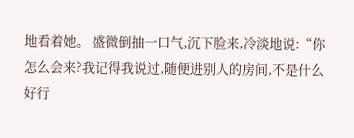地看着她。 盛微倒抽一口气,沉下脸来,冷淡地说:“你怎么会来?我记得我说过,随便进别人的房间,不是什么好行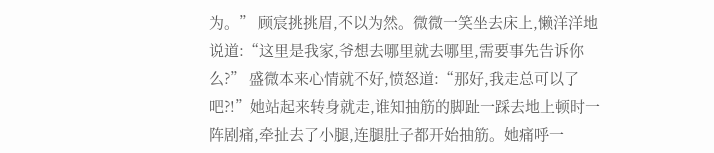为。” 顾宸挑挑眉,不以为然。微微一笑坐去床上,懒洋洋地说道:“这里是我家,爷想去哪里就去哪里,需要事先告诉你么?” 盛微本来心情就不好,愤怒道:“那好,我走总可以了吧?!”她站起来转身就走,谁知抽筋的脚趾一踩去地上顿时一阵剧痛,牵扯去了小腿,连腿肚子都开始抽筋。她痛呼一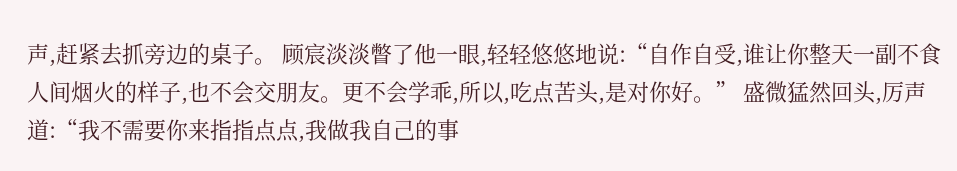声,赶紧去抓旁边的桌子。 顾宸淡淡瞥了他一眼,轻轻悠悠地说:“自作自受,谁让你整天一副不食人间烟火的样子,也不会交朋友。更不会学乖,所以,吃点苦头,是对你好。” 盛微猛然回头,厉声道:“我不需要你来指指点点,我做我自己的事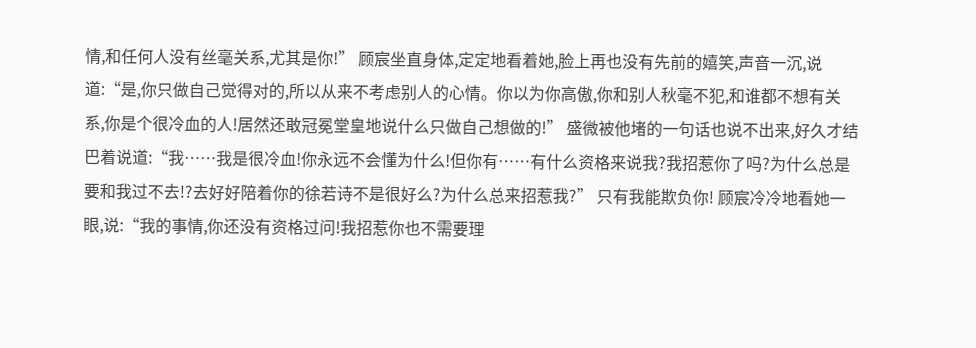情,和任何人没有丝毫关系,尤其是你!” 顾宸坐直身体,定定地看着她,脸上再也没有先前的嬉笑,声音一沉,说道:“是,你只做自己觉得对的,所以从来不考虑别人的心情。你以为你高傲,你和别人秋毫不犯,和谁都不想有关系,你是个很冷血的人!居然还敢冠冕堂皇地说什么只做自己想做的!” 盛微被他堵的一句话也说不出来,好久才结巴着说道:“我……我是很冷血!你永远不会懂为什么!但你有……有什么资格来说我?我招惹你了吗?为什么总是要和我过不去!?去好好陪着你的徐若诗不是很好么?为什么总来招惹我?” 只有我能欺负你! 顾宸冷冷地看她一眼,说:“我的事情,你还没有资格过问!我招惹你也不需要理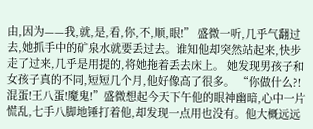由,因为——我,就,是,看,你,不,顺,眼!” 盛微一听,几乎气翻过去,她抓手中的矿泉水就要丢过去。谁知他却突然站起来,快步走了过来,几乎是用提的,将她拖着丢去床上。 她发现男孩子和女孩子真的不同,短短几个月,他好像高了很多。 “你做什么?!混蛋!王八蛋!魔鬼!”盛微想起今天下午他的眼神幽暗,心中一片慌乱,七手八脚地锤打着他,却发现一点用也没有。他大概远远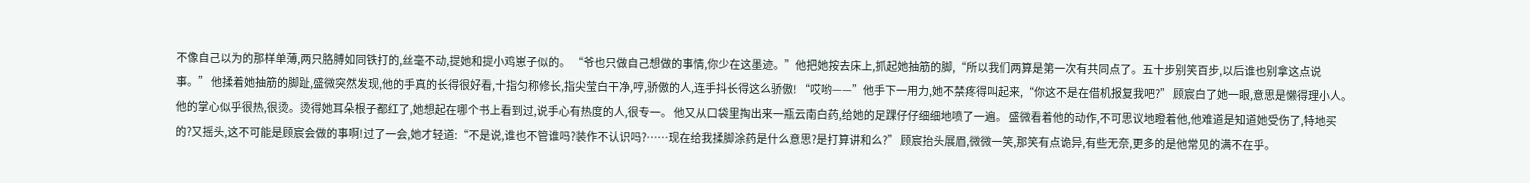不像自己以为的那样单薄,两只胳膊如同铁打的,丝毫不动,提她和提小鸡崽子似的。 “爷也只做自己想做的事情,你少在这墨迹。”他把她按去床上,抓起她抽筋的脚,“所以我们两算是第一次有共同点了。五十步别笑百步,以后谁也别拿这点说事。” 他揉着她抽筋的脚趾,盛微突然发现,他的手真的长得很好看,十指匀称修长,指尖莹白干净,哼,骄傲的人,连手抖长得这么骄傲! “哎哟——”他手下一用力,她不禁疼得叫起来,“你这不是在借机报复我吧?” 顾宸白了她一眼,意思是懒得理小人。 他的掌心似乎很热,很烫。烫得她耳朵根子都红了,她想起在哪个书上看到过,说手心有热度的人,很专一。 他又从口袋里掏出来一瓶云南白药,给她的足踝仔仔细细地喷了一遍。 盛微看着他的动作,不可思议地瞪着他,他难道是知道她受伤了,特地买的?又摇头,这不可能是顾宸会做的事啊!过了一会,她才轻道:“不是说,谁也不管谁吗?装作不认识吗?……现在给我揉脚涂药是什么意思?是打算讲和么?” 顾宸抬头展眉,微微一笑,那笑有点诡异,有些无奈,更多的是他常见的满不在乎。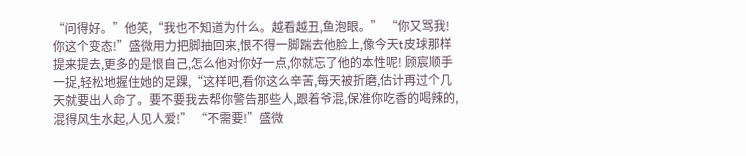“问得好。”他笑,“我也不知道为什么。越看越丑,鱼泡眼。” “你又骂我!你这个变态!”盛微用力把脚抽回来,恨不得一脚踹去他脸上,像今天t皮球那样提来提去,更多的是恨自己,怎么他对你好一点,你就忘了他的本性呢! 顾宸顺手一捉,轻松地握住她的足踝,“这样吧,看你这么辛苦,每天被折磨,估计再过个几天就要出人命了。要不要我去帮你警告那些人,跟着爷混,保准你吃香的喝辣的,混得风生水起,人见人爱!” “不需要!”盛微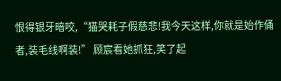恨得银牙暗咬,“猫哭耗子假慈悲!我今天这样,你就是始作俑者,装毛线啊装!” 顾宸看她抓狂,笑了起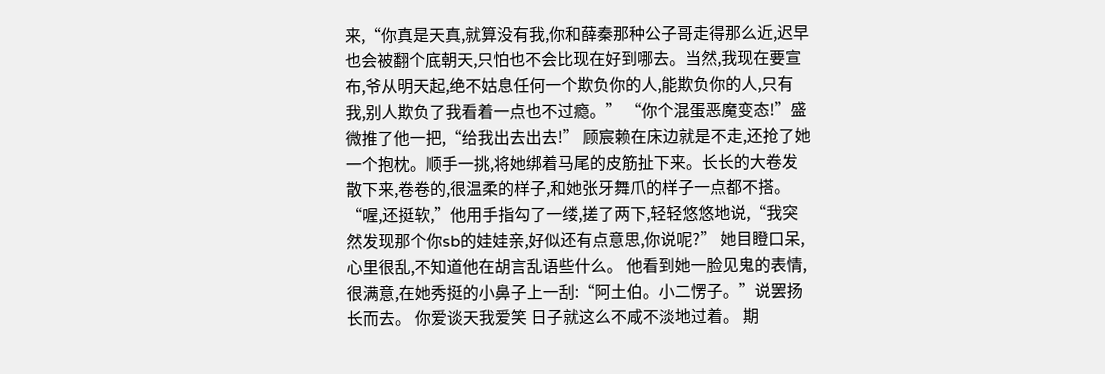来,“你真是天真,就算没有我,你和薛秦那种公子哥走得那么近,迟早也会被翻个底朝天,只怕也不会比现在好到哪去。当然,我现在要宣布,爷从明天起,绝不姑息任何一个欺负你的人,能欺负你的人,只有我,别人欺负了我看着一点也不过瘾。” “你个混蛋恶魔变态!”盛微推了他一把,“给我出去出去!” 顾宸赖在床边就是不走,还抢了她一个抱枕。顺手一挑,将她绑着马尾的皮筋扯下来。长长的大卷发散下来,卷卷的,很温柔的样子,和她张牙舞爪的样子一点都不搭。 “喔,还挺软,”他用手指勾了一缕,搓了两下,轻轻悠悠地说,“我突然发现那个你sb的娃娃亲,好似还有点意思,你说呢?” 她目瞪口呆,心里很乱,不知道他在胡言乱语些什么。 他看到她一脸见鬼的表情,很满意,在她秀挺的小鼻子上一刮:“阿土伯。小二愣子。”说罢扬长而去。 你爱谈天我爱笑 日子就这么不咸不淡地过着。 期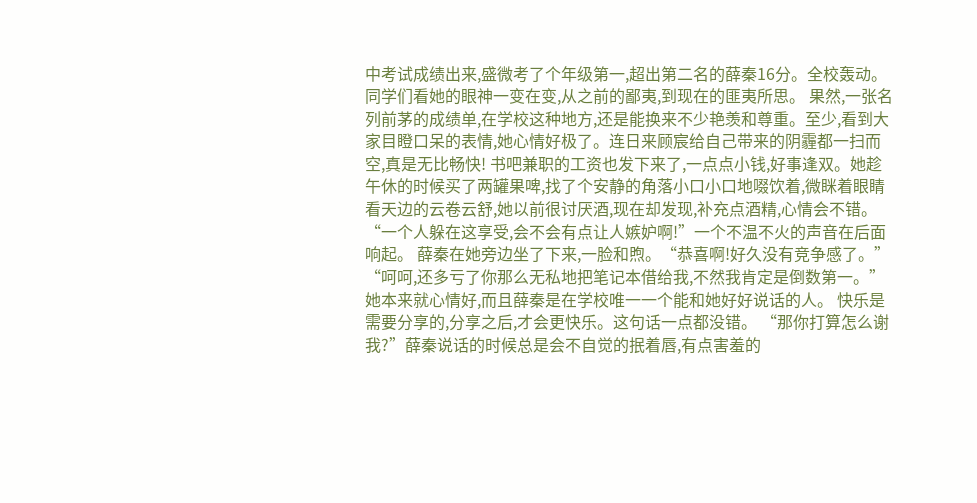中考试成绩出来,盛微考了个年级第一,超出第二名的薛秦16分。全校轰动。同学们看她的眼神一变在变,从之前的鄙夷,到现在的匪夷所思。 果然,一张名列前茅的成绩单,在学校这种地方,还是能换来不少艳羡和尊重。至少,看到大家目瞪口呆的表情,她心情好极了。连日来顾宸给自己带来的阴霾都一扫而空,真是无比畅快! 书吧兼职的工资也发下来了,一点点小钱,好事逢双。她趁午休的时候买了两罐果啤,找了个安静的角落小口小口地啜饮着,微眯着眼睛看天边的云卷云舒,她以前很讨厌酒,现在却发现,补充点酒精,心情会不错。 “一个人躲在这享受,会不会有点让人嫉妒啊!”一个不温不火的声音在后面响起。 薛秦在她旁边坐了下来,一脸和煦。“恭喜啊!好久没有竞争感了。” “呵呵,还多亏了你那么无私地把笔记本借给我,不然我肯定是倒数第一。”她本来就心情好,而且薛秦是在学校唯一一个能和她好好说话的人。 快乐是需要分享的,分享之后,才会更快乐。这句话一点都没错。 “那你打算怎么谢我?”薛秦说话的时候总是会不自觉的抿着唇,有点害羞的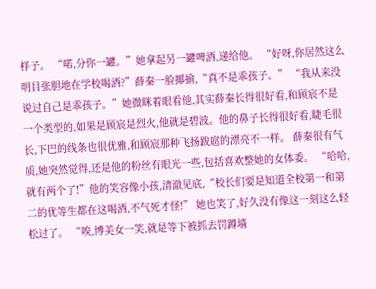样子。 “喏,分你一罐。”她拿起另一罐啤酒,递给他。 “好呀,你居然这么明目张胆地在学校喝酒?”薛秦一脸揶揄,“真不是乖孩子。” “我从来没说过自己是乖孩子。”她微眯着眼看他,其实薛秦长得很好看,和顾宸不是一个类型的,如果是顾宸是烈火,他就是碧波。他的鼻子长得很好看,睫毛很长,下巴的线条也很优雅,和顾宸那种飞扬跋扈的漂亮不一样。 薛秦很有气质,她突然觉得,还是他的粉丝有眼光一些,包括喜欢整她的女体委。 “哈哈,就有两个了!”他的笑容像小孩,清澈见底,“校长们要是知道全校第一和第二的优等生都在这喝酒,不气死才怪!” 她也笑了,好久没有像这一刻这么轻松过了。 “唉,博美女一笑,就是等下被抓去罚蹲墙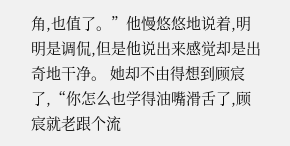角,也值了。”他慢悠悠地说着,明明是调侃,但是他说出来感觉却是出奇地干净。 她却不由得想到顾宸了,“你怎么也学得油嘴滑舌了,顾宸就老跟个流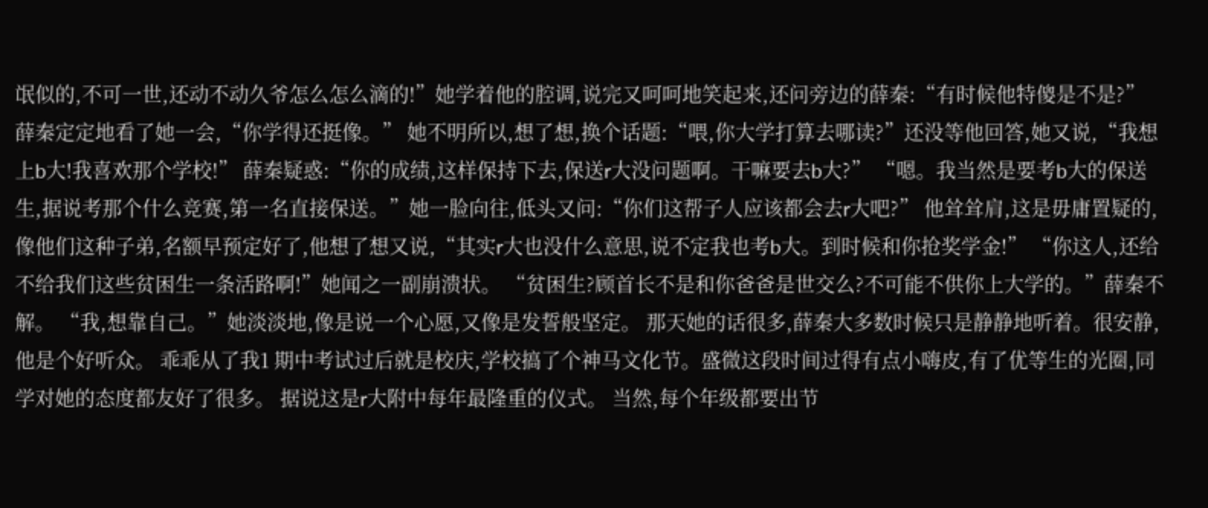氓似的,不可一世,还动不动久爷怎么怎么滴的!”她学着他的腔调,说完又呵呵地笑起来,还问旁边的薛秦:“有时候他特傻是不是?” 薛秦定定地看了她一会,“你学得还挺像。” 她不明所以,想了想,换个话题:“喂,你大学打算去哪读?”还没等他回答,她又说,“我想上b大!我喜欢那个学校!” 薛秦疑惑:“你的成绩,这样保持下去,保送r大没问题啊。干嘛要去b大?” “嗯。我当然是要考b大的保送生,据说考那个什么竞赛,第一名直接保送。”她一脸向往,低头又问:“你们这帮子人应该都会去r大吧?” 他耸耸肩,这是毋庸置疑的,像他们这种子弟,名额早预定好了,他想了想又说,“其实r大也没什么意思,说不定我也考b大。到时候和你抢奖学金!” “你这人,还给不给我们这些贫困生一条活路啊!”她闻之一副崩溃状。 “贫困生?顾首长不是和你爸爸是世交么?不可能不供你上大学的。”薛秦不解。 “我,想靠自己。”她淡淡地,像是说一个心愿,又像是发誓般坚定。 那天她的话很多,薛秦大多数时候只是静静地听着。很安静,他是个好听众。 乖乖从了我1 期中考试过后就是校庆,学校搞了个神马文化节。盛微这段时间过得有点小嗨皮,有了优等生的光圈,同学对她的态度都友好了很多。 据说这是r大附中每年最隆重的仪式。 当然,每个年级都要出节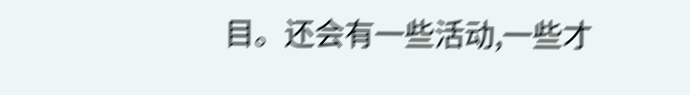目。还会有一些活动,一些才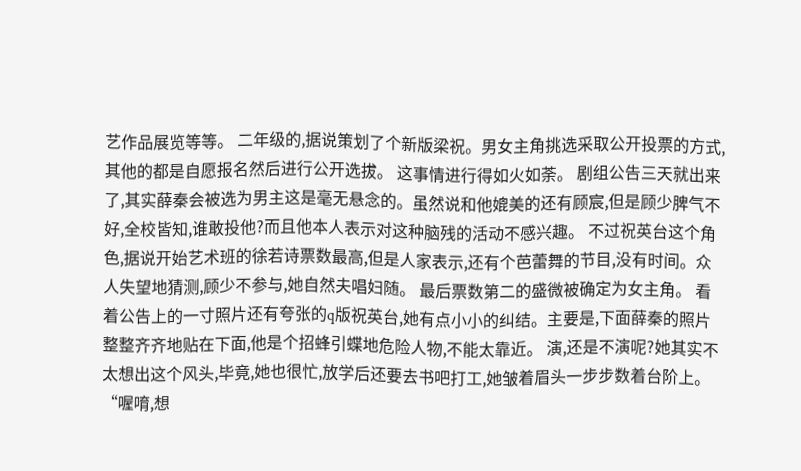艺作品展览等等。 二年级的,据说策划了个新版梁祝。男女主角挑选采取公开投票的方式,其他的都是自愿报名然后进行公开选拔。 这事情进行得如火如荼。 剧组公告三天就出来了,其实薛秦会被选为男主这是毫无悬念的。虽然说和他媲美的还有顾宸,但是顾少脾气不好,全校皆知,谁敢投他?而且他本人表示对这种脑残的活动不感兴趣。 不过祝英台这个角色,据说开始艺术班的徐若诗票数最高,但是人家表示,还有个芭蕾舞的节目,没有时间。众人失望地猜测,顾少不参与,她自然夫唱妇随。 最后票数第二的盛微被确定为女主角。 看着公告上的一寸照片还有夸张的q版祝英台,她有点小小的纠结。主要是,下面薛秦的照片整整齐齐地贴在下面,他是个招蜂引蝶地危险人物,不能太靠近。 演,还是不演呢?她其实不太想出这个风头,毕竟,她也很忙,放学后还要去书吧打工,她皱着眉头一步步数着台阶上。 “喔唷,想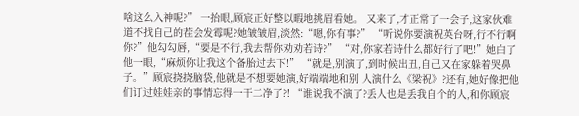啥这么入神呢?” 一抬眼,顾宸正好整以暇地挑眉看她。 又来了,才正常了一会子,这家伙难道不找自己的茬会发霉呢?她皱皱眉,淡然:“嗯,你有事?” “听说你要演祝英台呀,行不行啊你?”他勾勾唇,“要是不行,我去帮你劝劝若诗?” “对,你家若诗什么都好行了吧!”她白了他一眼,“麻烦你让我这个备胎过去下!” “就是,别演了,到时候出丑,自己又在家躲着哭鼻子。”顾宸挠挠脑袋,他就是不想要她演,好端端地和别 人演什么《梁祝》?还有,她好像把他们订过娃娃亲的事情忘得一干二净了?! “谁说我不演了?丢人也是丢我自个的人,和你顾宸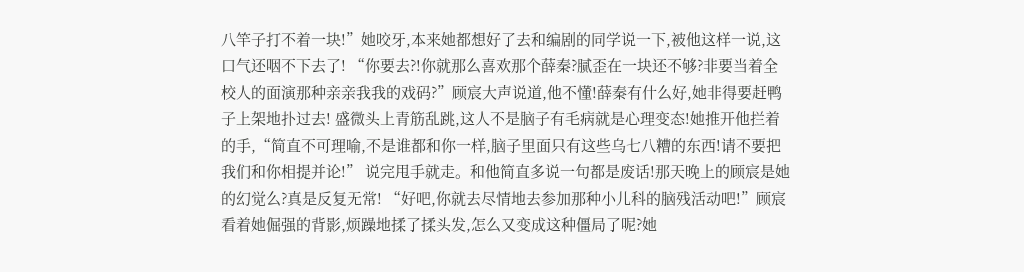八竿子打不着一块!”她咬牙,本来她都想好了去和编剧的同学说一下,被他这样一说,这口气还咽不下去了! “你要去?!你就那么喜欢那个薛秦?腻歪在一块还不够?非要当着全校人的面演那种亲亲我我的戏码?”顾宸大声说道,他不懂!薛秦有什么好,她非得要赶鸭子上架地扑过去! 盛微头上青筋乱跳,这人不是脑子有毛病就是心理变态!她推开他拦着的手,“简直不可理喻,不是谁都和你一样,脑子里面只有这些乌七八糟的东西!请不要把我们和你相提并论!” 说完甩手就走。和他简直多说一句都是废话!那天晚上的顾宸是她的幻觉么?真是反复无常! “好吧,你就去尽情地去参加那种小儿科的脑残活动吧!”顾宸看着她倔强的背影,烦躁地揉了揉头发,怎么又变成这种僵局了呢?她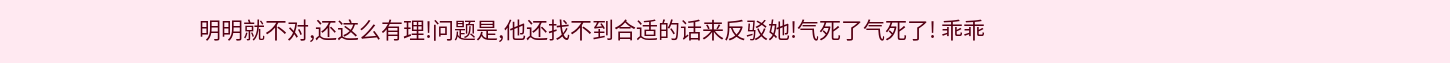明明就不对,还这么有理!问题是,他还找不到合适的话来反驳她!气死了气死了! 乖乖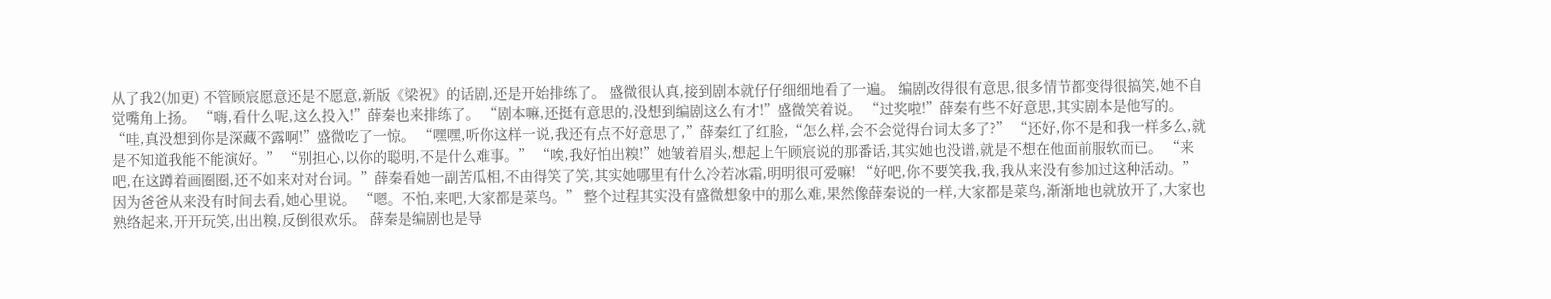从了我2(加更) 不管顾宸愿意还是不愿意,新版《梁祝》的话剧,还是开始排练了。 盛微很认真,接到剧本就仔仔细细地看了一遍。 编剧改得很有意思,很多情节都变得很搞笑,她不自觉嘴角上扬。 “嗨,看什么呢,这么投入!”薛秦也来排练了。 “剧本嘛,还挺有意思的,没想到编剧这么有才!”盛微笑着说。 “过奖啦!”薛秦有些不好意思,其实剧本是他写的。 “哇,真没想到你是深藏不露啊!”盛微吃了一惊。 “嘿嘿,听你这样一说,我还有点不好意思了,”薛秦红了红脸,“怎么样,会不会觉得台词太多了?” “还好,你不是和我一样多么,就是不知道我能不能演好。” “别担心,以你的聪明,不是什么难事。” “唉,我好怕出糗!”她皱着眉头,想起上午顾宸说的那番话,其实她也没谱,就是不想在他面前服软而已。 “来吧,在这蹲着画圈圈,还不如来对对台词。”薛秦看她一副苦瓜相,不由得笑了笑,其实她哪里有什么冷若冰霜,明明很可爱嘛! “好吧,你不要笑我,我,我从来没有参加过这种活动。”因为爸爸从来没有时间去看,她心里说。 “嗯。不怕,来吧,大家都是菜鸟。” 整个过程其实没有盛微想象中的那么难,果然像薛秦说的一样,大家都是菜鸟,渐渐地也就放开了,大家也熟络起来,开开玩笑,出出糗,反倒很欢乐。 薛秦是编剧也是导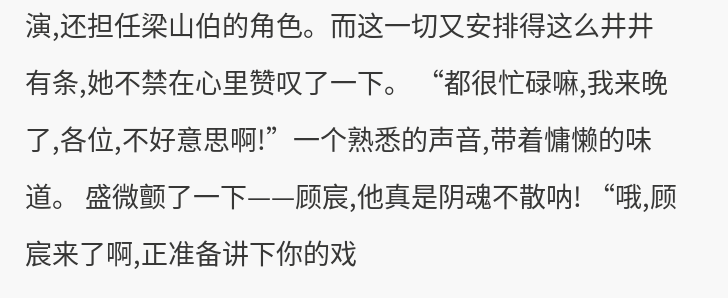演,还担任梁山伯的角色。而这一切又安排得这么井井有条,她不禁在心里赞叹了一下。 “都很忙碌嘛,我来晚了,各位,不好意思啊!”一个熟悉的声音,带着慵懒的味道。 盛微颤了一下——顾宸,他真是阴魂不散呐! “哦,顾宸来了啊,正准备讲下你的戏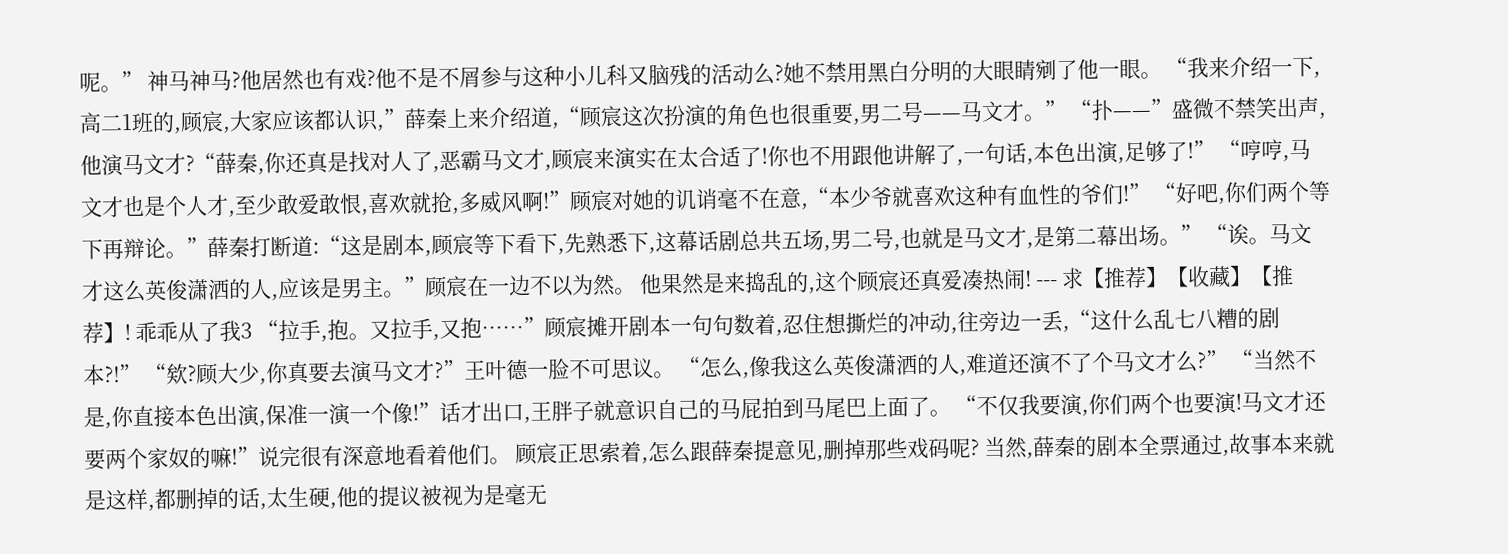呢。” 神马神马?他居然也有戏?他不是不屑参与这种小儿科又脑残的活动么?她不禁用黑白分明的大眼睛剜了他一眼。 “我来介绍一下,高二1班的,顾宸,大家应该都认识,”薛秦上来介绍道,“顾宸这次扮演的角色也很重要,男二号——马文才。” “扑——”盛微不禁笑出声,他演马文才?“薛秦,你还真是找对人了,恶霸马文才,顾宸来演实在太合适了!你也不用跟他讲解了,一句话,本色出演,足够了!” “哼哼,马文才也是个人才,至少敢爱敢恨,喜欢就抢,多威风啊!”顾宸对她的讥诮毫不在意,“本少爷就喜欢这种有血性的爷们!” “好吧,你们两个等下再辩论。”薛秦打断道:“这是剧本,顾宸等下看下,先熟悉下,这幕话剧总共五场,男二号,也就是马文才,是第二幕出场。” “诶。马文才这么英俊潇洒的人,应该是男主。”顾宸在一边不以为然。 他果然是来捣乱的,这个顾宸还真爱凑热闹! --- 求【推荐】【收藏】【推荐】! 乖乖从了我3 “拉手,抱。又拉手,又抱……”顾宸摊开剧本一句句数着,忍住想撕烂的冲动,往旁边一丢,“这什么乱七八糟的剧本?!” “欸?顾大少,你真要去演马文才?”王叶德一脸不可思议。 “怎么,像我这么英俊潇洒的人,难道还演不了个马文才么?” “当然不是,你直接本色出演,保准一演一个像!”话才出口,王胖子就意识自己的马屁拍到马尾巴上面了。 “不仅我要演,你们两个也要演!马文才还要两个家奴的嘛!”说完很有深意地看着他们。 顾宸正思索着,怎么跟薛秦提意见,删掉那些戏码呢? 当然,薛秦的剧本全票通过,故事本来就是这样,都删掉的话,太生硬,他的提议被视为是毫无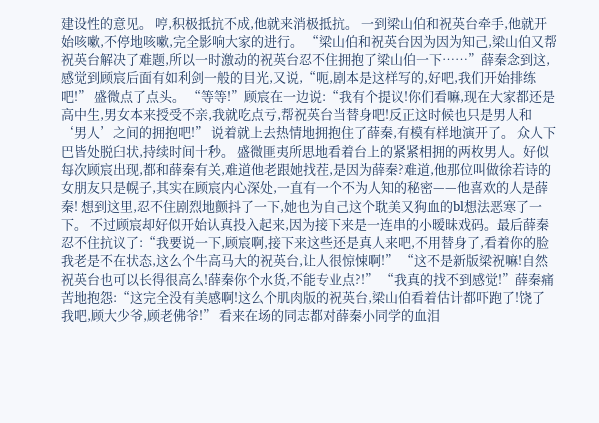建设性的意见。 哼,积极抵抗不成,他就来消极抵抗。 一到梁山伯和祝英台牵手,他就开始咳嗽,不停地咳嗽,完全影响大家的进行。 “梁山伯和祝英台因为因为知己,梁山伯又帮祝英台解决了难题,所以一时激动的祝英台忍不住拥抱了梁山伯一下……”薛秦念到这,感觉到顾宸后面有如利剑一般的目光,又说,“呃,剧本是这样写的,好吧,我们开始排练吧!” 盛微点了点头。 “等等!”顾宸在一边说:“我有个提议!你们看嘛,现在大家都还是高中生,男女本来授受不亲,我就吃点亏,帮祝英台当替身吧!反正这时候也只是男人和‘男人’之间的拥抱吧!” 说着就上去热情地拥抱住了薛秦,有模有样地演开了。 众人下巴皆处脱臼状,持续时间十秒。 盛微匪夷所思地看着台上的紧紧相拥的两枚男人。好似每次顾宸出现,都和薛秦有关,难道他老跟她找茬,是因为薛秦?难道,他那位叫做徐若诗的女朋友只是幌子,其实在顾宸内心深处,一直有一个不为人知的秘密——他喜欢的人是薛秦! 想到这里,忍不住剧烈地颤抖了一下,她也为自己这个耽美又狗血的bl想法恶寒了一下。 不过顾宸却好似开始认真投入起来,因为接下来是一连串的小暧昧戏码。最后薛秦忍不住抗议了:“我要说一下,顾宸啊,接下来这些还是真人来吧,不用替身了,看着你的脸我老是不在状态,这么个牛高马大的祝英台,让人很惊悚啊!” “这不是新版梁祝嘛!自然祝英台也可以长得很高么!薛秦你个水货,不能专业点?!” “我真的找不到感觉!”薛秦痛苦地抱怨:“这完全没有美感啊!这么个肌肉版的祝英台,梁山伯看着估计都吓跑了!饶了我吧,顾大少爷,顾老佛爷!” 看来在场的同志都对薛秦小同学的血泪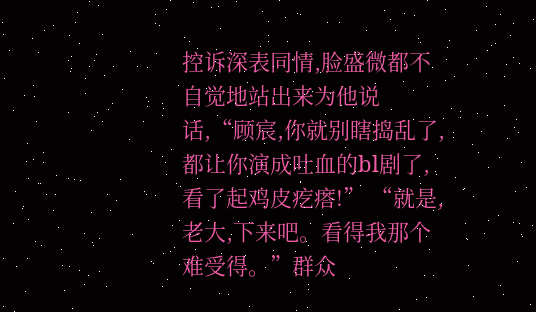控诉深表同情,脸盛微都不自觉地站出来为他说话,“顾宸,你就别瞎捣乱了,都让你演成吐血的bl剧了,看了起鸡皮疙瘩!” “就是,老大,下来吧。看得我那个难受得。”群众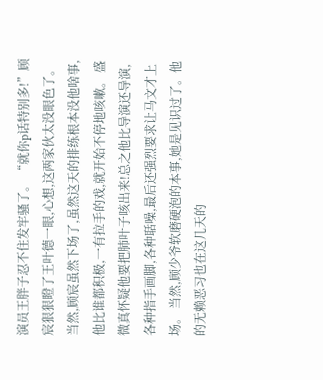演员王胖子忍不住发牢骚了。 “就你p话特别多!”顾宸狠狠瞪了王叶德一眼,心想,这两家伙太没眼色了。 当然,顾宸虽然下场了,虽然这天的排练根本没他啥事,他比谁都积极,一有拉手的戏,就开始不停地咳嗽。 盛微真怀疑他要把肺叶子咳出来!总之他比导演还导演,各种指手画脚,各种聒噪,最后还强烈要求让马文才上场。 当然,顾少爷软磨硬泡的本事,她是见识过了。他的无赖恶习也在这几天的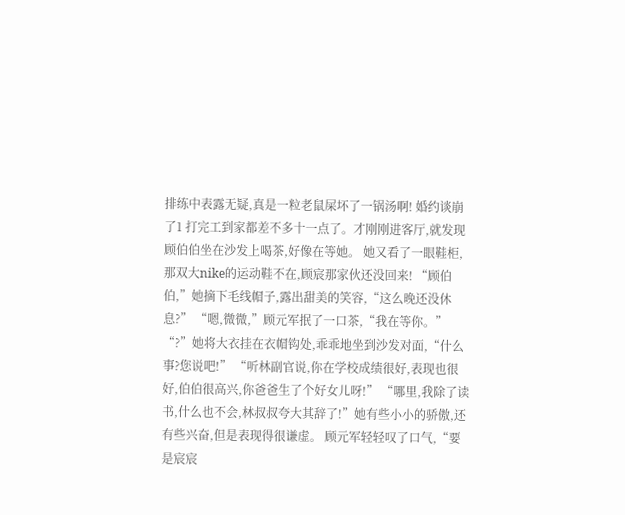排练中表露无疑,真是一粒老鼠屎坏了一锅汤啊! 婚约谈崩了1 打完工到家都差不多十一点了。才刚刚进客厅,就发现顾伯伯坐在沙发上喝茶,好像在等她。 她又看了一眼鞋柜,那双大nike的运动鞋不在,顾宸那家伙还没回来! “顾伯伯,”她摘下毛线帽子,露出甜美的笑容,“这么晚还没休息?” “嗯,微微,”顾元军抿了一口茶,“我在等你。” “?”她将大衣挂在衣帽钩处,乖乖地坐到沙发对面,“什么事?您说吧!” “听林副官说,你在学校成绩很好,表现也很好,伯伯很高兴,你爸爸生了个好女儿呀!” “哪里,我除了读书,什么也不会,林叔叔夸大其辞了!”她有些小小的骄傲,还有些兴奋,但是表现得很谦虚。 顾元军轻轻叹了口气,“要是宸宸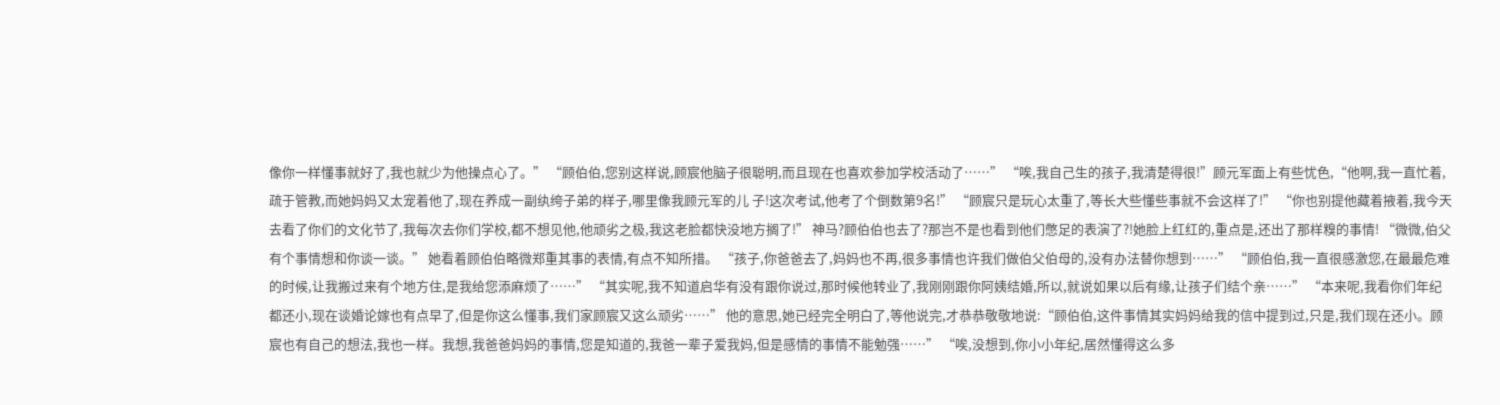像你一样懂事就好了,我也就少为他操点心了。” “顾伯伯,您别这样说,顾宸他脑子很聪明,而且现在也喜欢参加学校活动了……” “唉,我自己生的孩子,我清楚得很!”顾元军面上有些忧色,“他啊,我一直忙着,疏于管教,而她妈妈又太宠着他了,现在养成一副纨绔子弟的样子,哪里像我顾元军的儿 子!这次考试,他考了个倒数第9名!” “顾宸只是玩心太重了,等长大些懂些事就不会这样了!” “你也别提他藏着掖着,我今天去看了你们的文化节了,我每次去你们学校,都不想见他,他顽劣之极,我这老脸都快没地方搁了!” 神马?顾伯伯也去了?那岂不是也看到他们憋足的表演了?!她脸上红红的,重点是,还出了那样糗的事情! “微微,伯父有个事情想和你谈一谈。” 她看着顾伯伯略微郑重其事的表情,有点不知所措。 “孩子,你爸爸去了,妈妈也不再,很多事情也许我们做伯父伯母的,没有办法替你想到……” “顾伯伯,我一直很感激您,在最最危难的时候,让我搬过来有个地方住,是我给您添麻烦了……” “其实呢,我不知道启华有没有跟你说过,那时候他转业了,我刚刚跟你阿姨结婚,所以,就说如果以后有缘,让孩子们结个亲……” “本来呢,我看你们年纪都还小,现在谈婚论嫁也有点早了,但是你这么懂事,我们家顾宸又这么顽劣……” 他的意思,她已经完全明白了,等他说完,才恭恭敬敬地说:“顾伯伯,这件事情其实妈妈给我的信中提到过,只是,我们现在还小。顾宸也有自己的想法,我也一样。我想,我爸爸妈妈的事情,您是知道的,我爸一辈子爱我妈,但是感情的事情不能勉强……” “唉,没想到,你小小年纪,居然懂得这么多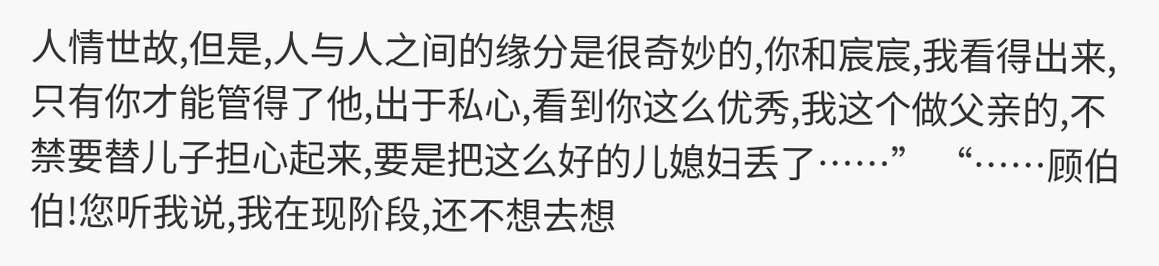人情世故,但是,人与人之间的缘分是很奇妙的,你和宸宸,我看得出来,只有你才能管得了他,出于私心,看到你这么优秀,我这个做父亲的,不禁要替儿子担心起来,要是把这么好的儿媳妇丢了……” “……顾伯伯!您听我说,我在现阶段,还不想去想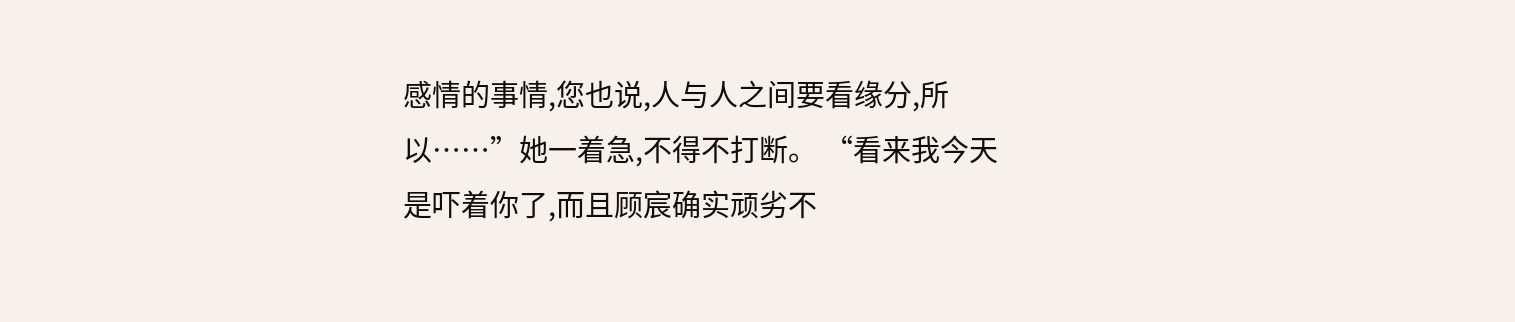感情的事情,您也说,人与人之间要看缘分,所以……”她一着急,不得不打断。 “看来我今天是吓着你了,而且顾宸确实顽劣不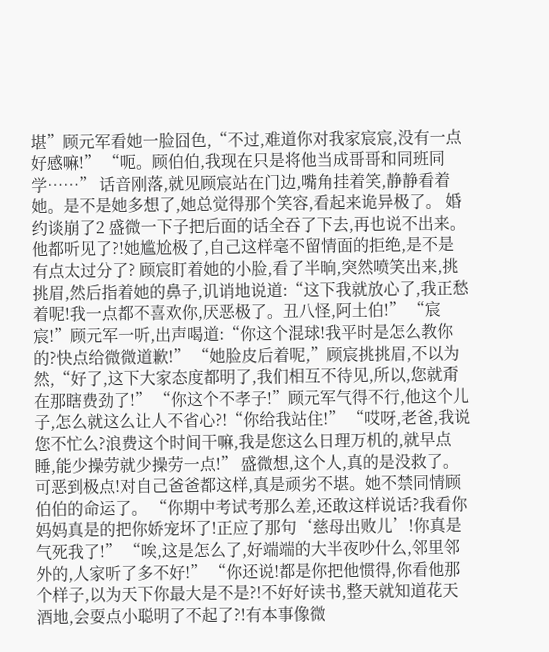堪”顾元军看她一脸囧色,“不过,难道你对我家宸宸,没有一点好感嘛!” “呃。顾伯伯,我现在只是将他当成哥哥和同班同学……” 话音刚落,就见顾宸站在门边,嘴角挂着笑,静静看着她。是不是她多想了,她总觉得那个笑容,看起来诡异极了。 婚约谈崩了2 盛微一下子把后面的话全吞了下去,再也说不出来。他都听见了?!她尴尬极了,自己这样毫不留情面的拒绝,是不是有点太过分了? 顾宸盯着她的小脸,看了半晌,突然喷笑出来,挑挑眉,然后指着她的鼻子,讥诮地说道:“这下我就放心了,我正愁着呢!我一点都不喜欢你,厌恶极了。丑八怪,阿土伯!” “宸宸!”顾元军一听,出声喝道:“你这个混球!我平时是怎么教你的?快点给微微道歉!” “她脸皮后着呢,”顾宸挑挑眉,不以为然,“好了,这下大家态度都明了,我们相互不待见,所以,您就甭在那瞎费劲了!” “你这个不孝子!”顾元军气得不行,他这个儿子,怎么就这么让人不省心?!“你给我站住!” “哎呀,老爸,我说您不忙么?浪费这个时间干嘛,我是您这么日理万机的,就早点睡,能少操劳就少操劳一点!” 盛微想,这个人,真的是没救了。可恶到极点!对自己爸爸都这样,真是顽劣不堪。她不禁同情顾伯伯的命运了。 “你期中考试考那么差,还敢这样说话?我看你妈妈真是的把你娇宠坏了!正应了那句‘慈母出败儿’!你真是气死我了!” “唉,这是怎么了,好端端的大半夜吵什么,邻里邻外的,人家听了多不好!” “你还说!都是你把他惯得,你看他那个样子,以为天下你最大是不是?!不好好读书,整天就知道花天酒地,会耍点小聪明了不起了?!有本事像微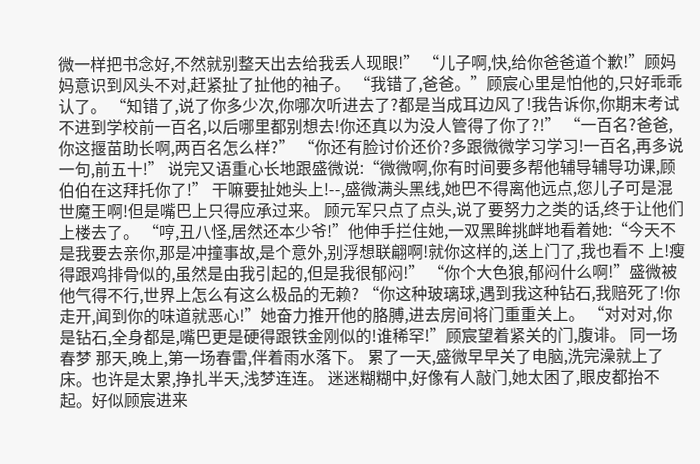微一样把书念好,不然就别整天出去给我丢人现眼!” “儿子啊,快,给你爸爸道个歉!”顾妈妈意识到风头不对,赶紧扯了扯他的袖子。 “我错了,爸爸。”顾宸心里是怕他的,只好乖乖认了。 “知错了,说了你多少次,你哪次听进去了?都是当成耳边风了!我告诉你,你期末考试不进到学校前一百名,以后哪里都别想去!你还真以为没人管得了你了?!” “一百名?爸爸,你这揠苗助长啊,两百名怎么样?” “你还有脸讨价还价?多跟微微学习学习!一百名,再多说一句,前五十!” 说完又语重心长地跟盛微说:“微微啊,你有时间要多帮他辅导辅导功课,顾伯伯在这拜托你了!” 干嘛要扯她头上!--,盛微满头黑线,她巴不得离他远点,您儿子可是混世魔王啊!但是嘴巴上只得应承过来。 顾元军只点了点头,说了要努力之类的话,终于让他们上楼去了。 “哼,丑八怪,居然还本少爷!”他伸手拦住她,一双黑眸挑衅地看着她:“今天不是我要去亲你,那是冲撞事故,是个意外,别浮想联翩啊!就你这样的,送上门了,我也看不 上!瘦得跟鸡排骨似的,虽然是由我引起的,但是我很郁闷!” “你个大色狼,郁闷什么啊!”盛微被他气得不行,世界上怎么有这么极品的无赖? “你这种玻璃球,遇到我这种钻石,我赔死了!你走开,闻到你的味道就恶心!”她奋力推开他的胳膊,进去房间将门重重关上。 “对对对,你是钻石,全身都是,嘴巴更是硬得跟铁金刚似的!谁稀罕!”顾宸望着紧关的门,腹诽。 同一场春梦 那天,晚上,第一场春雷,伴着雨水落下。 累了一天,盛微早早关了电脑,洗完澡就上了床。也许是太累,挣扎半天,浅梦连连。 迷迷糊糊中,好像有人敲门,她太困了,眼皮都抬不起。好似顾宸进来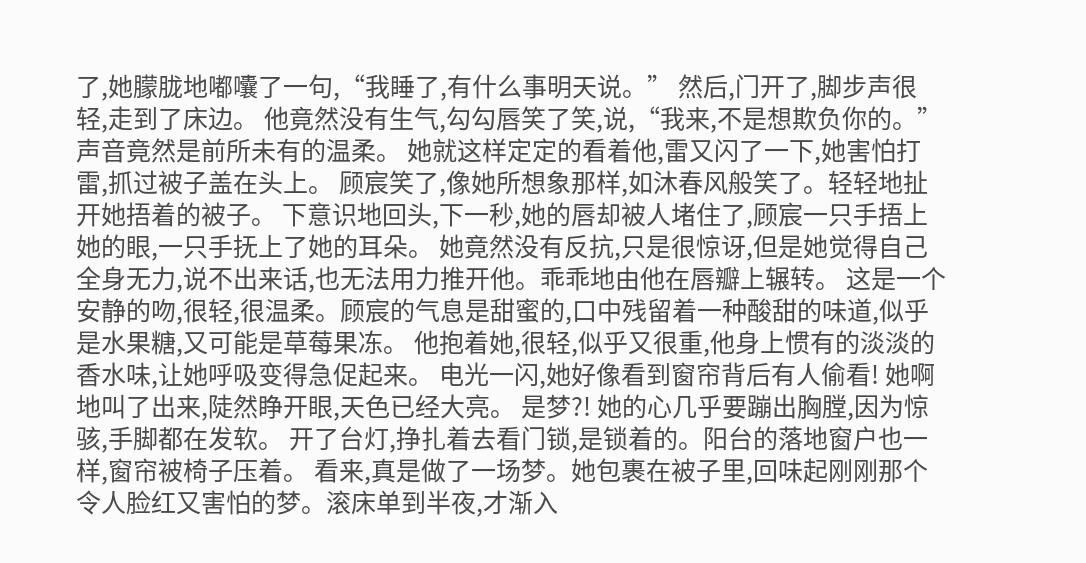了,她朦胧地嘟囔了一句,“我睡了,有什么事明天说。” 然后,门开了,脚步声很轻,走到了床边。 他竟然没有生气,勾勾唇笑了笑,说,“我来,不是想欺负你的。”声音竟然是前所未有的温柔。 她就这样定定的看着他,雷又闪了一下,她害怕打雷,抓过被子盖在头上。 顾宸笑了,像她所想象那样,如沐春风般笑了。轻轻地扯开她捂着的被子。 下意识地回头,下一秒,她的唇却被人堵住了,顾宸一只手捂上她的眼,一只手抚上了她的耳朵。 她竟然没有反抗,只是很惊讶,但是她觉得自己全身无力,说不出来话,也无法用力推开他。乖乖地由他在唇瓣上辗转。 这是一个安静的吻,很轻,很温柔。顾宸的气息是甜蜜的,口中残留着一种酸甜的味道,似乎是水果糖,又可能是草莓果冻。 他抱着她,很轻,似乎又很重,他身上惯有的淡淡的香水味,让她呼吸变得急促起来。 电光一闪,她好像看到窗帘背后有人偷看! 她啊地叫了出来,陡然睁开眼,天色已经大亮。 是梦?! 她的心几乎要蹦出胸膛,因为惊骇,手脚都在发软。 开了台灯,挣扎着去看门锁,是锁着的。阳台的落地窗户也一样,窗帘被椅子压着。 看来,真是做了一场梦。她包裹在被子里,回味起刚刚那个令人脸红又害怕的梦。滚床单到半夜,才渐入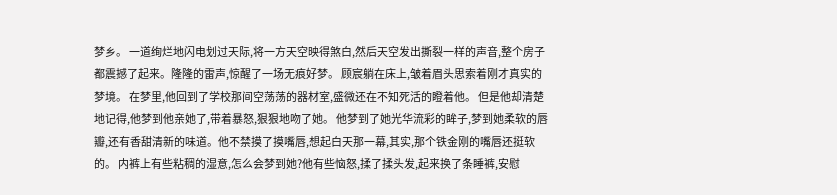梦乡。 一道绚烂地闪电划过天际,将一方天空映得煞白,然后天空发出撕裂一样的声音,整个房子都震撼了起来。隆隆的雷声,惊醒了一场无痕好梦。 顾宸躺在床上,皱着眉头思索着刚才真实的梦境。 在梦里,他回到了学校那间空荡荡的器材室,盛微还在不知死活的瞪着他。 但是他却清楚地记得,他梦到他亲她了,带着暴怒,狠狠地吻了她。 他梦到了她光华流彩的眸子,梦到她柔软的唇瓣,还有香甜清新的味道。他不禁摸了摸嘴唇,想起白天那一幕,其实,那个铁金刚的嘴唇还挺软的。 内裤上有些粘稠的湿意,怎么会梦到她?他有些恼怒,揉了揉头发,起来换了条睡裤,安慰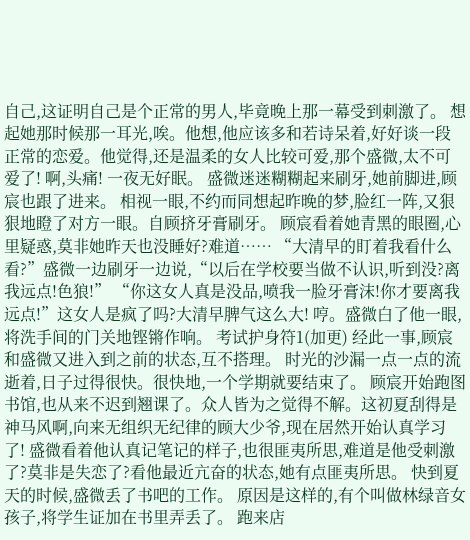自己,这证明自己是个正常的男人,毕竟晚上那一幕受到刺激了。 想起她那时候那一耳光,唉。他想,他应该多和若诗呆着,好好谈一段正常的恋爱。他觉得,还是温柔的女人比较可爱,那个盛微,太不可爱了! 啊,头痛! 一夜无好眠。 盛微迷迷糊糊起来刷牙,她前脚进,顾宸也跟了进来。 相视一眼,不约而同想起昨晚的梦,脸红一阵,又狠狠地瞪了对方一眼。自顾挤牙膏刷牙。 顾宸看着她青黑的眼圈,心里疑惑,莫非她昨天也没睡好?难道…… “大清早的盯着我看什么看?”盛微一边刷牙一边说,“以后在学校要当做不认识,听到没?离我远点!色狼!” “你这女人真是没品,喷我一脸牙膏沫!你才要离我远点!”这女人是疯了吗?大清早脾气这么大! 哼。盛微白了他一眼,将洗手间的门关地铿锵作响。 考试护身符1(加更) 经此一事,顾宸和盛微又进入到之前的状态,互不搭理。 时光的沙漏一点一点的流逝着,日子过得很快。很快地,一个学期就要结束了。 顾宸开始跑图书馆,也从来不迟到翘课了。众人皆为之觉得不解。这初夏刮得是神马风啊,向来无组织无纪律的顾大少爷,现在居然开始认真学习了! 盛微看着他认真记笔记的样子,也很匪夷所思,难道是他受刺激了?莫非是失恋了?看他最近亢奋的状态,她有点匪夷所思。 快到夏天的时候,盛微丢了书吧的工作。 原因是这样的,有个叫做林绿音女孩子,将学生证加在书里弄丢了。 跑来店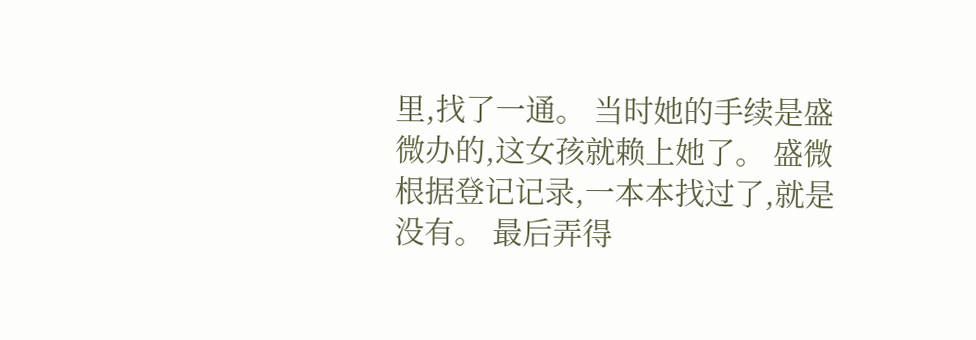里,找了一通。 当时她的手续是盛微办的,这女孩就赖上她了。 盛微根据登记记录,一本本找过了,就是没有。 最后弄得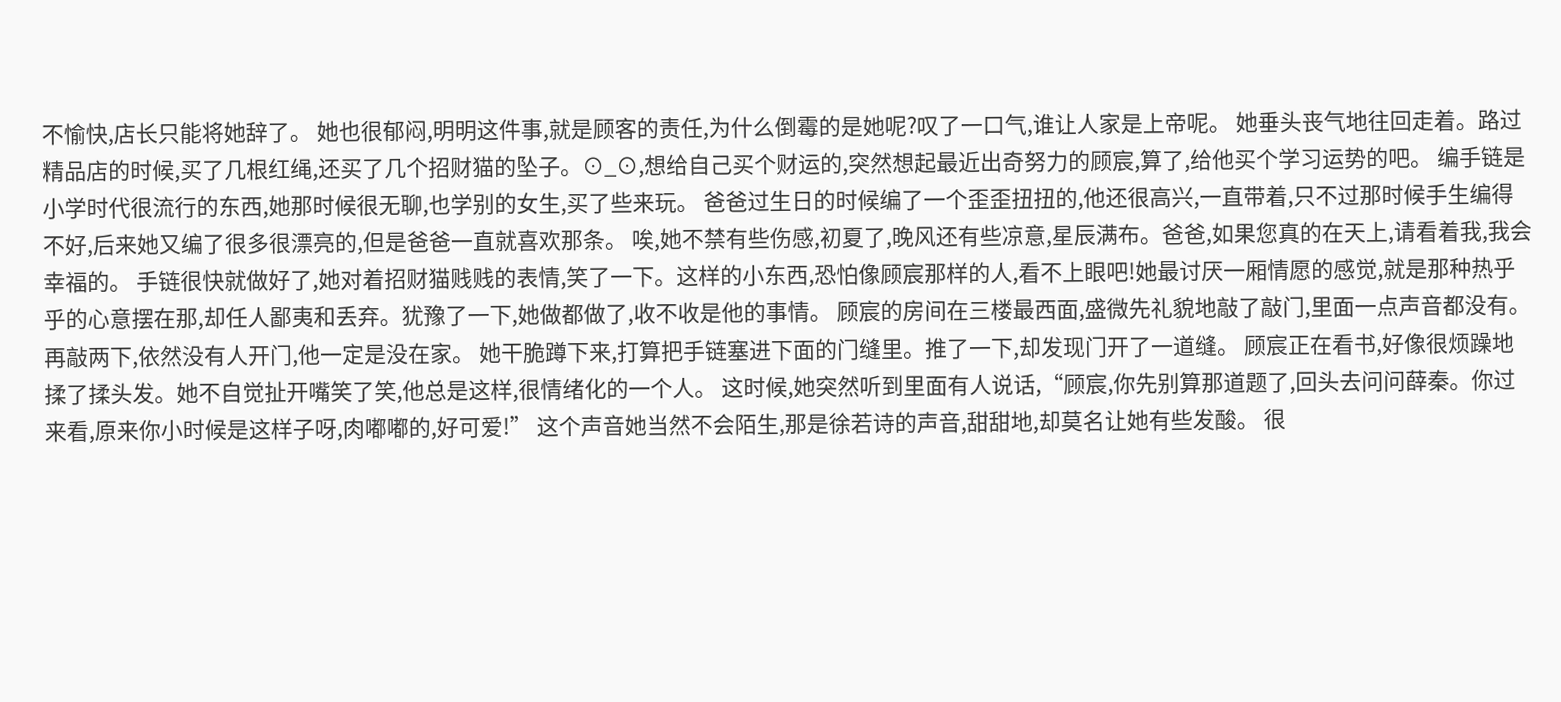不愉快,店长只能将她辞了。 她也很郁闷,明明这件事,就是顾客的责任,为什么倒霉的是她呢?叹了一口气,谁让人家是上帝呢。 她垂头丧气地往回走着。路过精品店的时候,买了几根红绳,还买了几个招财猫的坠子。⊙_⊙,想给自己买个财运的,突然想起最近出奇努力的顾宸,算了,给他买个学习运势的吧。 编手链是小学时代很流行的东西,她那时候很无聊,也学别的女生,买了些来玩。 爸爸过生日的时候编了一个歪歪扭扭的,他还很高兴,一直带着,只不过那时候手生编得不好,后来她又编了很多很漂亮的,但是爸爸一直就喜欢那条。 唉,她不禁有些伤感,初夏了,晚风还有些凉意,星辰满布。爸爸,如果您真的在天上,请看着我,我会幸福的。 手链很快就做好了,她对着招财猫贱贱的表情,笑了一下。这样的小东西,恐怕像顾宸那样的人,看不上眼吧!她最讨厌一厢情愿的感觉,就是那种热乎乎的心意摆在那,却任人鄙夷和丢弃。犹豫了一下,她做都做了,收不收是他的事情。 顾宸的房间在三楼最西面,盛微先礼貌地敲了敲门,里面一点声音都没有。 再敲两下,依然没有人开门,他一定是没在家。 她干脆蹲下来,打算把手链塞进下面的门缝里。推了一下,却发现门开了一道缝。 顾宸正在看书,好像很烦躁地揉了揉头发。她不自觉扯开嘴笑了笑,他总是这样,很情绪化的一个人。 这时候,她突然听到里面有人说话,“顾宸,你先别算那道题了,回头去问问薛秦。你过来看,原来你小时候是这样子呀,肉嘟嘟的,好可爱!” 这个声音她当然不会陌生,那是徐若诗的声音,甜甜地,却莫名让她有些发酸。 很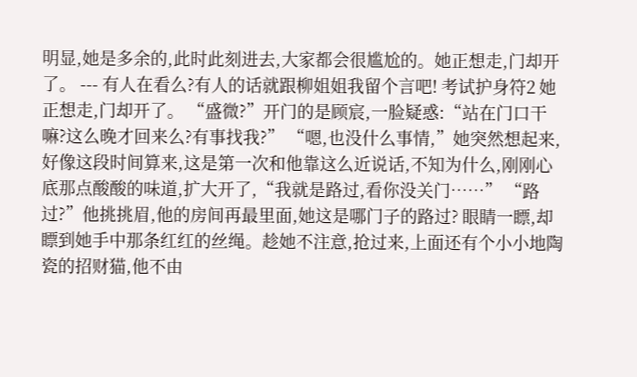明显,她是多余的,此时此刻进去,大家都会很尴尬的。她正想走,门却开了。 --- 有人在看么?有人的话就跟柳姐姐我留个言吧! 考试护身符2 她正想走,门却开了。 “盛微?”开门的是顾宸,一脸疑惑:“站在门口干嘛?这么晚才回来么?有事找我?” “嗯,也没什么事情,”她突然想起来,好像这段时间算来,这是第一次和他靠这么近说话,不知为什么,刚刚心底那点酸酸的味道,扩大开了,“我就是路过,看你没关门……” “路过?”他挑挑眉,他的房间再最里面,她这是哪门子的路过? 眼睛一瞟,却瞟到她手中那条红红的丝绳。趁她不注意,抢过来,上面还有个小小地陶瓷的招财猫,他不由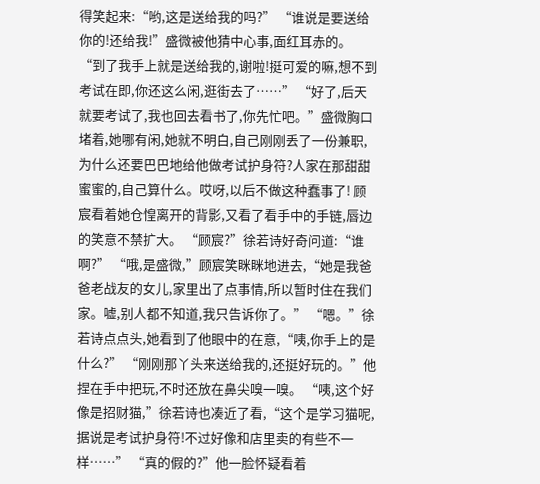得笑起来:“哟,这是送给我的吗?” “谁说是要送给你的!还给我!”盛微被他猜中心事,面红耳赤的。 “到了我手上就是送给我的,谢啦!挺可爱的嘛,想不到考试在即,你还这么闲,逛街去了……” “好了,后天就要考试了,我也回去看书了,你先忙吧。”盛微胸口堵着,她哪有闲,她就不明白,自己刚刚丢了一份兼职,为什么还要巴巴地给他做考试护身符?人家在那甜甜蜜蜜的,自己算什么。哎呀,以后不做这种蠢事了! 顾宸看着她仓惶离开的背影,又看了看手中的手链,唇边的笑意不禁扩大。 “顾宸?”徐若诗好奇问道:“谁啊?” “哦,是盛微,”顾宸笑眯眯地进去,“她是我爸爸老战友的女儿,家里出了点事情,所以暂时住在我们家。嘘,别人都不知道,我只告诉你了。” “嗯。”徐若诗点点头,她看到了他眼中的在意,“咦,你手上的是什么?” “刚刚那丫头来送给我的,还挺好玩的。”他捏在手中把玩,不时还放在鼻尖嗅一嗅。 “咦,这个好像是招财猫,”徐若诗也凑近了看,“这个是学习猫呢,据说是考试护身符!不过好像和店里卖的有些不一样……” “真的假的?”他一脸怀疑看着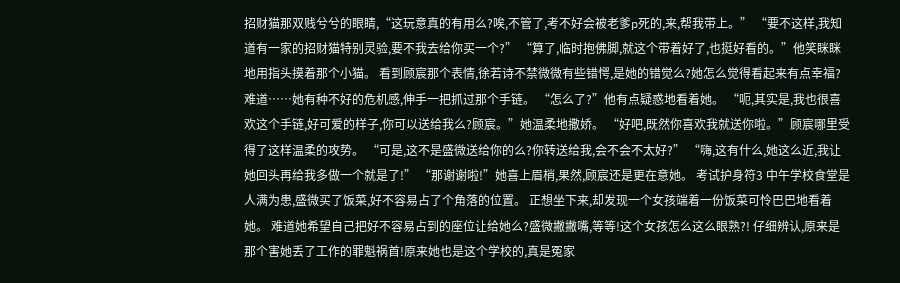招财猫那双贱兮兮的眼睛,“这玩意真的有用么?唉,不管了,考不好会被老爹p死的,来,帮我带上。” “要不这样,我知道有一家的招财猫特别灵验,要不我去给你买一个?” “算了,临时抱佛脚,就这个带着好了,也挺好看的。”他笑眯眯地用指头摸着那个小猫。 看到顾宸那个表情,徐若诗不禁微微有些错愕,是她的错觉么?她怎么觉得看起来有点幸福?难道……她有种不好的危机感,伸手一把抓过那个手链。 “怎么了?”他有点疑惑地看着她。 “呃,其实是,我也很喜欢这个手链,好可爱的样子,你可以送给我么?顾宸。”她温柔地撒娇。 “好吧,既然你喜欢我就送你啦。”顾宸哪里受得了这样温柔的攻势。 “可是,这不是盛微送给你的么?你转送给我,会不会不太好?” “嗨,这有什么,她这么近,我让她回头再给我多做一个就是了!” “那谢谢啦!”她喜上眉梢,果然,顾宸还是更在意她。 考试护身符3 中午学校食堂是人满为患,盛微买了饭菜,好不容易占了个角落的位置。 正想坐下来,却发现一个女孩端着一份饭菜可怜巴巴地看着她。 难道她希望自己把好不容易占到的座位让给她么?盛微撇撇嘴,等等!这个女孩怎么这么眼熟?! 仔细辨认,原来是那个害她丢了工作的罪魁祸首!原来她也是这个学校的,真是冤家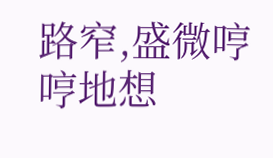路窄,盛微哼哼地想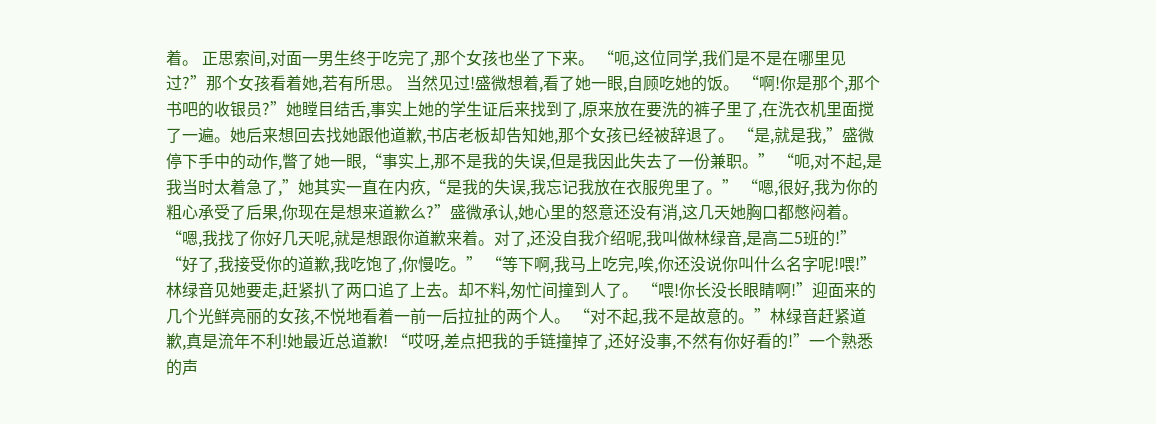着。 正思索间,对面一男生终于吃完了,那个女孩也坐了下来。 “呃,这位同学,我们是不是在哪里见过?”那个女孩看着她,若有所思。 当然见过!盛微想着,看了她一眼,自顾吃她的饭。 “啊!你是那个,那个书吧的收银员?”她瞠目结舌,事实上她的学生证后来找到了,原来放在要洗的裤子里了,在洗衣机里面搅了一遍。她后来想回去找她跟他道歉,书店老板却告知她,那个女孩已经被辞退了。 “是,就是我,”盛微停下手中的动作,瞥了她一眼,“事实上,那不是我的失误,但是我因此失去了一份兼职。” “呃,对不起,是我当时太着急了,”她其实一直在内疚,“是我的失误,我忘记我放在衣服兜里了。” “嗯,很好,我为你的粗心承受了后果,你现在是想来道歉么?”盛微承认,她心里的怒意还没有消,这几天她胸口都憋闷着。 “嗯,我找了你好几天呢,就是想跟你道歉来着。对了,还没自我介绍呢,我叫做林绿音,是高二5班的!” “好了,我接受你的道歉,我吃饱了,你慢吃。” “等下啊,我马上吃完,唉,你还没说你叫什么名字呢!喂!”林绿音见她要走,赶紧扒了两口追了上去。却不料,匆忙间撞到人了。 “喂!你长没长眼睛啊!”迎面来的几个光鲜亮丽的女孩,不悦地看着一前一后拉扯的两个人。 “对不起,我不是故意的。”林绿音赶紧道歉,真是流年不利!她最近总道歉! “哎呀,差点把我的手链撞掉了,还好没事,不然有你好看的!”一个熟悉的声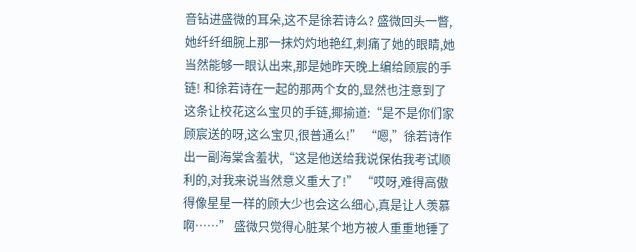音钻进盛微的耳朵,这不是徐若诗么? 盛微回头一瞥,她纤纤细腕上那一抹灼灼地艳红,刺痛了她的眼睛,她当然能够一眼认出来,那是她昨天晚上编给顾宸的手链! 和徐若诗在一起的那两个女的,显然也注意到了这条让校花这么宝贝的手链,揶揄道:“是不是你们家顾宸送的呀,这么宝贝,很普通么!” “嗯,”徐若诗作出一副海棠含羞状,“这是他送给我说保佑我考试顺利的,对我来说当然意义重大了!” “哎呀,难得高傲得像星星一样的顾大少也会这么细心,真是让人羡慕啊……” 盛微只觉得心脏某个地方被人重重地锤了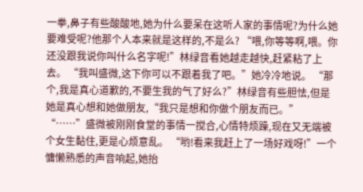一拳,鼻子有些酸酸地,她为什么要呆在这听人家的事情呢?为什么她要难受呢?他那个人本来就是这样的,不是么? “喂,你等等啊,喂。你还没跟我说你叫什么名字呢!”林绿音看她越走越快,赶紧粘了上去。 “我叫盛微,这下你可以不跟着我了吧。”她冷冷地说。 “那个,我是真心道歉的,不要生我的气了好么?”林绿音有些胆怯,但是她是真心想和她做朋友,“我只是想和你做个朋友而已。” “……”盛微被刚刚食堂的事情一搅合,心情特烦躁,现在又无端被个女生黏住,更是心烦意乱。 “哟!看来我赶上了一场好戏呀!”一个慵懒熟悉的声音响起,她抬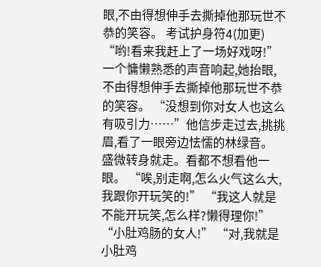眼,不由得想伸手去撕掉他那玩世不恭的笑容。 考试护身符4(加更) “哟!看来我赶上了一场好戏呀!”一个慵懒熟悉的声音响起,她抬眼,不由得想伸手去撕掉他那玩世不恭的笑容。 “没想到你对女人也这么有吸引力……”他信步走过去,挑挑眉,看了一眼旁边怯懦的林绿音。 盛微转身就走。看都不想看他一眼。 “唉,别走啊,怎么火气这么大,我跟你开玩笑的!” “我这人就是不能开玩笑,怎么样?懒得理你!” “小肚鸡肠的女人!” “对,我就是小肚鸡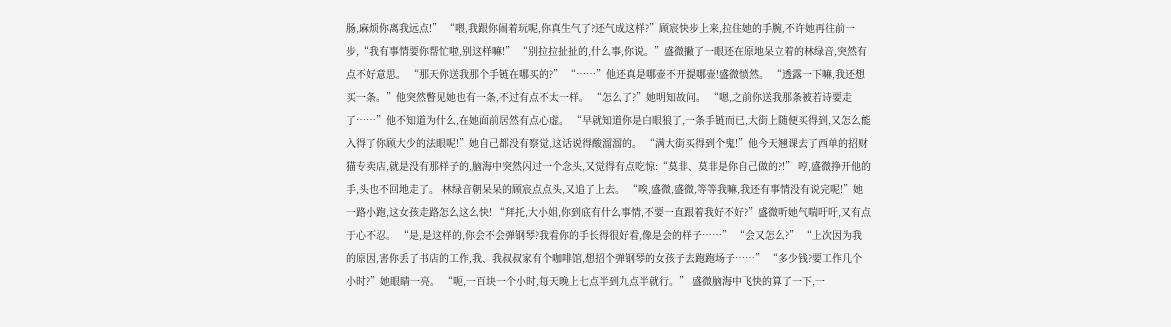肠,麻烦你离我远点!” “喂,我跟你闹着玩呢,你真生气了?还气成这样?”顾宸快步上来,拉住她的手腕,不许她再往前一步,“我有事情要你帮忙啦,别这样嘛!” “别拉拉扯扯的,什么事,你说。”盛微撇了一眼还在原地呆立着的林绿音,突然有点不好意思。 “那天你送我那个手链在哪买的?” “……”他还真是哪壶不开提哪壶!盛微愤然。 “透露一下嘛,我还想买一条。”他突然瞥见她也有一条,不过有点不太一样。 “怎么了?”她明知故问。 “嗯,之前你送我那条被若诗要走了……”他不知道为什么,在她面前居然有点心虚。 “早就知道你是白眼狼了,一条手链而已,大街上随便买得到,又怎么能入得了你顾大少的法眼呢!”她自己都没有察觉,这话说得酸溜溜的。 “满大街买得到个鬼!”他今天翘课去了西单的招财猫专卖店,就是没有那样子的,脑海中突然闪过一个念头,又觉得有点吃惊:“莫非、莫非是你自己做的?!” 哼,盛微挣开他的手,头也不回地走了。 林绿音朝呆呆的顾宸点点头,又追了上去。 “唉,盛微,盛微,等等我嘛,我还有事情没有说完呢!”她一路小跑,这女孩走路怎么这么快! “拜托,大小姐,你到底有什么事情,不要一直跟着我好不好?”盛微听她气喘吁吁,又有点于心不忍。 “是,是这样的,你会不会弹钢琴?我看你的手长得很好看,像是会的样子……” “会又怎么?” “上次因为我的原因,害你丢了书店的工作,我、我叔叔家有个咖啡馆,想招个弹钢琴的女孩子去跑跑场子……” “多少钱?要工作几个小时?”她眼睛一亮。 “呃,一百块一个小时,每天晚上七点半到九点半就行。” 盛微脑海中飞快的算了一下,一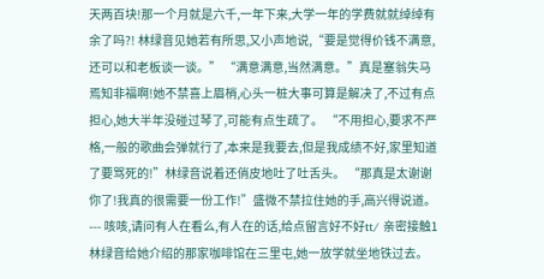天两百块!那一个月就是六千,一年下来,大学一年的学费就就绰绰有余了吗?! 林绿音见她若有所思,又小声地说,“要是觉得价钱不满意,还可以和老板谈一谈。” “满意满意,当然满意。”真是塞翁失马焉知非福啊!她不禁喜上眉梢,心头一桩大事可算是解决了,不过有点担心,她大半年没碰过琴了,可能有点生疏了。 “不用担心,要求不严格,一般的歌曲会弹就行了,本来是我要去,但是我成绩不好,家里知道了要骂死的!”林绿音说着还俏皮地吐了吐舌头。 “那真是太谢谢你了!我真的很需要一份工作!”盛微不禁拉住她的手,高兴得说道。 --- 咳咳,请问有人在看么,有人在的话,给点留言好不好tt/ 亲密接触1 林绿音给她介绍的那家咖啡馆在三里屯,她一放学就坐地铁过去。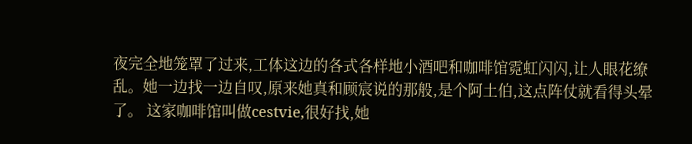夜完全地笼罩了过来,工体这边的各式各样地小酒吧和咖啡馆霓虹闪闪,让人眼花缭乱。她一边找一边自叹,原来她真和顾宸说的那般,是个阿土伯,这点阵仗就看得头晕了。 这家咖啡馆叫做cestvie,很好找,她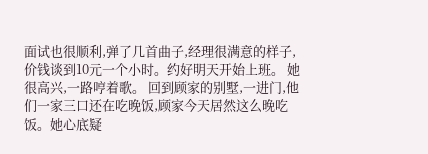面试也很顺利,弹了几首曲子,经理很满意的样子,价钱谈到10元一个小时。约好明天开始上班。 她很高兴,一路哼着歌。 回到顾家的别墅,一进门,他们一家三口还在吃晚饭,顾家今天居然这么晚吃饭。她心底疑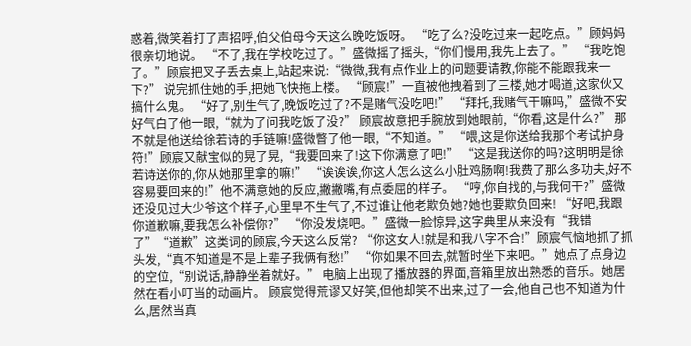惑着,微笑着打了声招呼,伯父伯母今天这么晚吃饭呀。 “吃了么?没吃过来一起吃点。”顾妈妈很亲切地说。 “不了,我在学校吃过了。”盛微摇了摇头,“你们慢用,我先上去了。” “我吃饱了。”顾宸把叉子丢去桌上,站起来说:“微微,我有点作业上的问题要请教,你能不能跟我来一下?” 说完抓住她的手,把她飞快拖上楼。 “顾宸!”一直被他拽着到了三楼,她才喝道,这家伙又搞什么鬼。 “好了,别生气了,晚饭吃过了?不是赌气没吃吧!” “拜托,我赌气干嘛吗,”盛微不安好气白了他一眼,“就为了问我吃饭了没?” 顾宸故意把手腕放到她眼前,“你看,这是什么?” 那不就是他送给徐若诗的手链嘛!盛微瞥了他一眼,“不知道。” “喂,这是你送给我那个考试护身符!”顾宸又献宝似的晃了晃,“我要回来了!这下你满意了吧!” “这是我送你的吗?这明明是徐若诗送你的,你从她那里拿的嘛!” “诶诶诶,你这人怎么这么小肚鸡肠啊!我费了那么多功夫,好不容易要回来的!”他不满意她的反应,撇撇嘴,有点委屈的样子。 “哼,你自找的,与我何干?”盛微还没见过大少爷这个样子,心里早不生气了,不过谁让他老欺负她?她也要欺负回来! “好吧,我跟你道歉嘛,要我怎么补偿你?” “你没发烧吧。”盛微一脸惊异,这字典里从来没有“我错了”“道歉”这类词的顾宸,今天这么反常? “你这女人!就是和我八字不合!”顾宸气恼地抓了抓头发,“真不知道是不是上辈子我俩有愁!” “你如果不回去,就暂时坐下来吧。”她点了点身边的空位,“别说话,静静坐着就好。” 电脑上出现了播放器的界面,音箱里放出熟悉的音乐。她居然在看小叮当的动画片。 顾宸觉得荒谬又好笑,但他却笑不出来,过了一会,他自己也不知道为什么,居然当真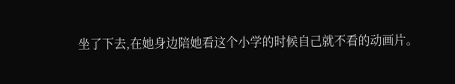坐了下去,在她身边陪她看这个小学的时候自己就不看的动画片。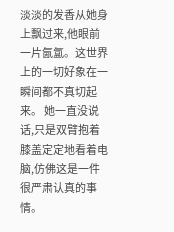淡淡的发香从她身上飘过来,他眼前一片氤氲。这世界上的一切好象在一瞬间都不真切起来。 她一直没说话,只是双臂抱着膝盖定定地看着电脑,仿佛这是一件很严肃认真的事情。